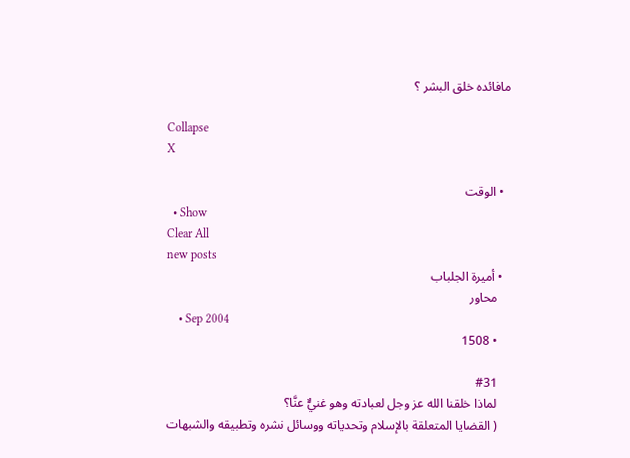مافائده خلق البشر ؟

Collapse
X

  • الوقت
  • Show
Clear All
new posts
  • أميرة الجلباب
    محاور
    • Sep 2004
    • 1508

    #31
    لماذا خلقنا الله عز وجل لعبادته وهو غنيٌّ عنَّا؟
    ( القضايا المتعلقة بالإسلام وتحدياته ووسائل نشره وتطبيقه والشبهات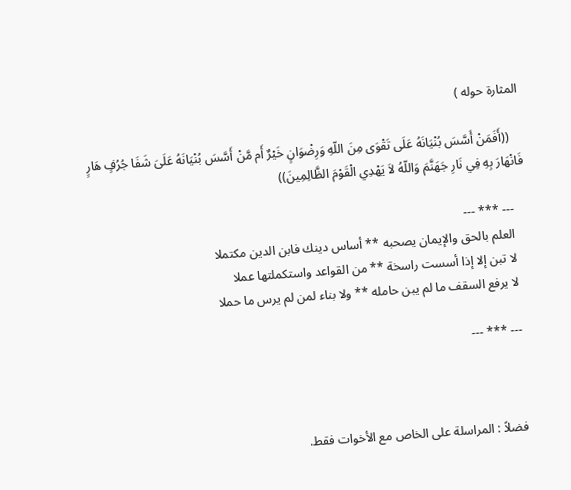المثارة حوله )

    ((أَفَمَنْ أَسَّسَ بُنْيَانَهُ عَلَى تَقْوَى مِنَ اللّهِ وَرِضْوَانٍ خَيْرٌ أَم مَّنْ أَسَّسَ بُنْيَانَهُ عَلَىَ شَفَا جُرُفٍ هَارٍ فَانْهَارَ بِهِ فِي نَارِ جَهَنَّمَ وَاللّهُ لاَ يَهْدِي الْقَوْمَ الظَّالِمِينَ))

    --- *** ---
    العلم بالحق والإيمان يصحبه ** أساس دينك فابن الدين مكتملا
    لا تبن إلا إذا أسست راسخة ** من القواعد واستكملتها عملا
    لا يرفع السقف ما لم يبن حامله ** ولا بناء لمن لم يرس ما حملا

    --- *** ---



    فضلاً : المراسلة على الخاص مع الأخوات فقط.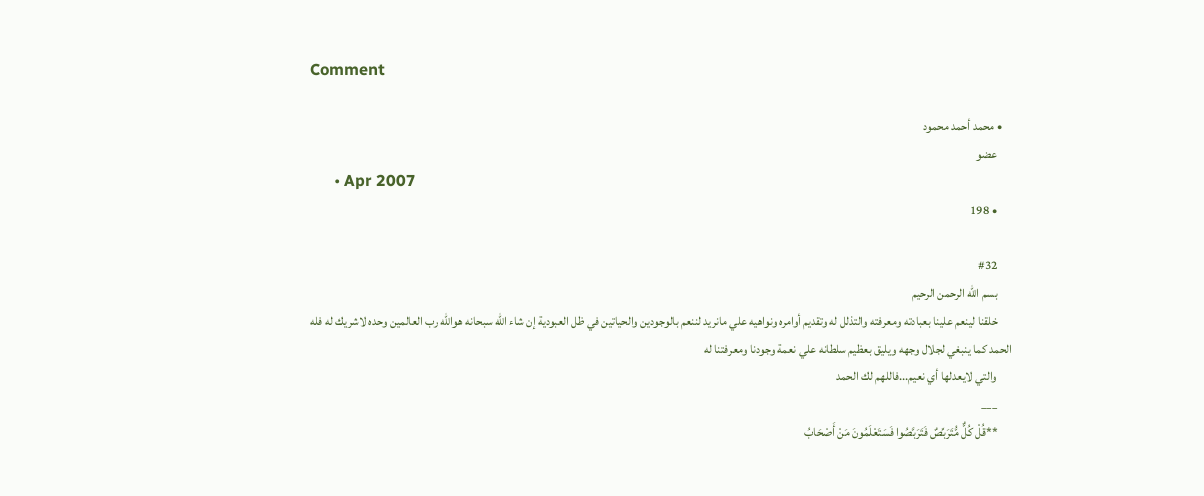Comment

    • محمد أحمد محمود
      عضو
      • Apr 2007
      • 198

      #32
      بسم الله الرحمن الرحيم
      خلقنا لينعم علينا بعبادته ومعرفته والتذلل له وتقديم أوامره ونواهيه علي مانريد لننعم بالوجودين والحياتين في ظل العبودية إن شاء الله سبحانه هوالله رب العالمين وحده لاشريك له فله الحمد كما ينبغي لجلال وجهه ويليق بعظيم سلطانه علي نعمة وجودنا ومعرفتنا له
      والتي لايعدلها أي نعيم...فاللهم لك الحمد
      ___
      **قُلْ كُلٌّ مُّتَرَبِّصٌ فَتَرَبَّصُوا فَسَتَعْلَمُونَ مَنْ أَصْحَابُ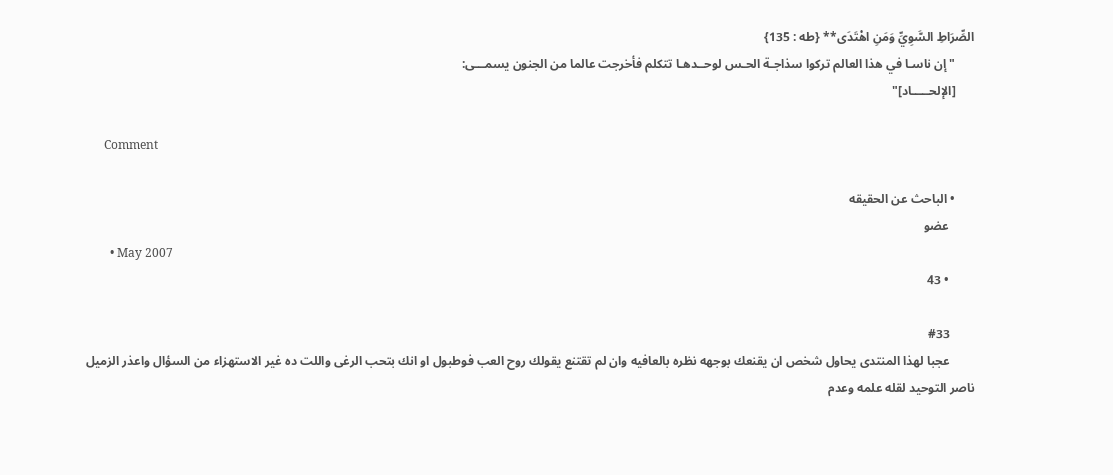الصِّرَاطِ السَّوِيِّ وَمَنِ اهْتَدَى** {طه : 135}
      "إن ناسـا في هذا العالم تركوا سذاجـة الحـس لوحــدهـا تتكلم فأخرجت عالما من الجنون يسمـــى:
      [الإلحـــــاد]"

      Comment

      • الباحث عن الحقيقه
        عضو
        • May 2007
        • 43

        #33
        عجبا لهذا المنتدى يحاول شخص ان يقنعك بوجهه نظره بالعافيه وان لم تقتنع يقولك روح العب فوطبول او انك بتحب الرغى واللت ده غير الاستهزاء من السؤال واعذر الزميل ناصر التوحيد لقله علمه وعدم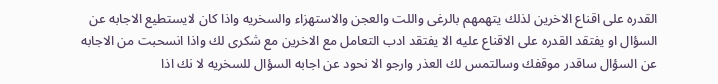القدره على اقناع الاخرين لذلك يتهمهم بالرغى واللت والعجن والاستهزاء والسخريه واذا كان لايستطيع الاجابه عن السؤال او يفتقد القدره على الاقناع عليه الا يفتقد ادب التعامل مع الاخرين مع شكرى لك واذا انسحبت من الاجابه عن السؤال ساقدر موقفك وسالتمس لك العذر وارجو الا نحود عن اجابه السؤال للسخريه لا نك اذا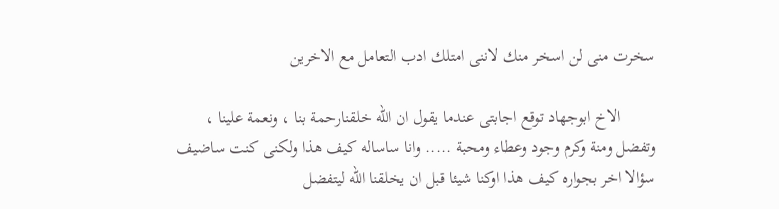سخرت منى لن اسخر منك لاننى امتلك ادب التعامل مع الاخرين

        الاخ ابوجهاد توقع اجابتى عندما يقول ان الله خلقنارحمة بنا ، ونعمة علينا ، وتفضل ومنة وكرم وجود وعطاء ومحبة ..... وانا ساساله كيف هذا ولكنى كنت ساضيف سؤالا اخر بجواره كيف هذا اوكنا شيئا قبل ان يخلقنا الله ليتفضل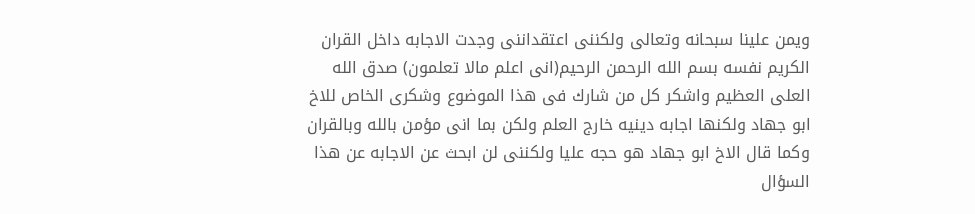ويمن علينا سبحانه وتعالى ولكننى اعتقداننى وجدت الاجابه داخل القران الكريم نفسه بسم الله الرحمن الرحيم(انى اعلم مالا تعلمون) صدق الله العلى العظيم واشكر كل من شارك فى هذا الموضوع وشكرى الخاص للاخ ابو جهاد ولكنها اجابه دينيه خارج العلم ولكن بما انى مؤمن بالله وبالقران وكما قال الاخ ابو جهاد هو حجه عليا ولكننى لن ابحث عن الاجابه عن هذا السؤال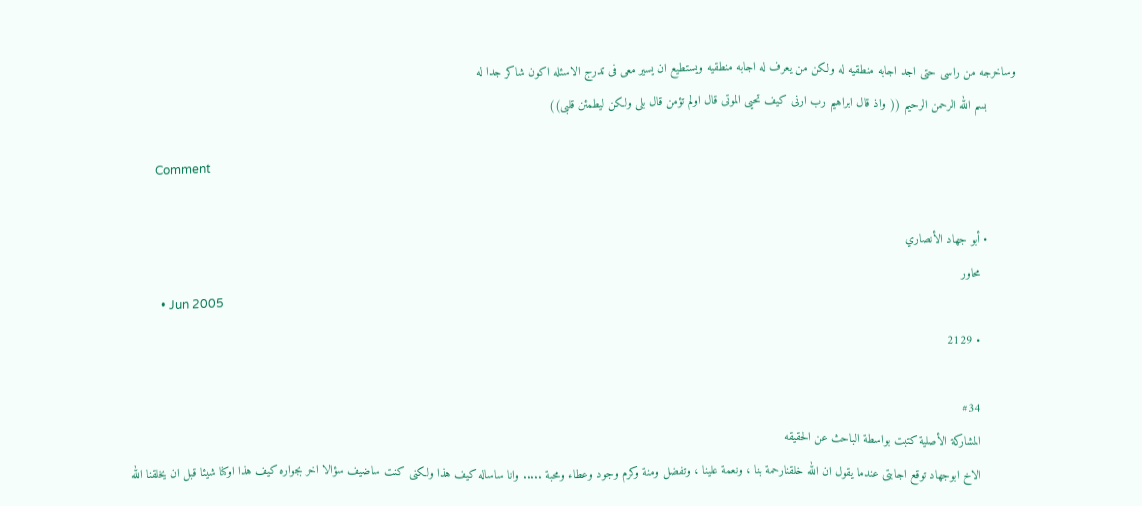وساخرجه من راسى حتى اجد اجابه منطقيه له ولكن من يعرف له اجابه منطقيه ويستطيع ان يسير معى فى تدرج الاسئله اكون شاكر جدا له
        بسم الله الرحمن الرحيم (( واذ قال ابراهيم رب ارنى كيف تحيى الموتى قال اولم تؤمن قال بلى ولكن ليطمئن قلبى))

        Comment

        • أبو جهاد الأنصاري
          محاور
          • Jun 2005
          • 2129

          #34
          المشاركة الأصلية كتبت بواسطة الباحث عن الحقيقه
          الاخ ابوجهاد توقع اجابتى عندما يقول ان الله خلقنارحمة بنا ، ونعمة علينا ، وتفضل ومنة وكرم وجود وعطاء ومحبة ..... وانا ساساله كيف هذا ولكنى كنت ساضيف سؤالا اخر بجواره كيف هذا اوكنا شيئا قبل ان يخلقنا الله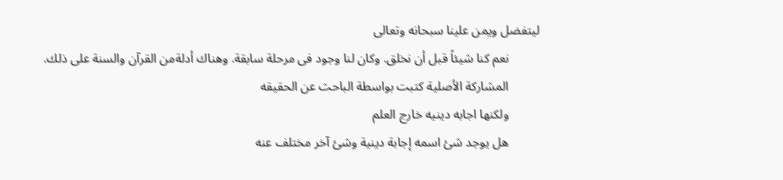ليتفضل ويمن علينا سبحانه وتعالى
          نعم كنا شيئاً قبل أن نخلق. وكان لنا وجود فى مرحلة سابقة. وهناك أدلةمن القرآن والسنة على ذلك.
          المشاركة الأصلية كتبت بواسطة الباحث عن الحقيقه
          ولكنها اجابه دينيه خارج العلم
          هل يوجد شئ اسمه إجابة دينية وشئ آخر مختلف عنه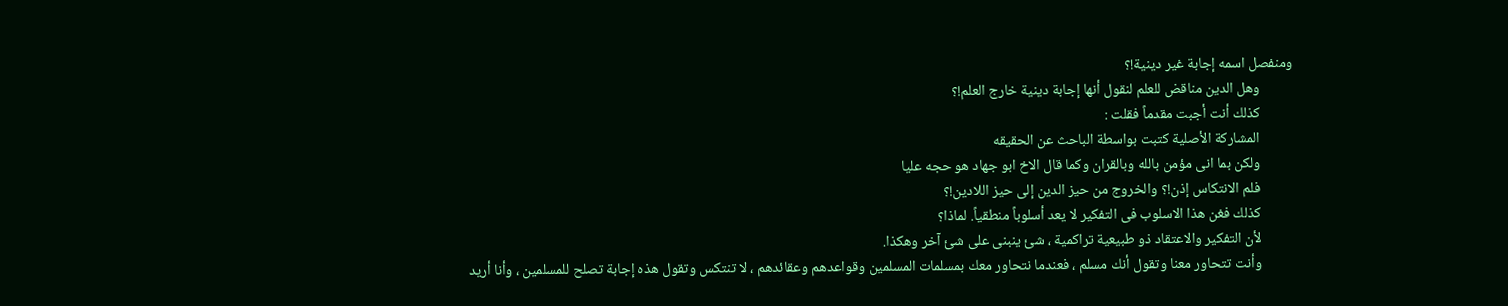ومنفصل اسمه إجابة غير دينية!؟
          وهل الدين مناقض للعلم لنقول أنها إجابة دينية خارج العلم!؟
          كذلك أنت أجبت مقدماً فقلت :
          المشاركة الأصلية كتبت بواسطة الباحث عن الحقيقه
          ولكن بما انى مؤمن بالله وبالقران وكما قال الاخ ابو جهاد هو حجه عليا
          فلم الانتكاس إذن!؟ والخروج من حيز الدين إلى حيز اللادين!؟
          كذلك فغن هذا الاسلوب فى التفكير لا يعد أسلوباً منطقياً. لماذا؟
          لأن التفكير والاعتقاد ذو طبيعية تراكمية ، شئ ينبنى على شئ آخر وهكذا.
          وأنت تتحاور معنا وتقول أنك مسلم ، فعندما نتحاور معك بمسلمات المسلمين وقواعدهم وعقائدهم ، لا تنتكس وتقول هذه إجابة تصلح للمسلمين ، وأنا أريد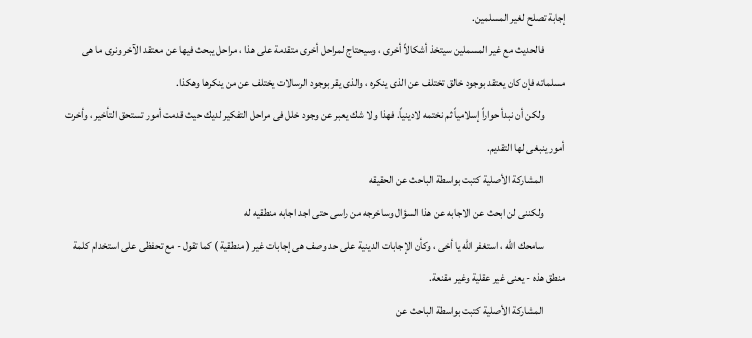إجابة تصلح لغير المسلمين.
          فالحديث مع غير المسملين سيتخذ أشكالاً أخرى ، وسيحتاج لمراحل أخرى متقدمة على هذا ، مراحل يبحث فيها عن معتقد الآخر ونرى ما هى مسلماته فإن كان يعتقد بوجود خالق تختلف عن الذى ينكره ، والذى يقر بوجود الرسالات يختلف عن من ينكرها وهكذا.
          ولكن أن نبدأ حواراً إسلامياً ثم نختمه لادينياً. فهذا ولا شك يعبر عن وجود خلل فى مراحل التفكير لديك حيث قدمت أمور تستحق التأخير ، وأخرت أمور ينبغى لها التقديم.
          المشاركة الأصلية كتبت بواسطة الباحث عن الحقيقه
          ولكننى لن ابحث عن الاجابه عن هذا السؤال وساخرجه من راسى حتى اجد اجابه منطقيه له
          سامحك الله ، استغفر الله يا أخى ، وكأن الإجابات الدينية على حد وصف هى إجابات غير ( منطقية ) كما تقول - مع تحفظى على استخدام كلمة منطق هذه - يعنى غير عقلية وغير مقنعة.
          المشاركة الأصلية كتبت بواسطة الباحث عن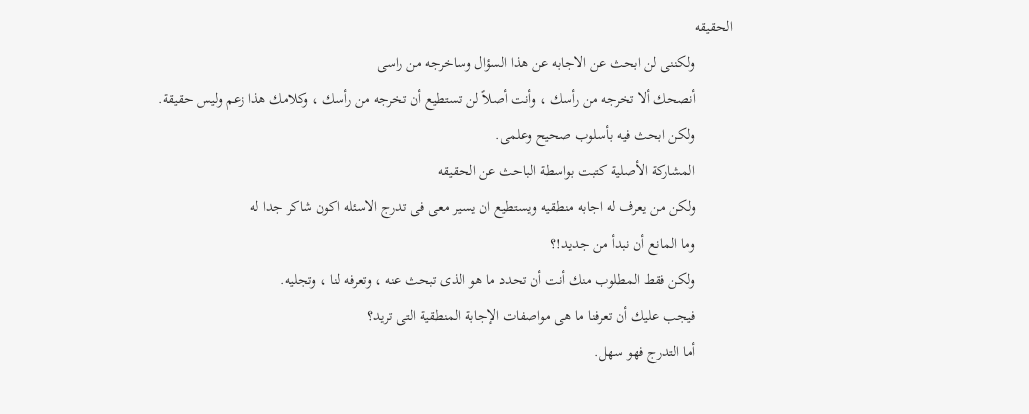الحقيقه
          ولكننى لن ابحث عن الاجابه عن هذا السؤال وساخرجه من راسى
          أنصحك ألا تخرجه من رأسك ، وأنت أصلاً لن تستطيع أن تخرجه من رأسك ، وكلامك هذا زعم وليس حقيقة.
          ولكن ابحث فيه بأسلوب صحيح وعلمى.
          المشاركة الأصلية كتبت بواسطة الباحث عن الحقيقه
          ولكن من يعرف له اجابه منطقيه ويستطيع ان يسير معى فى تدرج الاسئله اكون شاكر جدا له
          وما المانع أن نبدأ من جديد!؟
          ولكن فقط المطلوب منك أنت أن تحدد ما هو الذى تبحث عنه ، وتعرفه لنا ، وتجليه.
          فيجب عليك أن تعرفنا ما هى مواصفات الإجابة المنطقية التى تريد؟
          أما التدرج فهو سهل.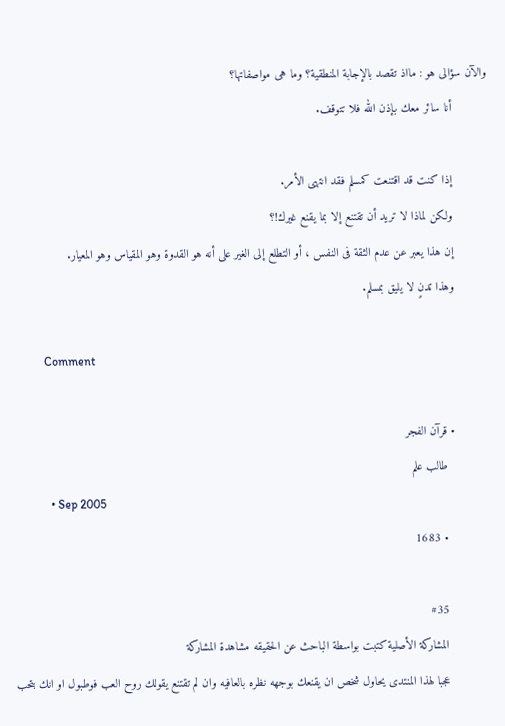والآن سؤالى هو : مااذ تقصد بالإجابة المنطقية؟ وما هى مواصفاتها؟
          أنا سائر معك بإذن الله فلا تتوقف.

          إذا كنت قد اقتنعت كمسلم فقد انتهى الأمر.
          ولكن لماذا لا تريد أن تقتنع إلا بما يقنع غيرك!؟
          إن هذا يعبر عن عدم الثقة فى النفس ، أو التطلع إلى الغير على أنه هو القدوة وهو المقياس وهو المعيار.
          وهذا تدنٍ لا يليق بمسلم.

          Comment

          • قرآن الفجر
            طالب علم
            • Sep 2005
            • 1683

            #35
            المشاركة الأصلية كتبت بواسطة الباحث عن الحقيقه مشاهدة المشاركة
            عجبا لهذا المنتدى يحاول شخص ان يقنعك بوجهه نظره بالعافيه وان لم تقتنع يقولك روح العب فوطبول او انك بتحب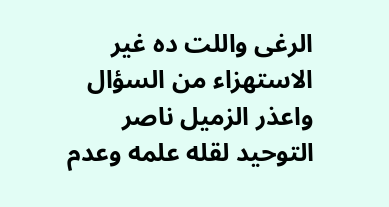الرغى واللت ده غير الاستهزاء من السؤال واعذر الزميل ناصر التوحيد لقله علمه وعدم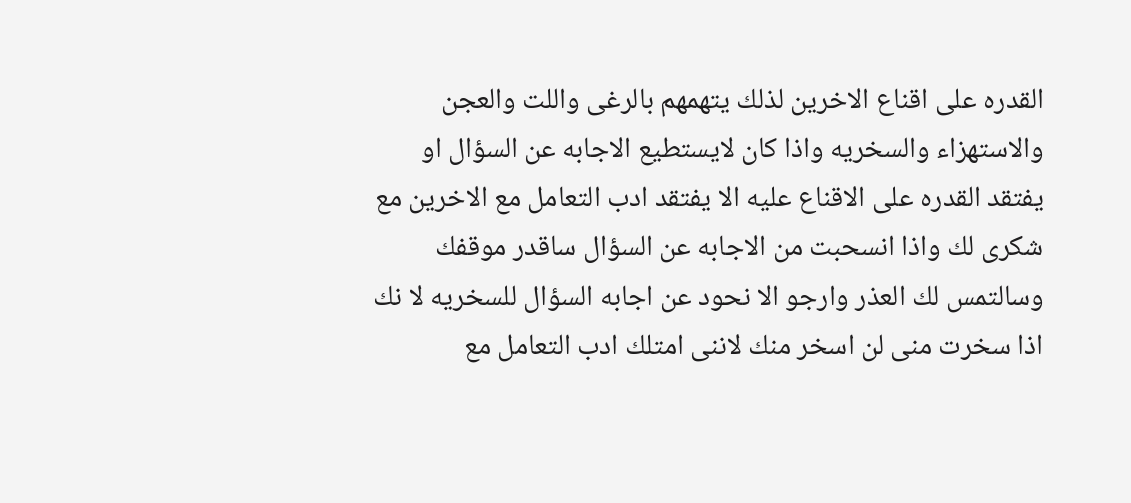القدره على اقناع الاخرين لذلك يتهمهم بالرغى واللت والعجن والاستهزاء والسخريه واذا كان لايستطيع الاجابه عن السؤال او يفتقد القدره على الاقناع عليه الا يفتقد ادب التعامل مع الاخرين مع شكرى لك واذا انسحبت من الاجابه عن السؤال ساقدر موقفك وسالتمس لك العذر وارجو الا نحود عن اجابه السؤال للسخريه لا نك اذا سخرت منى لن اسخر منك لاننى امتلك ادب التعامل مع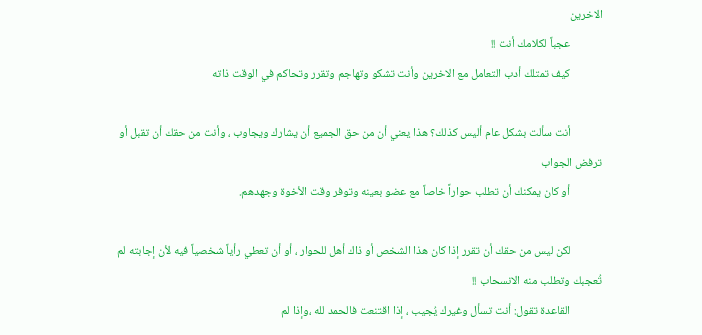الاخرين
            عجباً لكلامك أنت !!
            كيف تمتلك أدب التعامل مع الاخرين وأنت تشكو وتهاجم وتقرر وتحاكم في الوقت ذاته

            أنت سألت بشكل عام أليس كذلك؟ هذا يعني أن من حق الجميع أن يشارك ويجاوب ، وأنت من حقك أن تقبل أو ترفض الجواب
            أو كان يمكنك أن تطلب حواراً خاصاً مع عضو بعينه وتوفر وقت الأخوة وجهدهم.

            لكن ليس من حقك أن تقرر إذا كان هذا الشخص أو ذاك أهل للحوار ، أو أن تعطي رأياً شخصياً فيه لأن إجابته لم تُعجبك وتطلب منه الانسحاب !!
            القاعدة تقول: أنت تسأل وغيرك يُجيب ، إذا اقتنعت فالحمد لله ،وإذا لم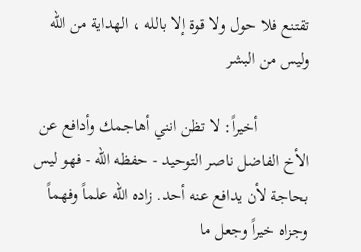تقتنع فلا حول ولا قوة إلا بالله ، الهداية من الله وليس من البشر

            أخيراً: لا تظن انني أهاجمك وأدافع عن الأخ الفاضل ناصر التوحيد - حفظه الله - فهو ليس بحاجة لأن يدافع عنه أحد. زاده الله علماً وفهماً وجزاه خيراً وجعل ما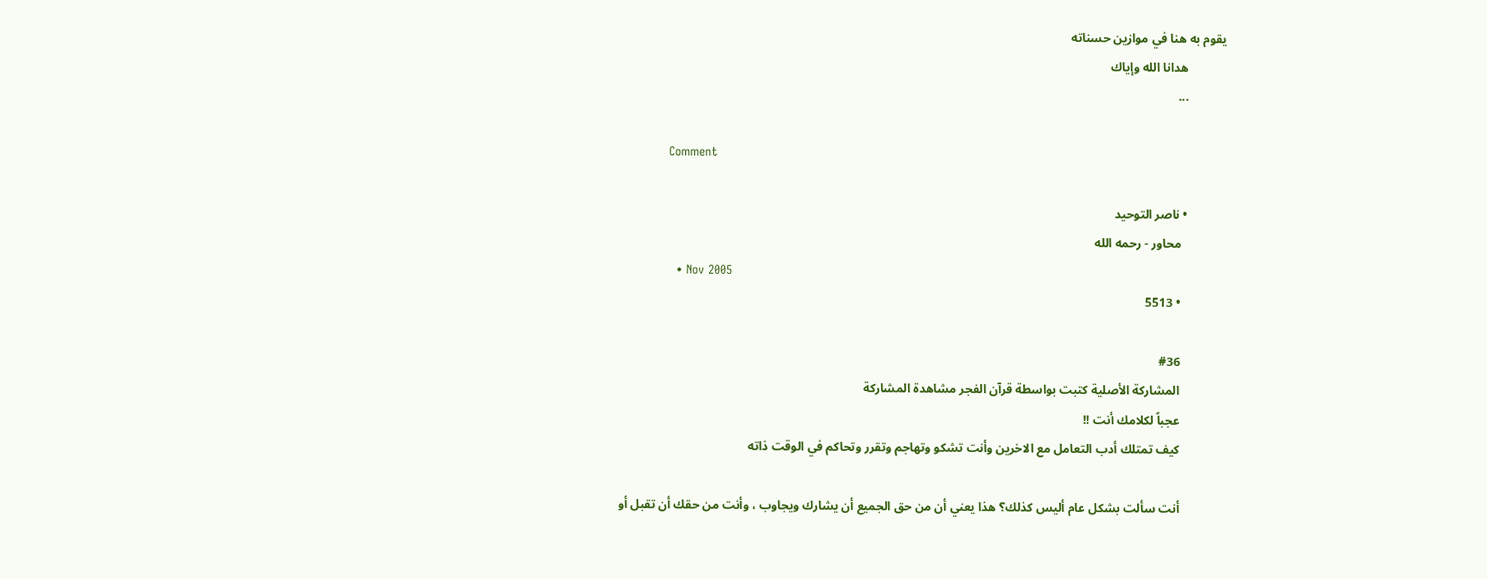يقوم به هنا في موازين حسناته
            هدانا الله وإياك
            ...

            Comment

            • ناصر التوحيد
              محاور - رحمه الله
              • Nov 2005
              • 5513

              #36
              المشاركة الأصلية كتبت بواسطة قرآن الفجر مشاهدة المشاركة
              عجباً لكلامك أنت !!
              كيف تمتلك أدب التعامل مع الاخرين وأنت تشكو وتهاجم وتقرر وتحاكم في الوقت ذاته

              أنت سألت بشكل عام أليس كذلك؟ هذا يعني أن من حق الجميع أن يشارك ويجاوب ، وأنت من حقك أن تقبل أو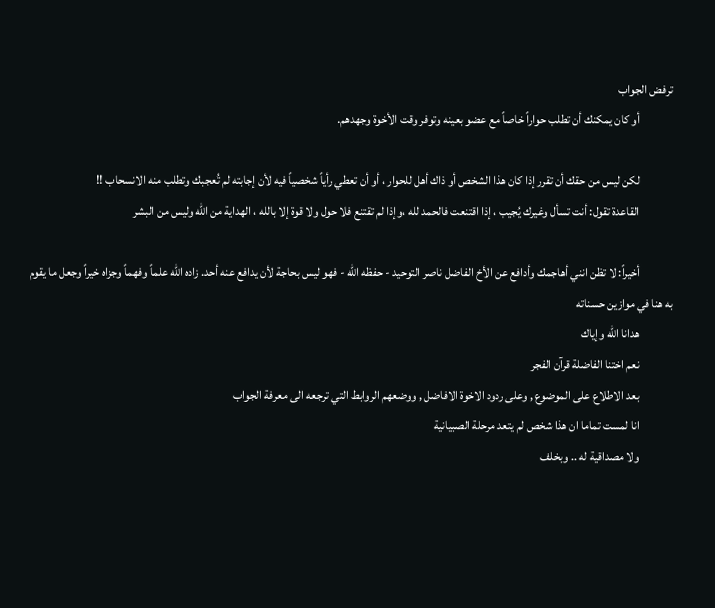ترفض الجواب
              أو كان يمكنك أن تطلب حواراً خاصاً مع عضو بعينه وتوفر وقت الأخوة وجهدهم.

              لكن ليس من حقك أن تقرر إذا كان هذا الشخص أو ذاك أهل للحوار ، أو أن تعطي رأياً شخصياً فيه لأن إجابته لم تُعجبك وتطلب منه الانسحاب !!
              القاعدة تقول: أنت تسأل وغيرك يُجيب ، إذا اقتنعت فالحمد لله ،وإذا لم تقتنع فلا حول ولا قوة إلا بالله ، الهداية من الله وليس من البشر

              أخيراً: لا تظن انني أهاجمك وأدافع عن الأخ الفاضل ناصر التوحيد - حفظه الله - فهو ليس بحاجة لأن يدافع عنه أحد. زاده الله علماً وفهماً وجزاه خيراً وجعل ما يقوم به هنا في موازين حسناته
              هدانا الله وإياك
              نعم اختنا الفاضلة قرآن الفجر
              بعد الاطلاع على الموضوع , وعلى ردود الاخوة الافاضل , ووضعهم الروابط التي ترجعه الى معرفة الجواب
              انا لمست تماما ان هذا شخص لم يتعد مرحلة الصبيانية
              ولا مصداقية له .. وبخلف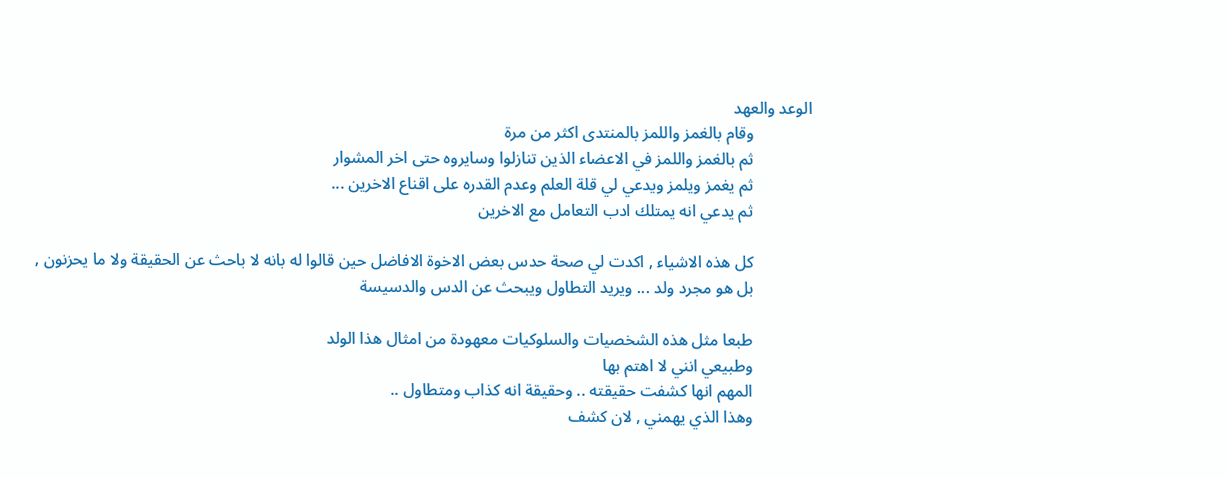الوعد والعهد
              وقام بالغمز واللمز بالمنتدى اكثر من مرة
              ثم بالغمز واللمز في الاعضاء الذين تنازلوا وسايروه حتى اخر المشوار
              ثم يغمز ويلمز ويدعي لي قلة العلم وعدم القدره على اقناع الاخرين ...
              ثم يدعي انه يمتلك ادب التعامل مع الاخرين

              كل هذه الاشياء , اكدت لي صحة حدس بعض الاخوة الافاضل حين قالوا له بانه لا باحث عن الحقيقة ولا ما يحزنون ,
              بل هو مجرد ولد ... ويريد التطاول ويبحث عن الدس والدسيسة

              طبعا مثل هذه الشخصيات والسلوكيات معهودة من امثال هذا الولد
              وطبيعي انني لا اهتم بها
              المهم انها كشفت حقيقته .. وحقيقة انه كذاب ومتطاول ..
              وهذا الذي يهمني , لان كشف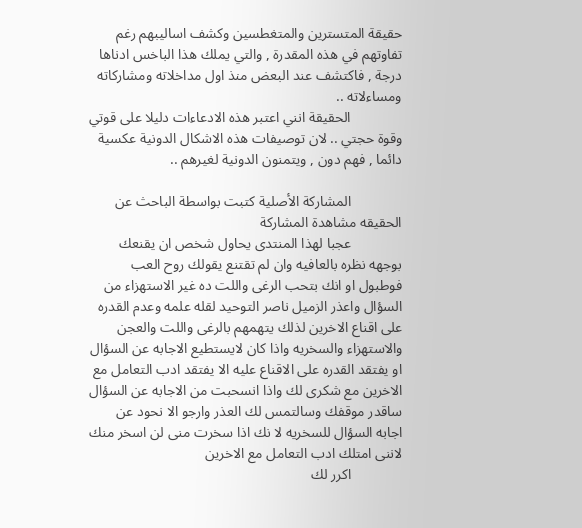حقيقة المتسترين والمتغطسين وكشف اساليبهم رغم تفاوتهم في هذه المقدرة , والتي يملك هذا الباخس ادناها درجة , فاكتشف عند البعض منذ اول مداخلاته ومشاركاته ومساءلاته ..
              الحقيقة انني اعتبر هذه الادعاءات دليلا على قوتي وقوة حجتي .. لان توصيفات هذه الاشكال الدونية عكسية دائما , فهم دون , ويتمنون الدونية لغيرهم ..

              المشاركة الأصلية كتبت بواسطة الباحث عن الحقيقه مشاهدة المشاركة
              عجبا لهذا المنتدى يحاول شخص ان يقنعك بوجهه نظره بالعافيه وان لم تقتنع يقولك روح العب فوطبول او انك بتحب الرغى واللت ده غير الاستهزاء من السؤال واعذر الزميل ناصر التوحيد لقله علمه وعدم القدره على اقناع الاخرين لذلك يتهمهم بالرغى واللت والعجن والاستهزاء والسخريه واذا كان لايستطيع الاجابه عن السؤال او يفتقد القدره على الاقناع عليه الا يفتقد ادب التعامل مع الاخرين مع شكرى لك واذا انسحبت من الاجابه عن السؤال ساقدر موقفك وسالتمس لك العذر وارجو الا نحود عن اجابه السؤال للسخريه لا نك اذا سخرت منى لن اسخر منك لاننى امتلك ادب التعامل مع الاخرين
              اكرر لك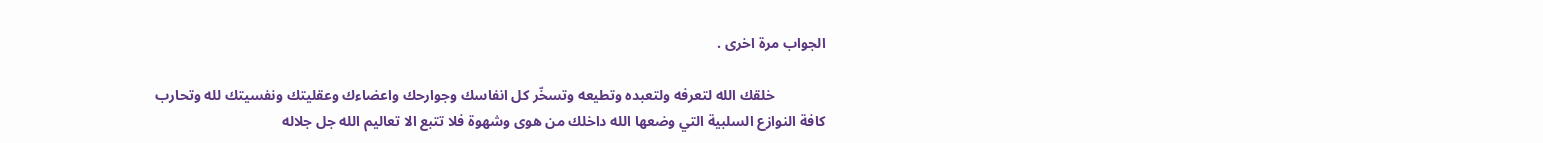الجواب مرة اخرى .

              خلقك الله لتعرفه ولتعبده وتطيعه وتسخّر كل انفاسك وجوارحك واعضاءك وعقليتك ونفسيتك لله وتحارب كافة النوازع السلبية التي وضعها الله داخلك من هوى وشهوة فلا تتبع الا تعاليم الله جل جلاله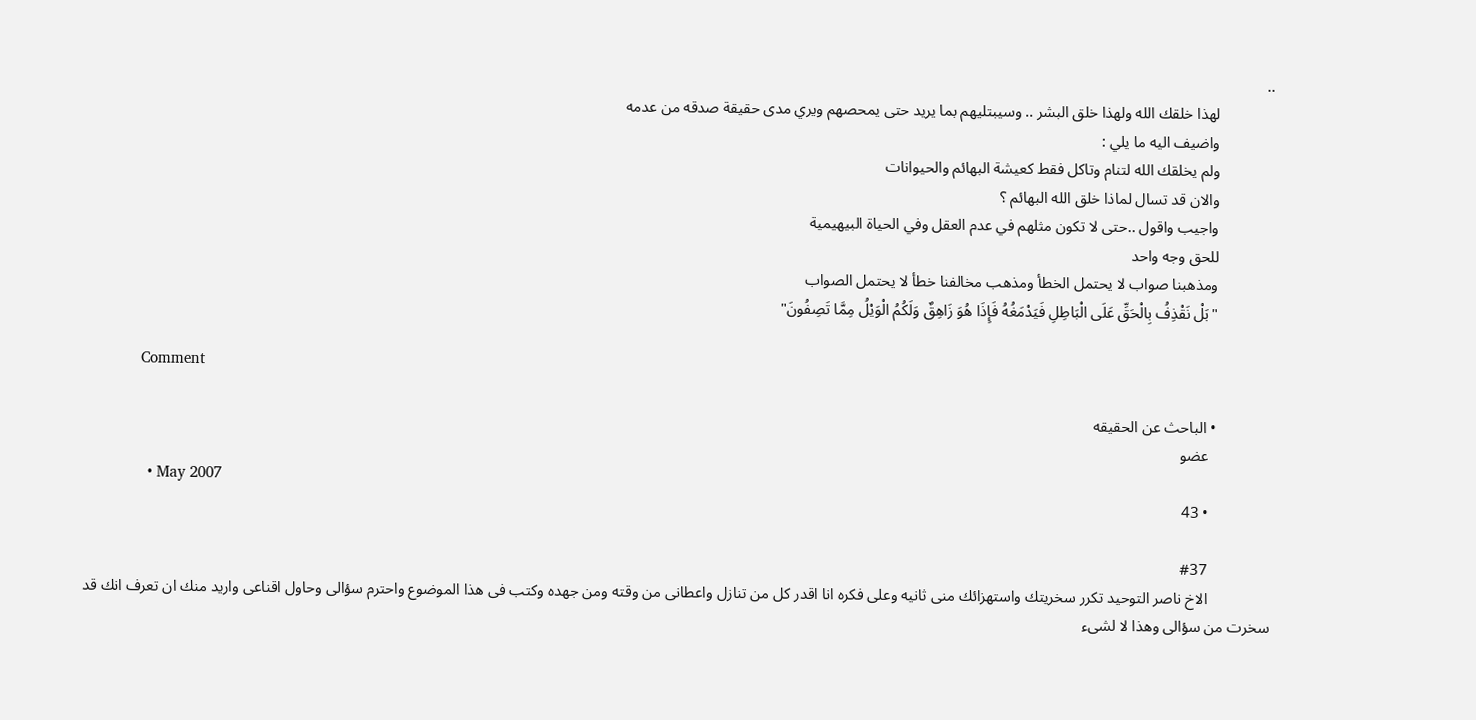..
              لهذا خلقك الله ولهذا خلق البشر .. وسيبتليهم بما يريد حتى يمحصهم ويري مدى حقيقة صدقه من عدمه
              واضيف اليه ما يلي :
              ولم يخلقك الله لتنام وتاكل فقط كعيشة البهائم والحيوانات
              والان قد تسال لماذا خلق الله البهائم ؟
              واجيب واقول ..حتى لا تكون مثلهم في عدم العقل وفي الحياة البيهيمية
              للحق وجه واحد
              ومذهبنا صواب لا يحتمل الخطأ ومذهب مخالفنا خطأ لا يحتمل الصواب
              "بَلْ نَقْذِفُ بِالْحَقِّ عَلَى الْبَاطِلِ فَيَدْمَغُهُ فَإِذَا هُوَ زَاهِقٌ وَلَكُمُ الْوَيْلُ مِمَّا تَصِفُونَ"

              Comment

              • الباحث عن الحقيقه
                عضو
                • May 2007
                • 43

                #37
                الاخ ناصر التوحيد تكرر سخريتك واستهزائك منى ثانيه وعلى فكره انا اقدر كل من تنازل واعطانى من وقته ومن جهده وكتب فى هذا الموضوع واحترم سؤالى وحاول اقناعى واريد منك ان تعرف انك قد سخرت من سؤالى وهذا لا لشىء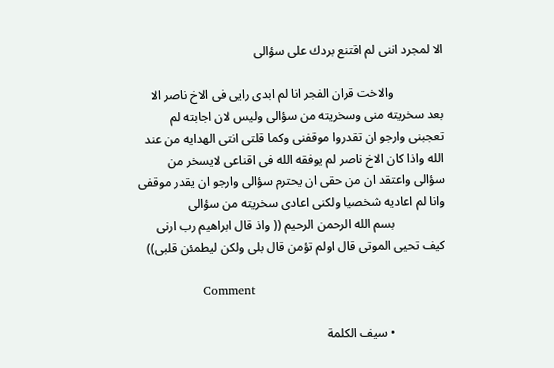الا لمجرد اننى لم اقتنع بردك على سؤالى

                والاخت قران الفجر انا لم ابدى رايى فى الاخ ناصر الا بعد سخريته منى وسخريته من سؤالى وليس لان اجابته لم تعجبنى وارجو ان تقدروا موقفنى وكما قلتى انتى الهدايه من عند الله واذا كان الاخ ناصر لم يوفقه الله فى اقناعى لايسخر من سؤالى واعتقد ان من حقى ان يحترم سؤالى وارجو ان يقدر موقفى وانا لم اعاديه شخصيا ولكنى اعادى سخريته من سؤالى
                بسم الله الرحمن الرحيم (( واذ قال ابراهيم رب ارنى كيف تحيى الموتى قال اولم تؤمن قال بلى ولكن ليطمئن قلبى))

                Comment

                • سيف الكلمة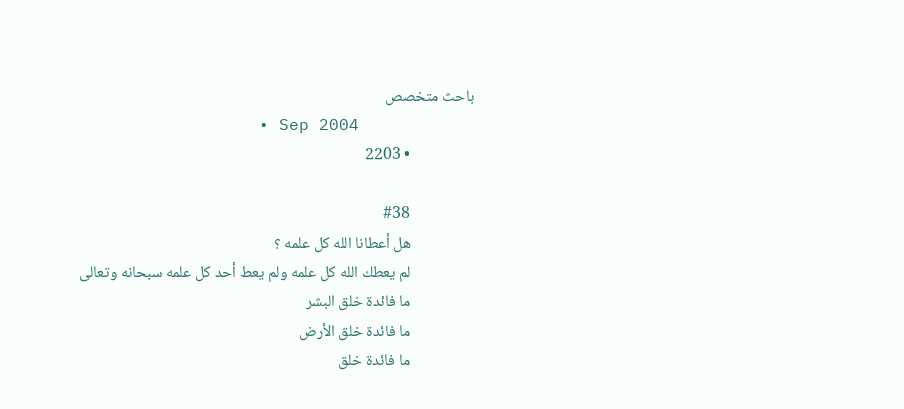باحث متخصص
                  • Sep 2004
                  • 2203

                  #38
                  هل أعطانا الله كل علمه ؟
                  لم يعطك الله كل علمه ولم يعط أحد كل علمه سبحانه وتعالى
                  ما فائدة خلق البشر
                  ما فائدة خلق الأرض
                  ما فائدة خلق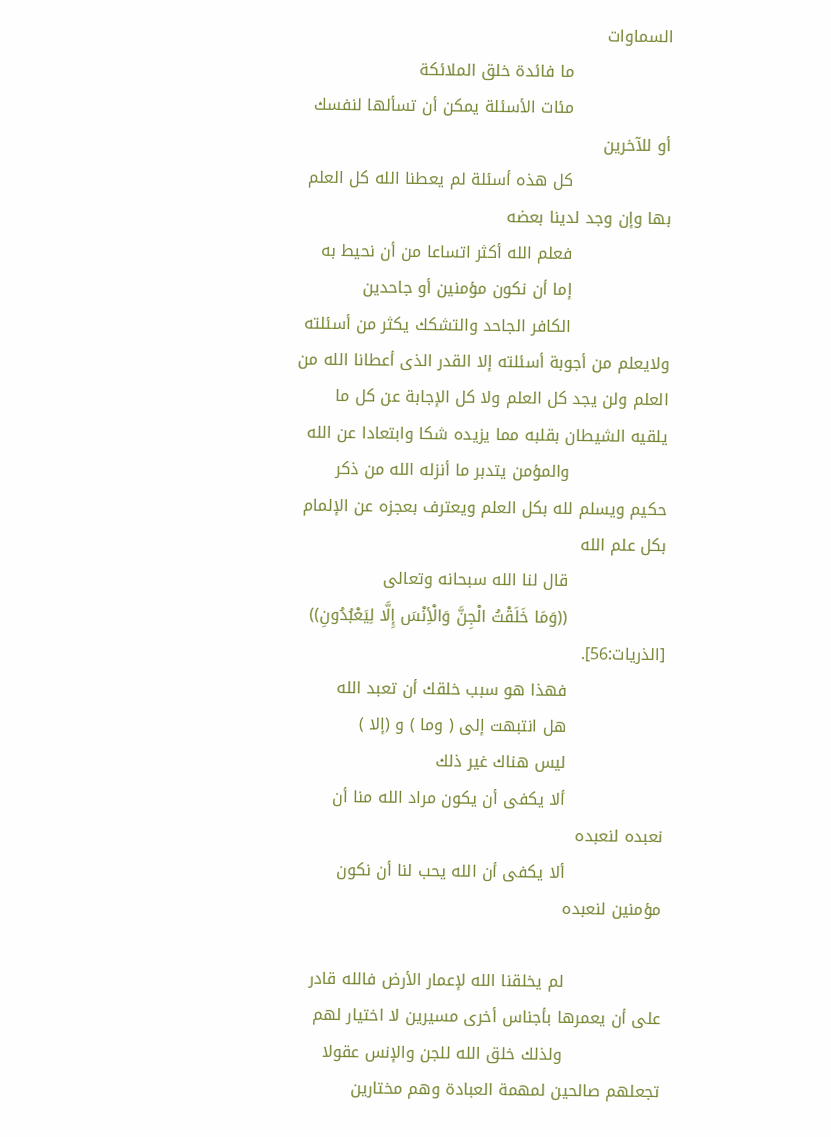السماوات
                  ما فائدة خلق الملائكة
                  مئات الأسئلة يمكن أن تسألها لنفسك أو للآخرين
                  كل هذه أسئلة لم يعطنا الله كل العلم بها وإن وجد لدينا بعضه
                  فعلم الله أكثر اتساعا من أن نحيط به
                  إما أن نكون مؤمنين أو جاحدين
                  الكافر الجاحد والتشكك يكثر من أسئلته ولايعلم من أجوبة أسئلته إلا القدر الذى أعطانا الله من العلم ولن يجد كل العلم ولا كل الإجابة عن كل ما يلقيه الشيطان بقلبه مما يزيده شكا وابتعادا عن الله
                  والمؤمن يتدبر ما أنزله الله من ذكر حكيم ويسلم لله بكل العلم ويعترف بعجزه عن الإلمام بكل علم الله
                  قال لنا الله سبحانه وتعالى
                  ((وَمَا خَلَقْتُ الْجِنَّ وَالْأِنْسَ إِلَّا لِيَعْبُدُونِ)) [الذريات:56].
                  فهذا هو سبب خلقك أن تعبد الله
                  هل انتبهت إلى ( وما ) و (إلا )
                  ليس هناك غير ذلك
                  ألا يكفى أن يكون مراد الله منا أن نعبده لنعبده
                  ألا يكفى أن الله يحب لنا أن نكون مؤمنين لنعبده

                  لم يخلقنا الله لإعمار الأرض فالله قادر على أن يعمرها بأجناس أخرى مسيرين لا اختيار لهم
                  ولذلك خلق الله للجن والإنس عقولا تجعلهم صالحين لمهمة العبادة وهم مختارين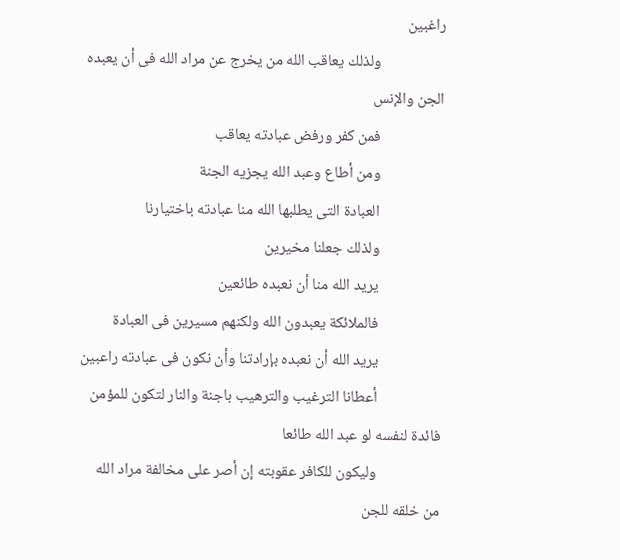راغبين
                  ولذلك يعاقب الله من يخرج عن مراد الله فى أن يعبده الجن والإنس
                  فمن كفر ورفض عبادته يعاقب
                  ومن أطاع وعبد الله يجزيه الجنة
                  العبادة التى يطلبها الله منا عبادته باختيارنا
                  ولذلك جعلنا مخيرين
                  يريد الله منا أن نعبده طائعين
                  فالملائكة يعبدون الله ولكنهم مسيرين فى العبادة
                  يريد الله أن نعبده بإرادتنا وأن نكون فى عبادته راعبين
                  أعطانا الترغيب والترهيب باجنة والنار لتكون للمؤمن فائدة لنفسه لو عبد الله طائعا
                  وليكون للكافر عقوبته إن أصر على مخالفة مراد الله من خلقه للجن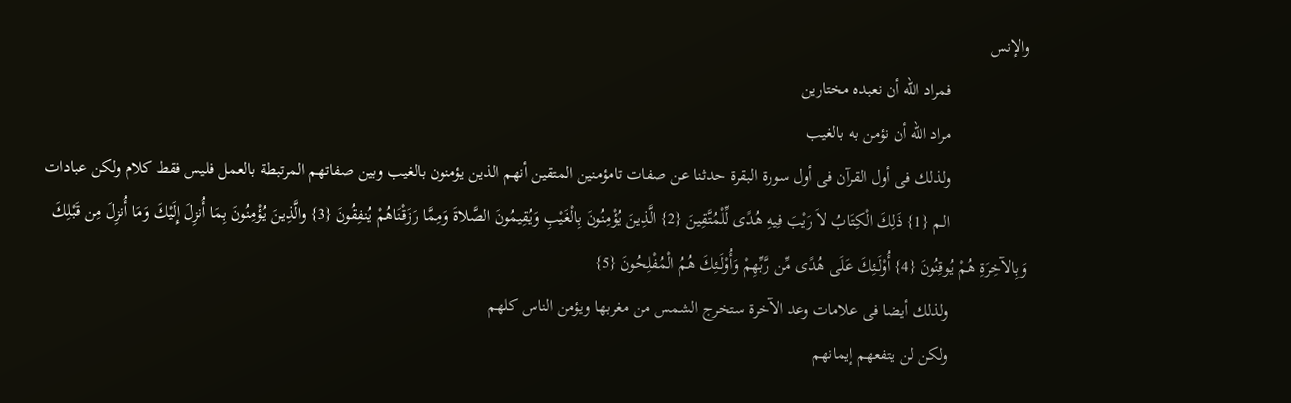والإنس
                  فمراد الله أن نعبده مختارين
                  مراد الله أن نؤمن به بالغيب
                  ولذلك فى أول القرآن فى أول سورة البقرة حدثنا عن صفات تامؤمنين المتقين أنهم الذين يؤمنون بالغيب وبين صفاتهم المرتبطة بالعمل فليس فقط كلام ولكن عبادات
                  الـم {1} ذَلِكَ الْكِتَابُ لاَ رَيْبَ فِيهِ هُدًى لِّلْمُتَّقِينَ {2} الَّذِينَ يُؤْمِنُونَ بِالْغَيْبِ وَيُقِيمُونَ الصَّلاةَ وَمِمَّا رَزَقْنَاهُمْ يُنفِقُونَ {3} والَّذِينَ يُؤْمِنُونَ بِمَا أُنزِلَ إِلَيْكَ وَمَا أُنزِلَ مِن قَبْلِكَ وَبِالآخِرَةِ هُمْ يُوقِنُونَ {4} أُوْلَـئِكَ عَلَى هُدًى مِّن رَّبِّهِمْ وَأُوْلَـئِكَ هُمُ الْمُفْلِحُونَ {5}
                  ولذلك أيضا فى علامات وعد الآخرة ستخرج الشمس من مغربها ويؤمن الناس كلهم
                  ولكن لن يتفعهم إيمانهم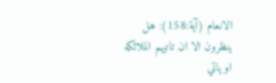الانعام (آية:158): هل ينظرون الا ان تاتيهم الملائكه او ياتي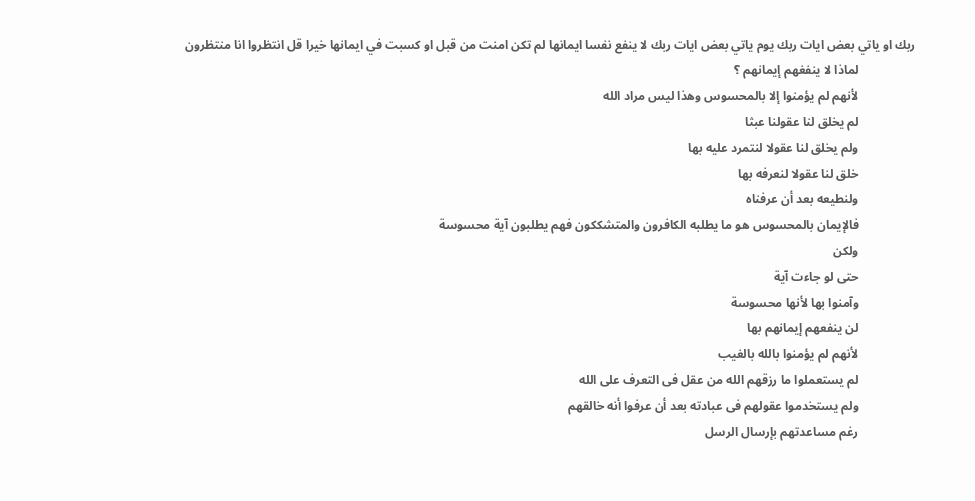ربك او ياتي بعض ايات ربك يوم ياتي بعض ايات ربك لا ينفع نفسا ايمانها لم تكن امنت من قبل او كسبت في ايمانها خيرا قل انتظروا انا منتظرون
                  لماذا لا ينفغهم إيمانهم ؟
                  لأنهم لم يؤمنوا إلا بالمحسوس وهذا ليس مراد الله
                  لم يخلق لنا عقولنا عبثا
                  ولم يخلق لنا عقولا لنتمرد عليه بها
                  خلق لنا عقولا لنعرفه بها
                  ولنطيعه بعد أن عرفناه
                  فالإيمان بالمحسوس هو ما يطلبه الكافرون والمتشككون فهم يطلبون آية محسوسة
                  ولكن
                  حتى لو جاءت آية
                  وآمنوا بها لأنها محسوسة
                  لن ينفعهم إيمانهم بها
                  لأنهم لم يؤمنوا بالله بالغيب
                  لم يستعملوا ما رزقهم الله من عقل فى التعرف على الله
                  ولم يستخدموا عقولهم فى عبادته بعد أن عرفوا أنه خالقهم
                  رغم مساعدتهم بإرسال الرسل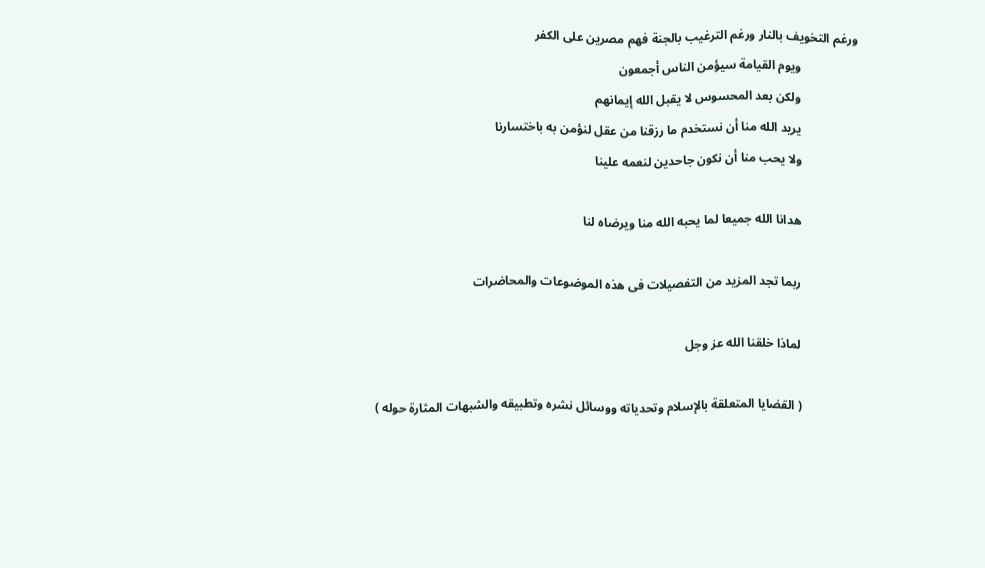ورغم التخويف بالنار ورغم الترغيب بالجنة فهم مصرين على الكفر
                  ويوم القيامة سيؤمن الناس أجمعون
                  ولكن بعد المحسوس لا يقبل الله إيمانهم
                  يريد الله منا أن نستخدم ما رزقنا من عقل لنؤمن به باختسارنا
                  ولا يحب منا أن نكون جاحدين لنعمه علينا

                  هدانا الله جميعا لما يحبه الله منا ويرضاه لنا

                  ربما تجد المزيد من التفصيلات فى هذه الموضوعات والمحاضرات

                  لماذا خلقنا الله عز وجل

                  ( القضايا المتعلقة بالإسلام وتحدياته ووسائل نشره وتطبيقه والشبهات المثارة حوله )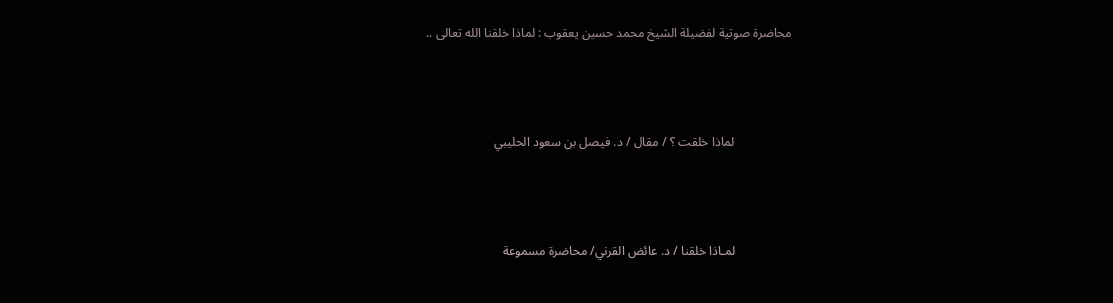محاضرة صوتية لفضيلة الشيخ محمد حسين يعقوب : لماذا خلقنا الله تعالى ..




                  لماذا خلقت ؟ / مقال / د. فيصل بن سعود الحليبي




                  لمـاذا خلقنا / د. عائض القرني/ محاضرة مسموعة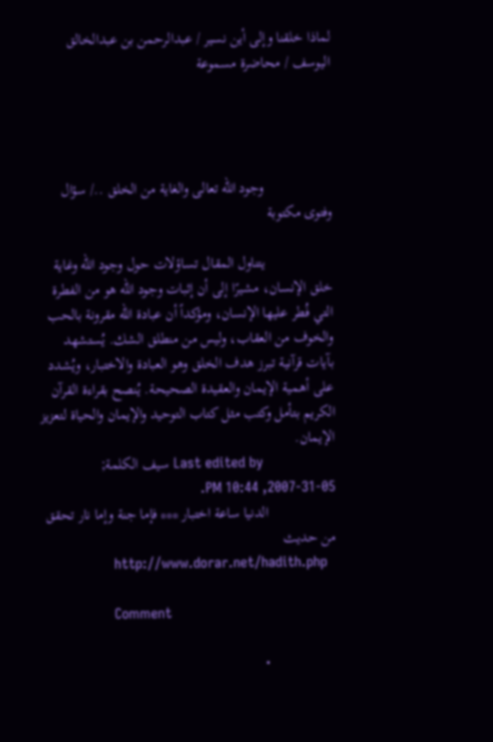لماذا خلقنا وإلى أين نسير / عبدالرحمن بن عبدالخالق اليوسف / محاضرة مسموعة




                  وجود الله تعالى والغاية من الخلق ../ سؤال وفتوى مكتوبة

                  يتناول المقال تساؤلات حول وجود الله وغاية خلق الإنسان، مشيرًا إلى أن إثبات وجود الله هو من الفطرة التي فُطر عليها الإنسان، ومؤكداً أن عبادة الله مقرونة بالحب والخوف من العقاب، وليس من منطلق الشك. يُستشهد بآيات قرآنية تبرز هدف الخلق وهو العبادة والاختبار، ويُشدد على أهمية الإيمان والعقيدة الصحيحة. يُنصح بقراءة القرآن الكريم بتأمل وكتب مثل كتاب التوحيد والإيمان والحياة لتعزيز الإيمان.
                  Last edited by سيف الكلمة; 05-31-2007, 10:44 PM.
                  الدنيا ساعة اختبار *** فإما جنة وإما نار تحقق من حديث
                  http://www.dorar.net/hadith.php

                  Comment

                  •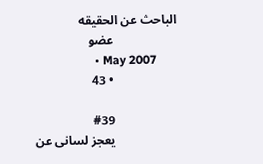الباحث عن الحقيقه
                    عضو
                    • May 2007
                    • 43

                    #39
                    يعجز لسانى عن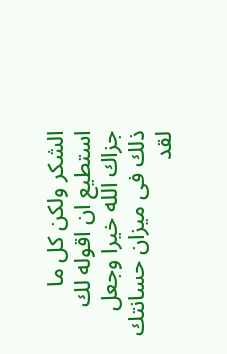الشكر ولكن كل ما استطيع ان اقوله لك جزاك الله خيرا وجعل ذلك فى ميزان حسانتك لقد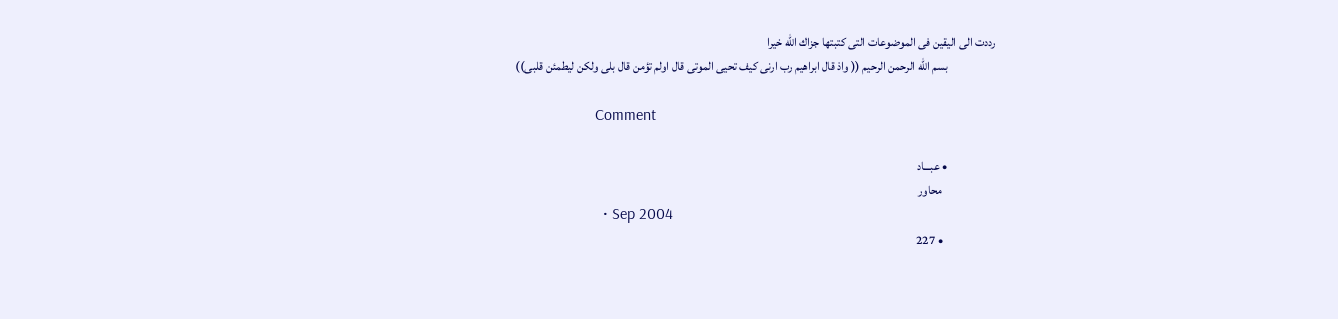رددت الى اليقين فى الموضوعات التى كتبتها جزاك الله خيرا
                    بسم الله الرحمن الرحيم (( واذ قال ابراهيم رب ارنى كيف تحيى الموتى قال اولم تؤمن قال بلى ولكن ليطمئن قلبى))

                    Comment

                    • عبـــاد
                      محاور
                      • Sep 2004
                      • 227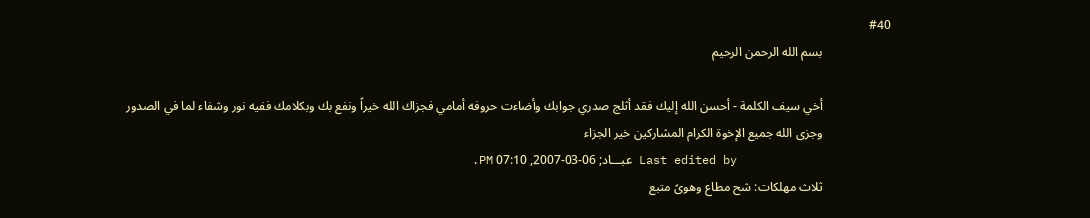#40
                      بسم الله الرحمن الرحيم

                      أخي سيف الكلمة - أحسن الله إليك فقد أثلج صدري جوابك وأضاءت حروفه أمامي فجزاك الله خيراً ونفع بك وبكلامك ففيه نور وشفاء لما في الصدور
                      وجزى الله جميع الإخوة الكرام المشاركين خير الجزاء
                      Last edited by عبـــاد; 06-03-2007, 07:10 PM.
                      ثلاث مهلكات: شح مطاع وهوىً متبع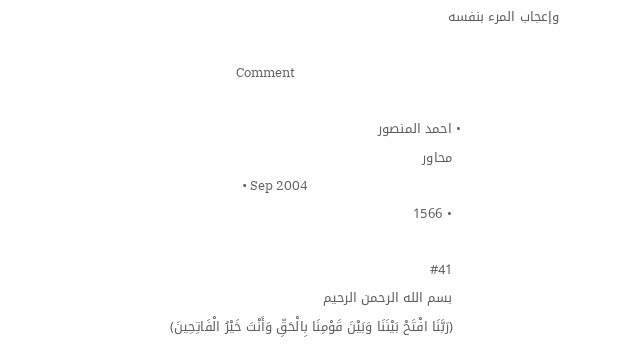وإعجاب المرء بنفسه

                      Comment

                      • احمد المنصور
                        محاور
                        • Sep 2004
                        • 1566

                        #41
                        بسم الله الرحمن الرحيم
                        (رَبَّنَا افْتَحْ بَيْنَنَا وَبَيْنَ قَوْمِنَا بِالْحَقِّ وَأَنْتَ خَيْرُ الْفَاتِحِينَ)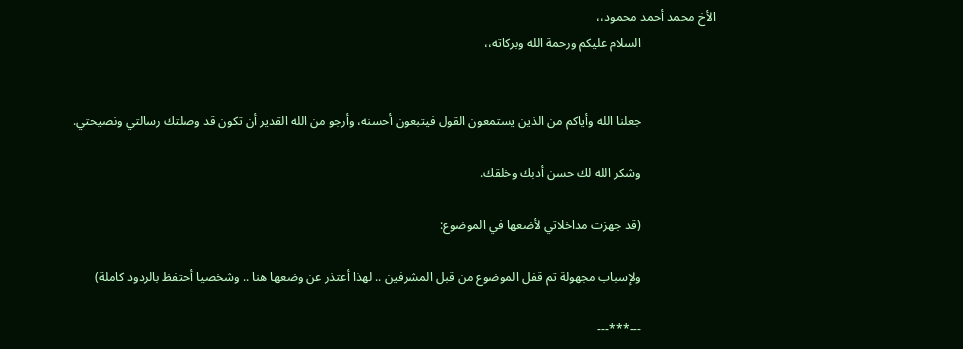الأخ محمد أحمد محمود،،
                        السلام عليكم ورحمة الله وبركاته،،


                        جعلنا الله وأياكم من الذين يستمعون القول فيتبعون أحسنه، وأرجو من الله القدير أن تكون قد وصلتك رسالتي ونصيحتي.

                        وشكر الله لك حسن أدبك وخلقك.

                        (قد جهزت مداخلاتي لأضعها في الموضوع:

                        ولإسباب مجهولة تم قفل الموضوع من قبل المشرفين .. لهذا أعتذر عن وضعها هنا .. وشخصيا أحتفظ بالردود كاملة)

                        ---***---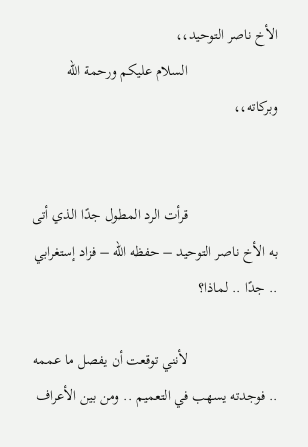الأخ ناصر التوحيد،،
                        السلام عليكم ورحمة الله وبركاته،،


                        قرأت الرد المطول جدًا الذي أتى به الأخ ناصر التوحيد – حفظه الله – فزاد إستغرابي .. جدًا .. لماذا؟

                        لأنني توقعت أن يفصل ما عممه .. فوجدته يسهب في التعميم .. ومن بين الأعراف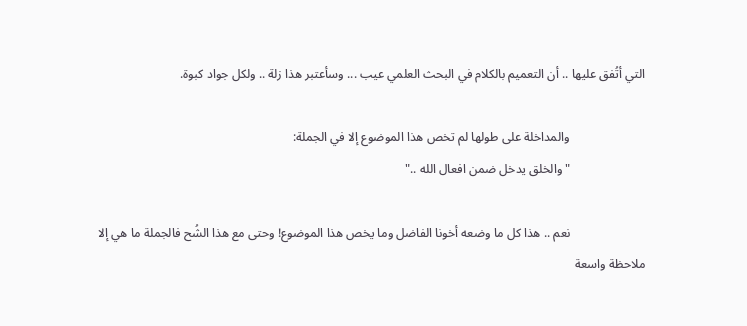التي أتُفق عليها .. أن التعميم بالكلام في البحث العلمي عيب ... وسأعتبر هذا زلة .. ولكل جواد كبوة.

                        والمداخلة على طولها لم تخص هذا الموضوع إلا في الجملة:
                        "والخلق يدخل ضمن افعال الله .."

                        نعم .. هذا كل ما وضعه أخونا الفاضل وما يخص هذا الموضوع! وحتى مع هذا الشُح فالجملة ما هي إلا ملاحظة واسعة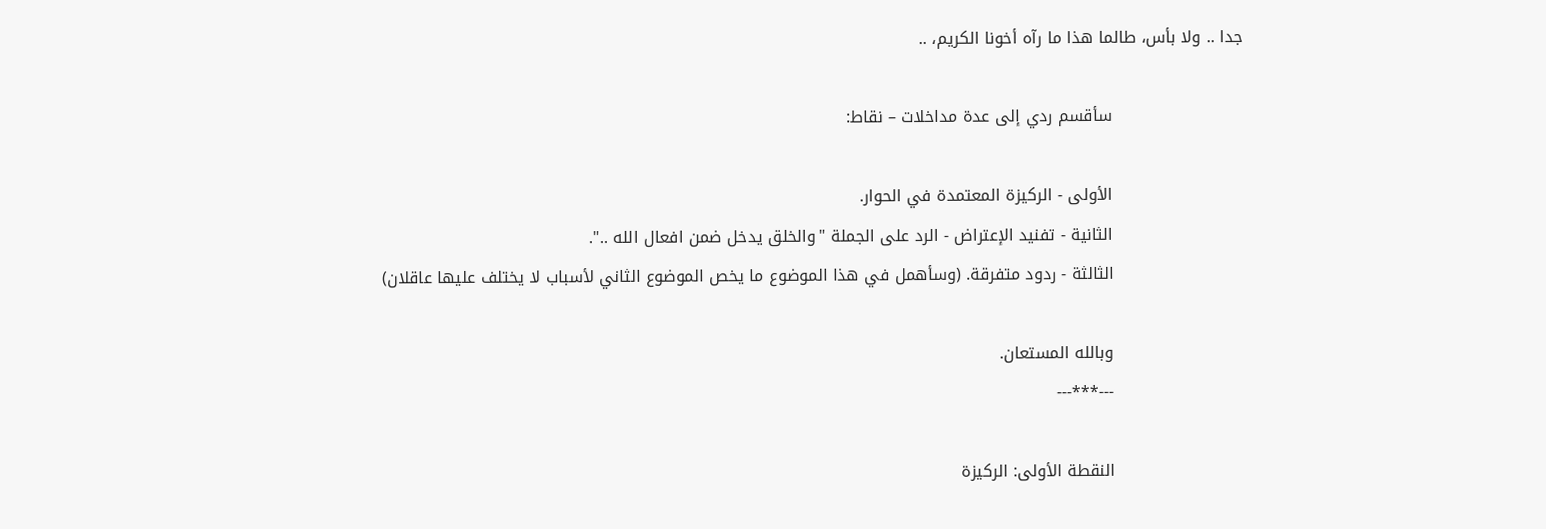جدا .. ولا بأس، طالما هذا ما رآه أخونا الكريم، ..

                        سأقسم ردي إلى عدة مداخلات – نقاط:

                        الأولى - الركيزة المعتمدة في الحوار.
                        الثانية - تفنيد الإعتراض - الرد على الجملة "والخلق يدخل ضمن افعال الله ..".
                        الثالثة - ردود متفرقة. (وسأهمل في هذا الموضوع ما يخص الموضوع الثاني لأسباب لا يختلف عليها عاقلان)

                        وبالله المستعان.
                        ---***---

                        النقطة الأولى: الركيزة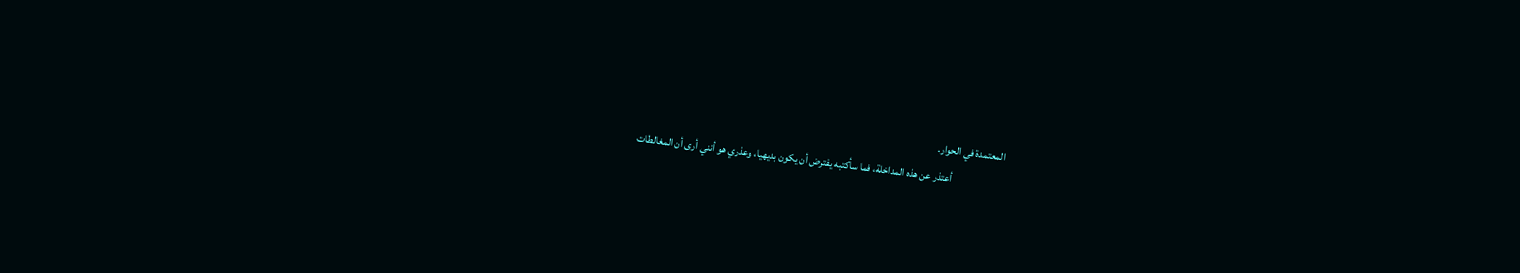المعتمدة في الحوار.
                        أعتذر عن هذه المداخلة، فما سأكتبه يفترض أن يكون بديهيا، وعذري هو أنني أرى أن المغالطات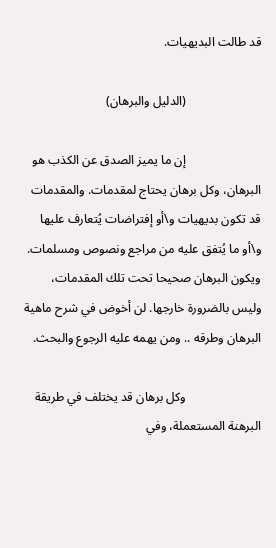قد طالت البديهيات.

                        (الدليل والبرهان)

                        إن ما يميز الصدق عن الكذب هو البرهان، وكل برهان يحتاج لمقدمات. والمقدمات قد تكون بديهيات و\أو إفتراضات يُتعارف عليها و\أو ما يُتفق عليه من مراجع ونصوص ومسلمات. ويكون البرهان صحيحا تحت تلك المقدمات، وليس بالضرورة خارجها. لن أخوض في شرح ماهية البرهان وطرقه .. ومن يهمه عليه الرجوع والبحث.

                        وكل برهان قد يختلف في طريقة البرهنة المستعملة، وفي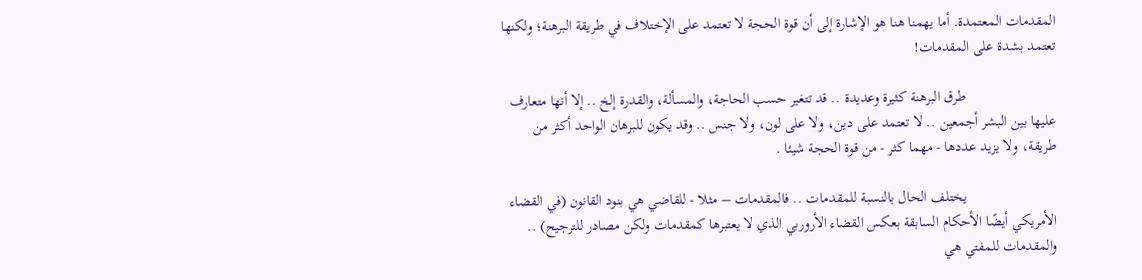المقدمات المعتمدة. أما يهمنا هنا هو الإشارة إلى أن قوة الحجة لا تعتمد على الإختلاف في طريقة البرهنة؛ ولكنها تعتمد بشدة على المقدمات!

                        طرق البرهنة كثيرة وعديدة .. قد تتغير حسب الحاجة، والمسألة، والقدرة إلخ .. إلا أنها متعارف عليها بين البشر أجمعين .. لا تعتمد على دين، ولا على لون، ولا جنس .. وقد يكون للبرهان الواحد أكثر من طريقة، ولا يزيد عددها - مهما كثر - من قوة الحجة شيئا .

                        يختلف الحال بالنسبة للمقدمات .. فالمقدمات – مثلا - للقاضي هي بنود القانون (في القضاء الأمريكي أيضًا الأحكام السابقة بعكس القضاء الأروربي الذي لا يعتبرها كمقدمات ولكن مصادر للترجيح) .. والمقدمات للمفتي هي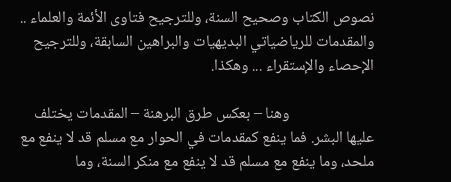نصوص الكتاب وصحيح السنة، وللترجيح فتاوى الأئمة والعلماء .. والمقدمات للرياضياتي البديهيات والبراهين السابقة، وللترجيح الإحصاء والإستقراء ... وهكذا.

                        وهنا – بعكس طرق البرهنة – المقدمات يختلف عليها البشر. فما ينفع كمقدمات في الحوار مع مسلم قد لا ينفع مع ملحد، وما ينفع مع مسلم قد لا ينفع مع منكر السنة، وما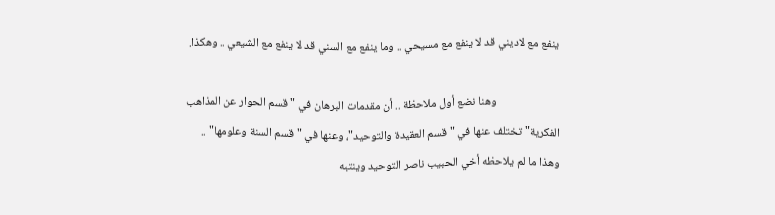ينفع مع لاديني قد لا ينفع مع مسيحي .. وما ينفع مع السني قد لا ينفع مع الشيعي .. وهكذا.

                        وهنا نضع أول ملاحظة .. أن مقدمات البرهان في " قسم الحوار عن المذاهب الفكرية" تختلف عنها في "قسم العقيدة والتوحيد"، وعنها في "قسم السنة وعلومها" .. وهذا ما لم يلاحظه أخي الحبيب ناصر التوحيد وينتبه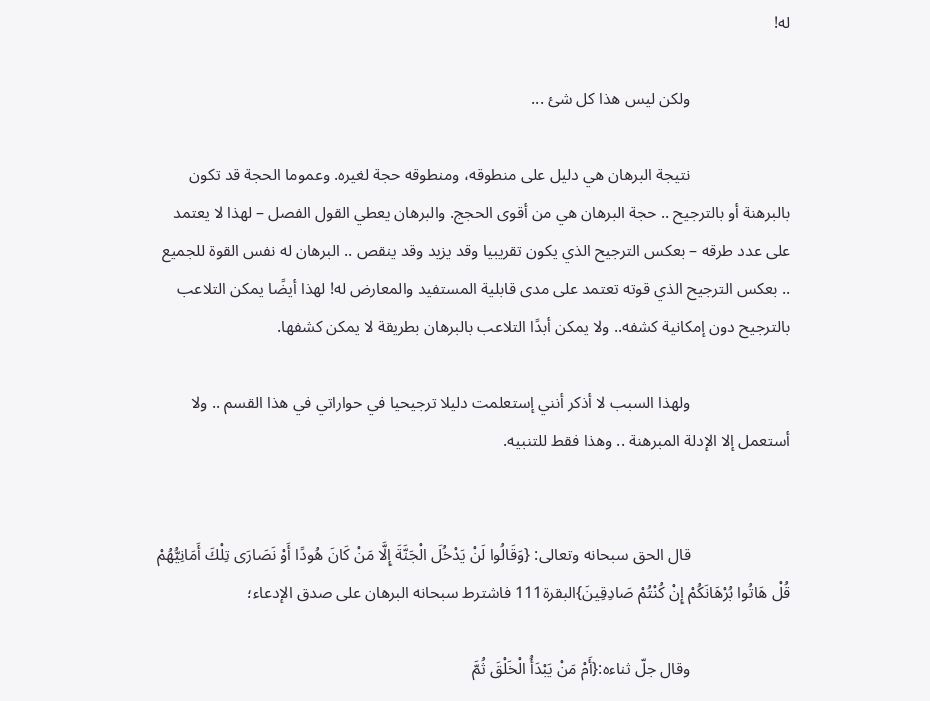له!

                        ولكن ليس هذا كل شئ ...

                        نتيجة البرهان هي دليل على منطوقه، ومنطوقه حجة لغيره. وعموما الحجة قد تكون بالبرهنة أو بالترجيح .. حجة البرهان هي من أقوى الحجج. والبرهان يعطي القول الفصل – لهذا لا يعتمد على عدد طرقه – بعكس الترجيح الذي يكون تقريبيا وقد يزيد وقد ينقص .. البرهان له نفس القوة للجميع .. بعكس الترجيح الذي قوته تعتمد على مدى قابلية المستفيد والمعارض له! لهذا أيضًا يمكن التلاعب بالترجيح دون إمكانية كشفه.. ولا يمكن أبدًا التلاعب بالبرهان بطريقة لا يمكن كشفها.

                        ولهذا السبب لا أذكر أنني إستعلمت دليلا ترجيحيا في حواراتي في هذا القسم .. ولا أستعمل إلا الإدلة المبرهنة .. وهذا فقط للتنبيه.


                        قال الحق سبحانه وتعالى: {وَقَالُوا لَنْ يَدْخُلَ الْجَنَّةَ إِلَّا مَنْ كَانَ هُودًا أَوْ نَصَارَى تِلْكَ أَمَانِيُّهُمْ قُلْ هَاتُوا بُرْهَانَكُمْ إِنْ كُنْتُمْ صَادِقِينَ}البقرة111 فاشترط سبحانه البرهان على صدق الإدعاء؛

                        وقال جلّ ثناءه:{أَمْ مَنْ يَبْدَأُ الْخَلْقَ ثُمَّ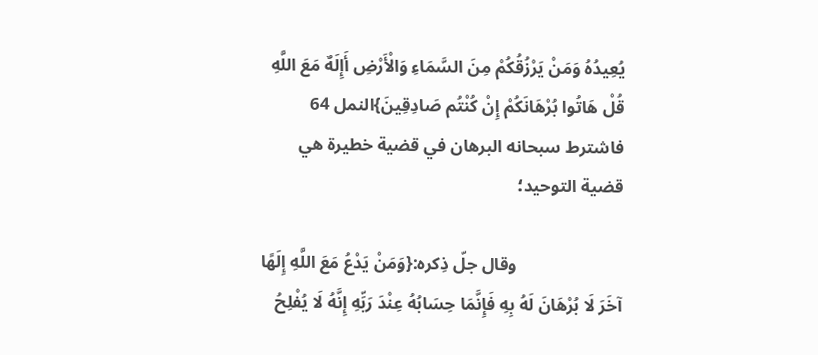يُعِيدُهُ وَمَنْ يَرْزُقُكُمْ مِنَ السَّمَاءِ وَالْأَرْضِ أَإِلَهٌ مَعَ اللَّهِ قُلْ هَاتُوا بُرْهَانَكُمْ إِنْ كُنْتُم صَادِقِينَ}النمل 64 فاشترط سبحانه البرهان في قضية خطيرة هي قضية التوحيد؛

                        وقال جلّ ذِكره:{وَمَنْ يَدْعُ مَعَ اللَّهِ إِلَهًا آخَرَ لَا بُرْهَانَ لَهُ بِهِ فَإِنَّمَا حِسَابُهُ عِنْدَ رَبِّهِ إِنَّهُ لَا يُفْلِحُ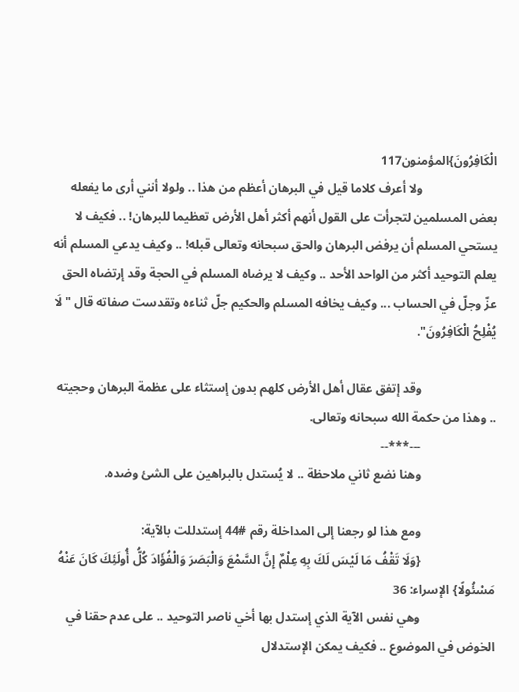الْكَافِرُونَ}المؤمنون117
                        ولا أعرف كلاما قيل في البرهان أعظم من هذا .. ولولا أنني أرى ما يفعله بعض المسلمين لتجرأت على القول أنهم أكثر أهل الأرض تعظيما للبرهان! .. فكيف لا يستحي المسلم أن يرفض البرهان والحق سبحانه وتعالى قبله! .. وكيف يدعي المسلم أنه يعلم التوحيد أكثر من الواحد الأحد .. وكيف لا يرضاه المسلم في الحجة وقد إرتضاه الحق عزّ وجلّ في الحساب ... وكيف يخافه المسلم والحكيم جلّ ثناءه وتقدست صفاته قال " لَا يُفْلِحُ الْكَافِرُونَ".

                        وقد إتفق عقال أهل الأرض كلهم بدون إستثاء على عظمة البرهان وحجيته .. وهذا من حكمة الله سبحانه وتعالى.
                        ---***--
                        وهنا نضع ثاني ملاحظة .. لا يُستدل بالبراهين على الشئ وضده.

                        ومع هذا لو رجعنا إلى المداخلة رقم #44 إستدللت بالآية:
                        {وَلَا تَقْفُ مَا لَيْسَ لَكَ بِهِ عِلْمٌ إِنَّ السَّمْعَ وَالْبَصَرَ وَالْفُؤَادَ كُلُّ أُولَئِكَ كَانَ عَنْهُ مَسْئُولًا} الإسراء: 36
                        وهي نفس الآية الذي إستدل بها أخي ناصر التوحيد .. على عدم حقنا في الخوض في الموضوع .. فكيف يمكن الإستدلال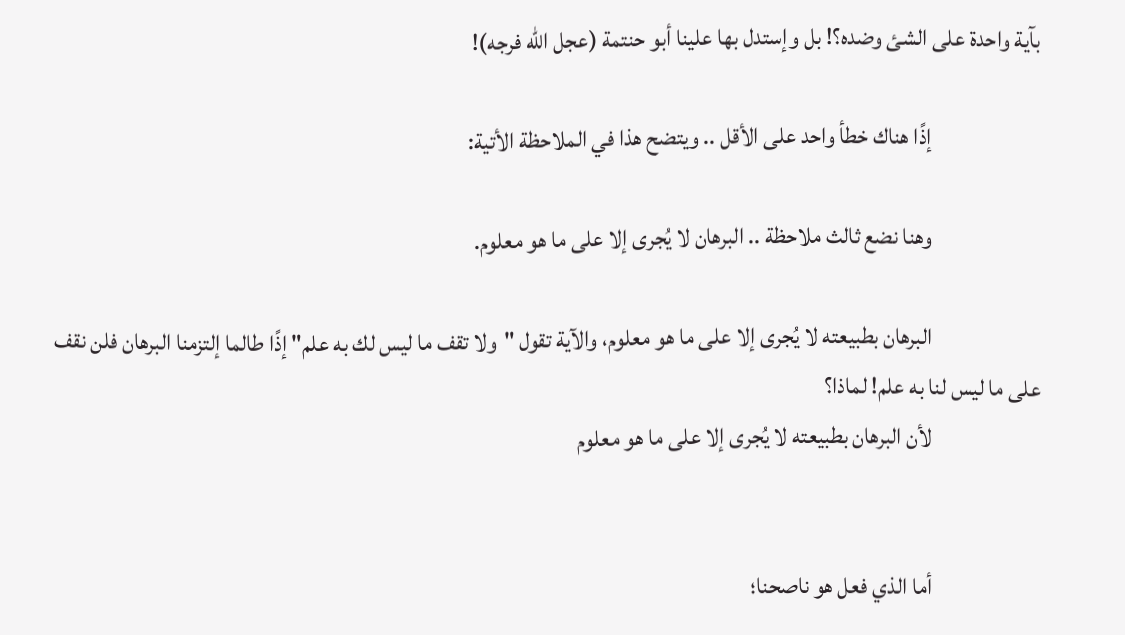بآية واحدة على الشئ وضده؟! بل وإستدل بها علينا أبو حنتمة (عجل الله فرجه)!

                        إذًا هناك خطأ واحد على الأقل .. ويتضح هذا في الملاحظة الأتية:

                        وهنا نضع ثالث ملاحظة .. البرهان لا يُجرى إلا على ما هو معلوم.

                        البرهان بطبيعته لا يُجرى إلا على ما هو معلوم، والآية تقول "ولا تقف ما ليس لك به علم" إذًا طالما إلتزمنا البرهان فلن نقف على ما ليس لنا به علم! لماذا؟
                        لأن البرهان بطبيعته لا يُجرى إلا على ما هو معلوم


                        أما الذي فعل هو ناصحنا؛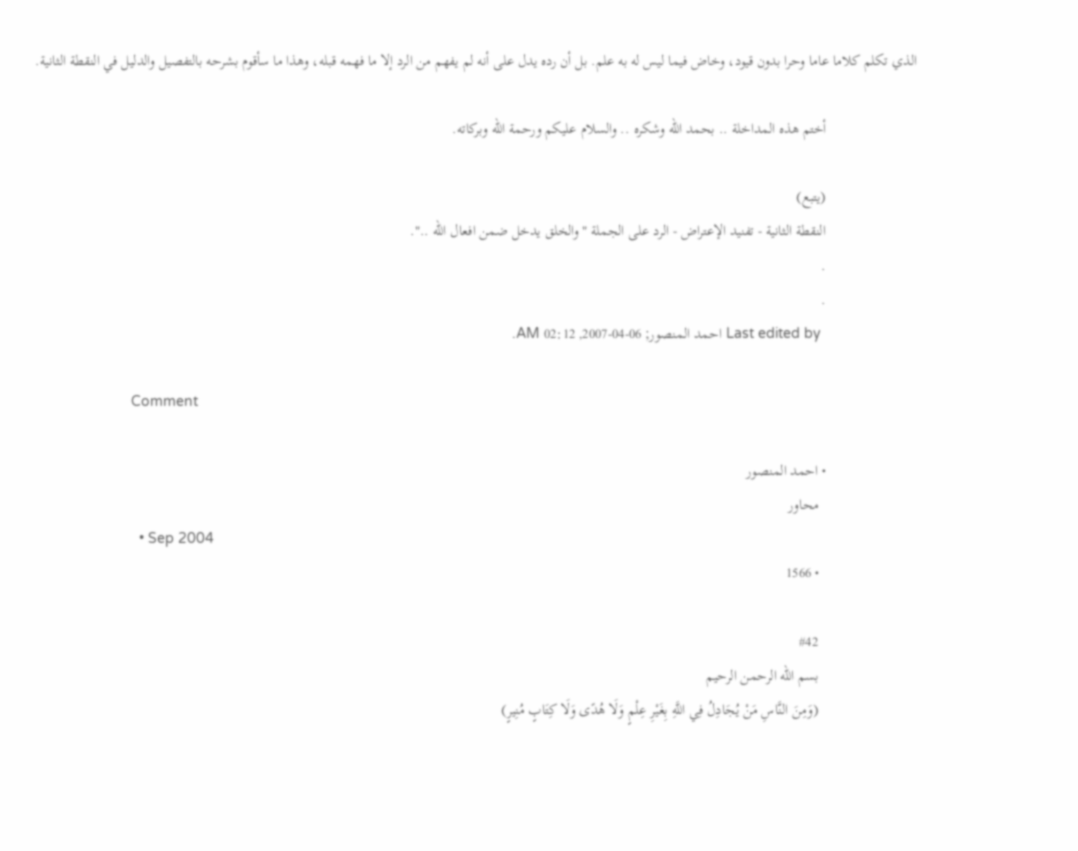الذي تكلم كلاما عاما وحرا بدون قيود، وخاض فيما ليس له به علم. بل أن رده يدل على أنه لم يفهم من الرد إلا ما فهمه قبله، وهذا ما سأقوم بشرحه بالتفصيل والدليل في النقطة الثانية.

                        أختم هذه المداخلة .. بحمد الله وشكره .. والسلام عليكم ورحمة الله وبركاته.

                        (يتبع)
                        النقطة الثانية - تفنيد الإعتراض - الرد على الجملة "والخلق يدخل ضمن افعال الله ..".
                        .
                        .
                        Last edited by احمد المنصور; 06-04-2007, 02:12 AM.

                        Comment

                        • احمد المنصور
                          محاور
                          • Sep 2004
                          • 1566

                          #42
                          بسم الله الرحمن الرحيم
                          (وَمِنَ النَّاسِ مَنْ يُجَادِلُ فِي اللَّهِ بِغَيْرِ عِلْمٍ وَلَا هُدًى وَلَا كِتَابٍ مُنِيرٍ)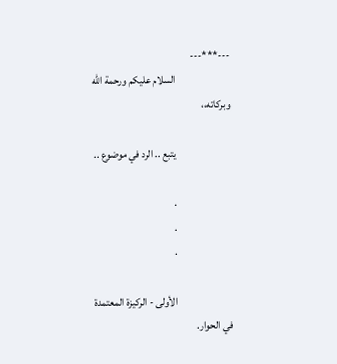---***---
                          السلام عليكم ورحمة الله وبركاته،،

                          يتبع .. الرد في موضوع ..

                          .
                          .
                          .

                          الأولى - الركيزة المعتمدة في الحوار.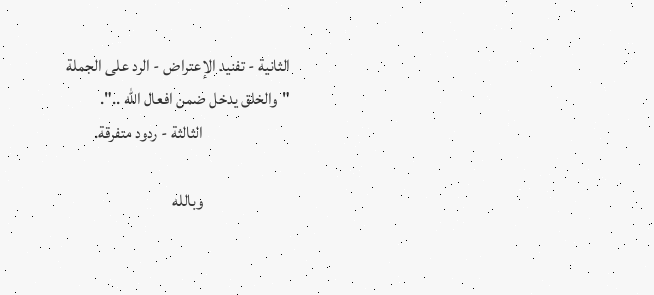الثانية - تفنيد الإعتراض - الرد على الجملة "والخلق يدخل ضمن افعال الله ..".
                          الثالثة - ردود متفرقة.

                          وبالله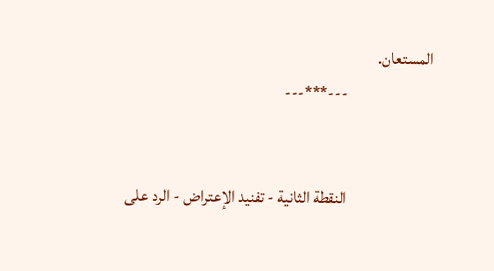المستعان.
                          ---***---


                          النقطة الثانية - تفنيد الإعتراض - الرد على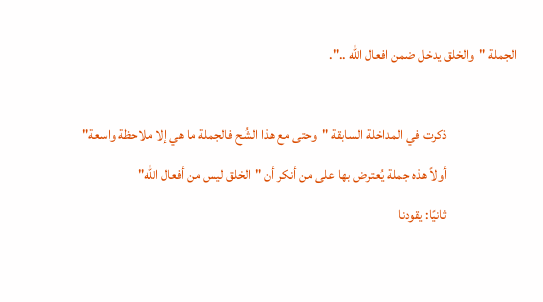الجملة "والخلق يدخل ضمن افعال الله ..".

                          ذكرت في المداخلة السابقة "وحتى مع هذا الشُح فالجملة ما هي إلا ملاحظة واسعة"
                          أولاً هذه جملة يُعترض بها على من أنكر أن "الخلق ليس من أفعال الله"
                          ثانيًا: يقودنا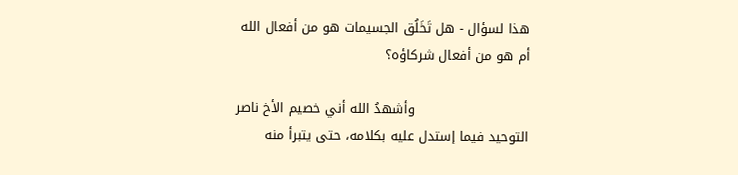هذا لسؤال - هل تَخَلُق الجسيمات هو من أفعال الله أم هو من أفعال شركاؤه؟

                          وأشهدُ الله أني خصيم الأخ ناصر التوحيد فيما إستدل عليه بكلامه، حتى يتبرأ منه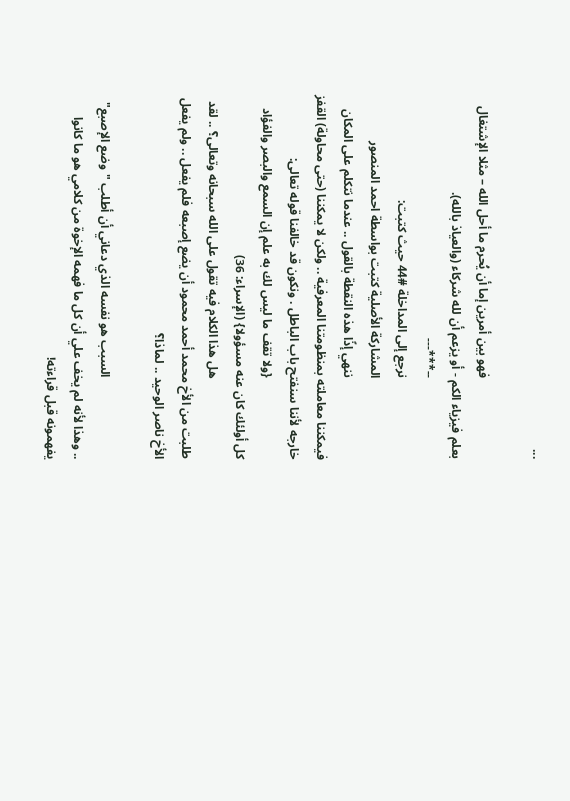...

                          فهو بين أمرين إما أن يُحرم ما أحل الله – مثلا الإشتغال بعلم فيزياء الكم - أو يزعم أن لله شركاء (والعياذ بالله).
                          --***---
                          نرجع إلى المداخلة #44 حيث كتبت:
                          المشاركة الأصلية كتبت بواسطة احمد المنصور
                          ننهي إذًا هذه النقطة بالقول .. عندما نتكلم على المكان فيمكننا معاملته بمنظومتنا المعرفية .. ولكن لا يمكننا (حتى محاولة) القفز خارجه لأننا سنفتح باب الباطل . ونكون قد خالفنا قوله تعالى:
                          {ولا تقف ما ليس لك به علم إن السمع والبصر والفؤاد كل أولئك كان عنه مسؤولا} (الإسراء: 36)
                          هل هذا الكلام فيه تقول على الله سبحانه وتعالى؟ .. لقد طلبت من الأخ محمد أحمد محمود أن يضع إصبعه فلم يفعل .. ولم يفعل الأخ ناصر الوحيد .. لماذا؟

                          السبب هو نفسه الذي دعاني أن أطلب "وضع الإصبع" .. وهذا لأنه لم يخف علي أن كل ما فهمه الإخوة من كلامي هو ما كانوا يفهمونه قبل قراءته!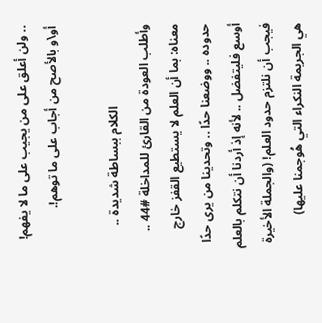.. ولن أعلق على من يجيب على ما لا يفهم! أو\و بالأصح من أجاب على ما توهم!.

                          الكلام ببساطة شديدة .. وأطلب العودة من القارئ للمداخلة #44 .. معناه: بما أن العلم لا يستطيع القفز خارج حدوده .. ووضعنا حدًا .. وتحدينا من يرى حدًا أوسع فليتفضل .. لأنه إذ أردنا أن نتكلم بالعلم فيجب أن نلتزم حدود العلم! (والجملة الأخيرة هي الجريمة النكراء التي هُوجمنا عليها)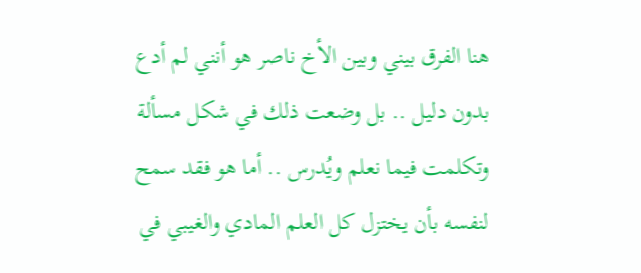هنا الفرق بيني وبين الأخ ناصر هو أنني لم أدع بدون دليل .. بل وضعت ذلك في شكل مسألة وتكلمت فيما نعلم ويُدرس .. أما هو فقد سمح لنفسه بأن يختزل كل العلم المادي والغيبي في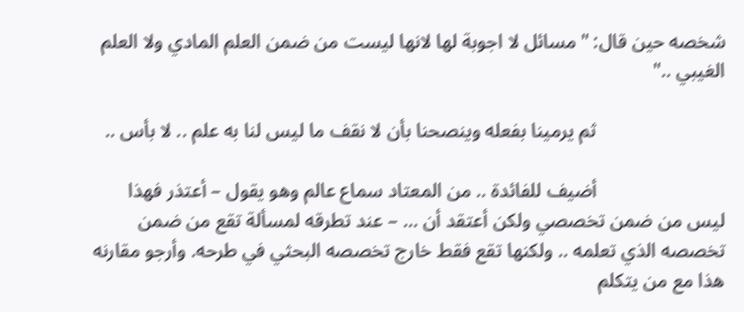شخصه حين قال: "مسائل لا اجوبة لها لانها ليست من ضمن العلم المادي ولا العلم الغيبي .."

                          ثم يرمينا بفعله وينصحنا بأن لا نقف ما ليس لنا به علم .. لا بأس ..

                          أضيف للفائدة .. من المعتاد سماع عالم وهو يقول – أعتذر فهذا ليس من ضمن تخصصي ولكن أعتقد أن ... – عند تطرقه لمسألة تقع من ضمن تخصصه الذي تعلمه .. ولكنها تقع فقط خارج تخصصه البحثي في طرحه. وأرجو مقارنه هذا مع من يتكلم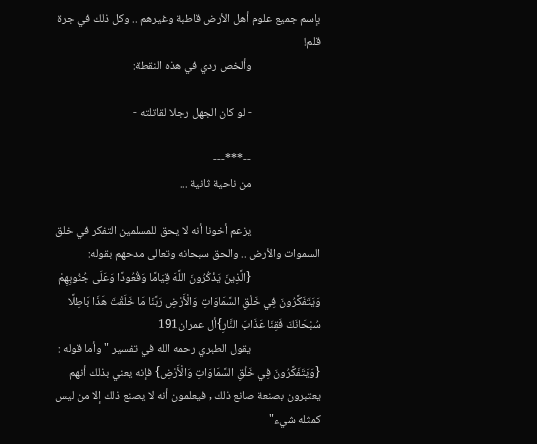بإسم جميع علوم أهل الأرض قاطبة وغيرهم .. وكل ذلك في جرة قلم!
                          وألخص ردي في هذه النقطة:

                          - لو كان الجهل رجلا لقاتلته -

                          --***---
                          من ناحية ثانية ...

                          يزعم أخونا أنه لا يحق للمسلمين التفكر في خلق السموات والأرض .. والحق سبحانه وتعالى مدحهم بقوله:
                          {الَّذِينَ يَذْكُرُونَ اللَّهَ قِيَامًا وَقُعُودًا وَعَلَى جُنُوبِهِمْ وَيَتَفَكَّرُونَ فِي خَلْقِ السَّمَاوَاتِ وَالْأَرْضِ رَبَّنَا مَا خَلَقْتَ هَذَا بَاطِلًا سُبْحَانَكَ فَقِنَا عَذَابَ النَّارِ}أل عمران191
                          يقول الطبري رحمه الله في تفسير "وأما قوله : {وَيَتَفَكَّرُونَ فِي خَلْقِ السَّمَاوَاتِ وَالْأَرْضِ} فإنه يعني بذلك أنهم يعتبرون بصنعة صانع ذلك , فيعلمون أنه لا يصنع ذلك إلا من ليس كمثله شيء"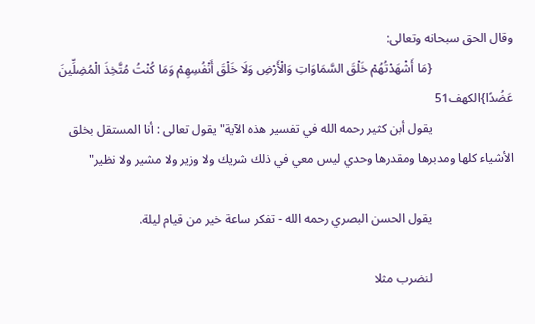وقال الحق سبحانه وتعالى:
                          {مَا أَشْهَدْتُهُمْ خَلْقَ السَّمَاوَاتِ وَالْأَرْضِ وَلَا خَلْقَ أَنْفُسِهِمْ وَمَا كُنْتُ مُتَّخِذَ الْمُضِلِّينَ عَضُدًا}الكهف51
                          يقول أبن كثير رحمه الله في تفسير هذه الآية"يقول تعالى : أنا المستقل بخلق الأشياء كلها ومدبرها ومقدرها وحدي ليس معي في ذلك شريك ولا وزير ولا مشير ولا نظير"

                          يقول الحسن البصري رحمه الله - تفكر ساعة خير من قيام ليلة.

                          لنضرب مثلا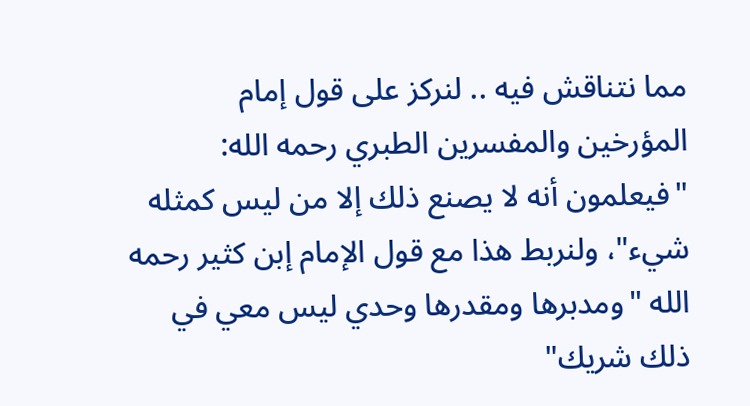مما نتناقش فيه .. لنركز على قول إمام المؤرخين والمفسرين الطبري رحمه الله: "فيعلمون أنه لا يصنع ذلك إلا من ليس كمثله شيء"، ولنربط هذا مع قول الإمام إبن كثير رحمه الله "ومدبرها ومقدرها وحدي ليس معي في ذلك شريك"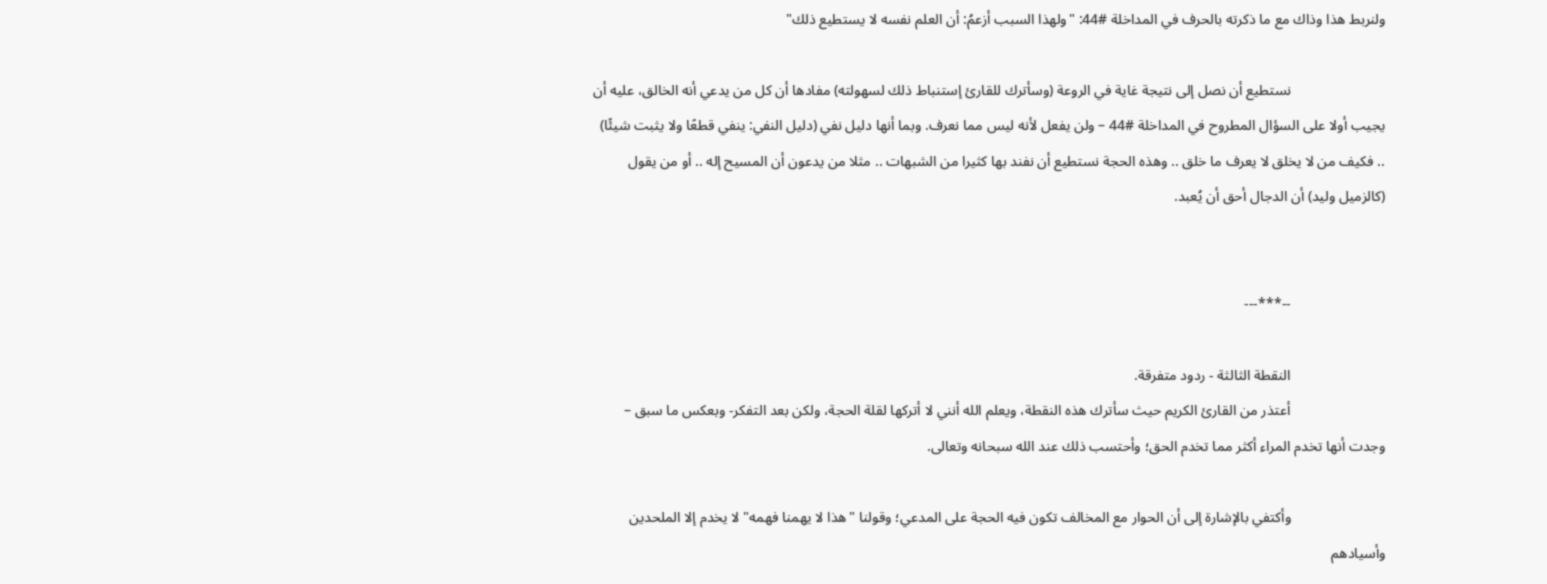ولنربط هذا وذاك مع ما ذكرته بالحرف في المداخلة #44: "ولهذا السبب أزعمُ: أن العلم نفسه لا يستطيع ذلك"

                          نستطيع أن نصل إلى نتيجة غاية في الروعة (وسأترك للقارئ إستنباط ذلك لسهولته) مفادها أن كل من يدعي أنه الخالق، عليه أن يجيب أولا على السؤال المطروح في المداخلة #44 – ولن يفعل لأنه ليس مما نعرف. وبما أنها دليل نفي (دليل النفي: ينفي قطعًا ولا يثبت شيئًا) .. فكيف من لا يخلق لا يعرف ما خلق .. وهذه الحجة نستطيع أن نفند بها كثيرا من الشبهات .. مثلا من يدعون أن المسيح إله .. أو من يقول (كالزميل وليد) أن الدجال أحق أن يُعبد.


                          --***---

                          النقطة الثالثة - ردود متفرقة.
                          أعتذر من القارئ الكريم حيث سأترك هذه النقطة، ويعلم الله أنني لا أتركها لقلة الحجة، ولكن بعد التفكر- وبعكس ما سبق – وجدت أنها تخدم المراء أكثر مما تخدم الحق؛ وأحتسب ذلك عند الله سبحانه وتعالى.

                          وأكتفي بالإشارة إلى أن الحوار مع المخالف تكون فيه الحجة على المدعي؛ وقولنا "هذا لا يهمنا فهمه" لا يخدم إلا الملحدين وأسيادهم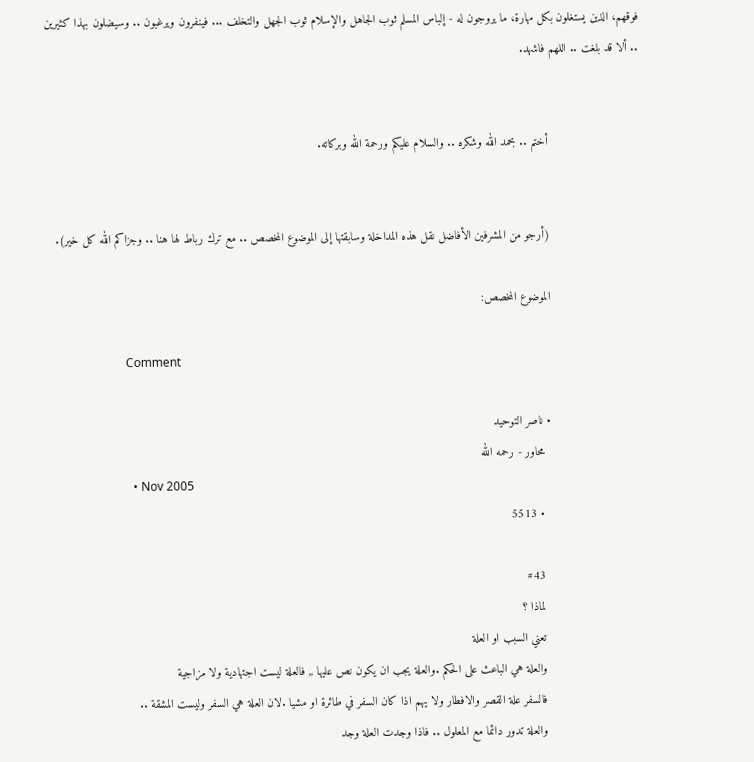فوقهم، الذين يستغلون بكل مهارة، ما يروجون له - إلباس المسلم ثوب الجاهل والإسلام ثوب الجهل والتخلف ... فينفرون ويرغبون .. وسيضلون بهذا كثيرين .. ألا قد بلغت .. اللهم فاشهد.


                          أختم .. بحمد الله وشكره .. والسلام عليكم ورحمة الله وبركاته.


                          (أرجو من المشرفين الأفاضل نقل هذه المداخلة وسابقتها إلى الموضوع المخصص .. مع ترك رباط لها هنا .. وجزاكم الله كل خير).

                          الموضوع المخصص:

                          Comment

                          • ناصر التوحيد
                            محاور - رحمه الله
                            • Nov 2005
                            • 5513

                            #43
                            لماذا ؟
                            تعني السبب او العلة
                            والعلة هي الباعث على الحكم .والعلة يجب ان يكون نص عليها ,, فالعلة ليست اجتهادية ولا مزاجية
                            فالسفر علة القصر والافطار ولا يهم اذا كان السفر في طائرة او مشيا .لان العلة هي السفر وليست المشقة ..
                            والعلة تدور دائما مع المعلول .. فاذا وجدت العلة وجد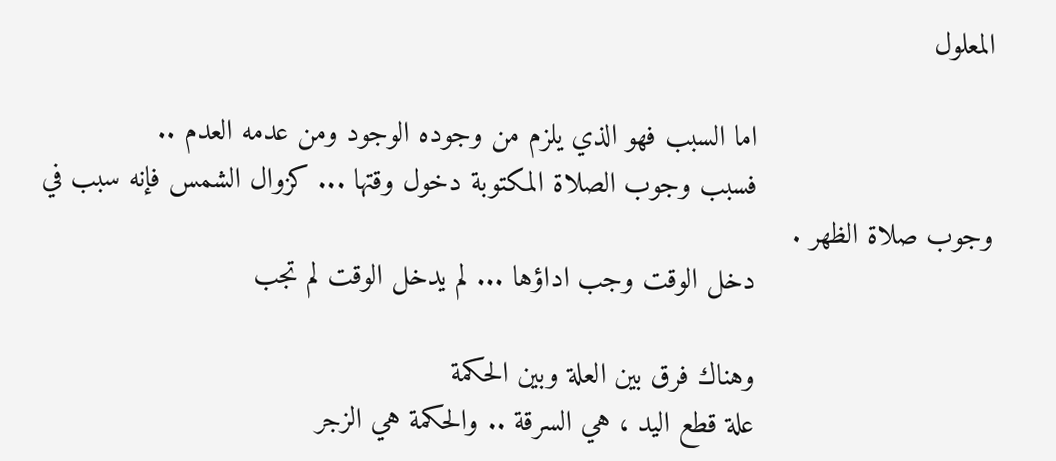المعلول

                            اما السبب فهو الذي يلزم من وجوده الوجود ومن عدمه العدم ..
                            فسبب وجوب الصلاة المكتوبة دخول وقتها ... كزوال الشمس فإنه سبب في وجوب صلاة الظهر .
                            دخل الوقت وجب اداؤها ... لم يدخل الوقت لم تجب

                            وهناك فرق بين العلة وبين الحكمة
                            علة قطع اليد ، هي السرقة .. والحكمة هي الزجر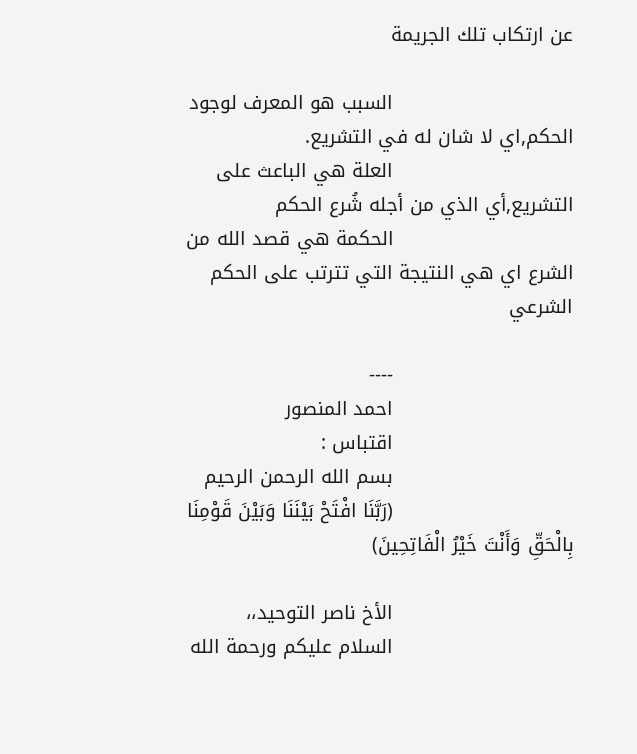عن ارتكاب تلك الجريمة

                            السبب هو المعرف لوجود الحكم,اي لا شان له في التشريع.
                            العلة هي الباعث على التشريع,أي الذي من أجله شُرع الحكم
                            الحكمة هي قصد الله من الشرع اي هي النتيجة التي تترتب على الحكم الشرعي

                            ----
                            احمد المنصور
                            اقتباس :
                            بسم الله الرحمن الرحيم
                            (رَبَّنَا افْتَحْ بَيْنَنَا وَبَيْنَ قَوْمِنَا بِالْحَقِّ وَأَنْتَ خَيْرُ الْفَاتِحِينَ)

                            الأخ ناصر التوحيد،،
                            السلام عليكم ورحمة الله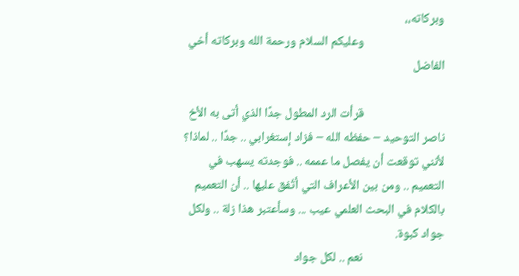وبركاته،،
                            وعليكم السلام ورحمة الله وبركاته أخي الفاضل

                            قرأت الرد المطول جدًا الذي أتى به الأخ ناصر التوحيد – حفظه الله – فزاد إستغرابي .. جدًا .. لماذا؟ لأنني توقعت أن يفصل ما عممه .. فوجدته يسهب في التعميم .. ومن بين الأعراف التي أتُفق عليها .. أن التعميم بالكلام في البحث العلمي عيب ... وسأعتبر هذا زلة .. ولكل جواد كبوة.
                            نعم .. لكل جواد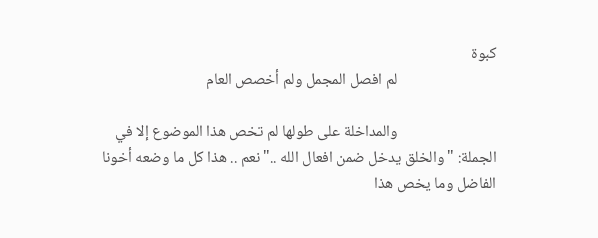كبوة
                            لم افصل المجمل ولم أخصص العام

                            والمداخلة على طولها لم تخص هذا الموضوع إلا في الجملة: "والخلق يدخل ضمن افعال الله .."نعم .. هذا كل ما وضعه أخونا الفاضل وما يخص هذا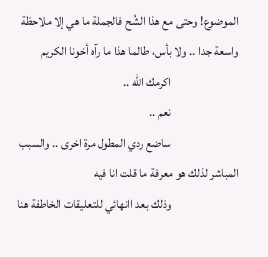الموضوع! وحتى مع هذا الشُح فالجملة ما هي إلا ملاحظة واسعة جدا .. ولا بأس، طالما هذا ما رآه أخونا الكريم
                            اكرمك الله ..
                            نعم ..
                            ساضع ردي المطول مرة اخرى .. والسبب المباشر لذلك هو معرفة ما قلت انا فيه
                            وذلك بعد اانهائي للتعليقات الخاطفة هنا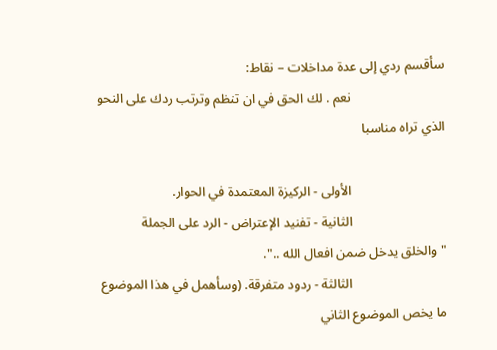سأقسم ردي إلى عدة مداخلات – نقاط:
                            نعم . لك الحق في ان تنظم وترتب ردك على النحو الذي تراه مناسبا

                            الأولى - الركيزة المعتمدة في الحوار.
                            الثانية - تفنيد الإعتراض - الرد على الجملة "والخلق يدخل ضمن افعال الله ..".
                            الثالثة - ردود متفرقة. (وسأهمل في هذا الموضوع ما يخص الموضوع الثاني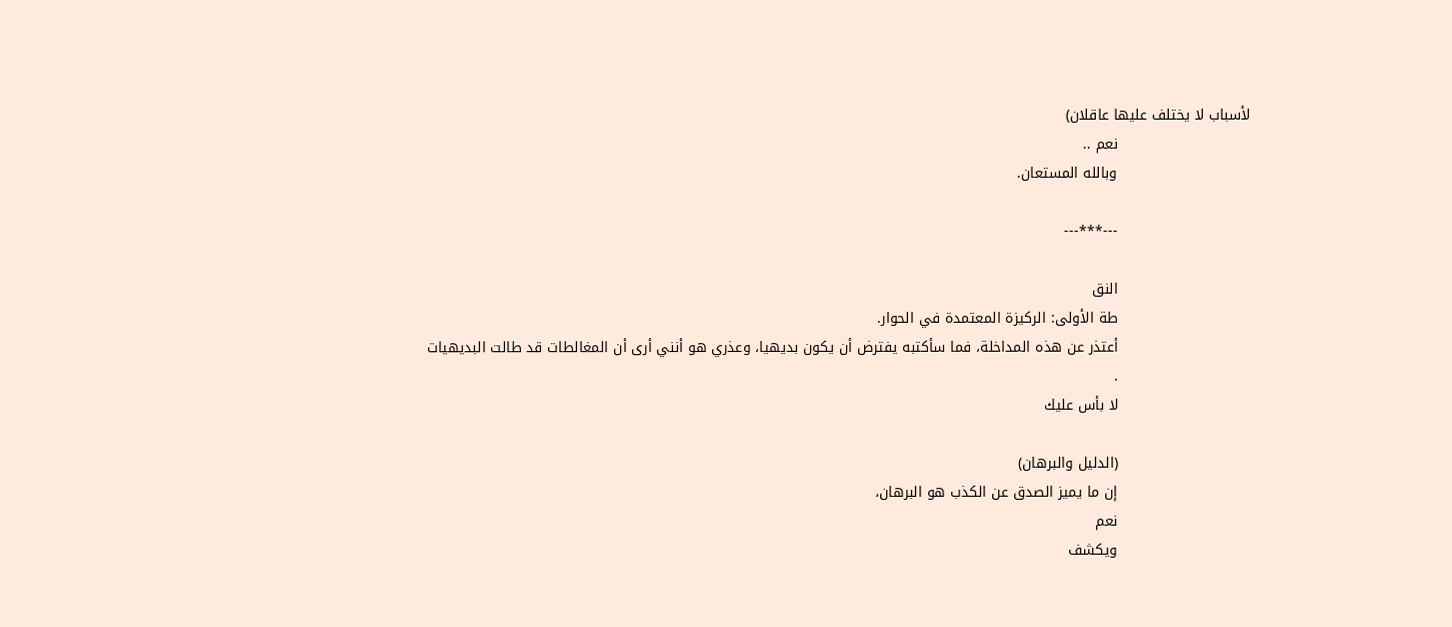لأسباب لا يختلف عليها عاقلان)
                            نعم ..
                            وبالله المستعان.

                            ---***---

                            النق
                            طة الأولى: الركيزة المعتمدة في الحوار.
                            أعتذر عن هذه المداخلة، فما سأكتبه يفترض أن يكون بديهيا، وعذري هو أنني أرى أن المغالطات قد طالت البديهيات
                            .
                            لا بأس عليك

                            (الدليل والبرهان)
                            إن ما يميز الصدق عن الكذب هو البرهان،
                            نعم
                            ويكشف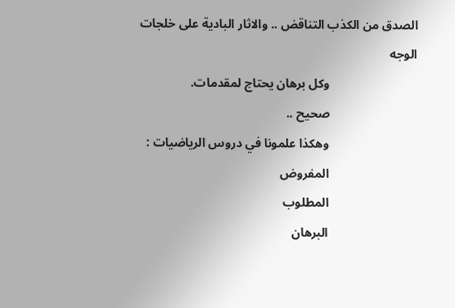الصدق من الكذب التناقض .. والاثار البادية على خلجات الوجه
                            وكل برهان يحتاج لمقدمات.
                            صحيح ..
                            وهكذا علمونا في دروس الرياضيات :
                            المفروض
                            المطلوب
                            البرهان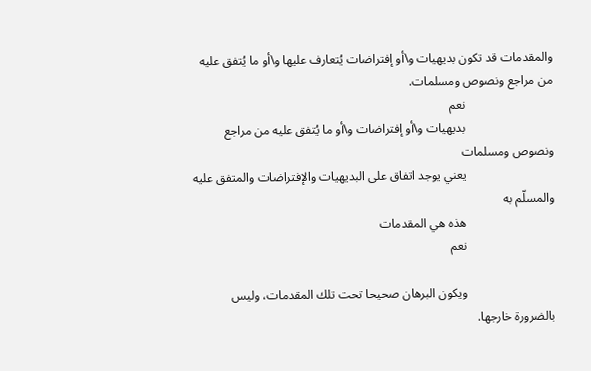والمقدمات قد تكون بديهيات و\أو إفتراضات يُتعارف عليها و\أو ما يُتفق عليه من مراجع ونصوص ومسلمات.
                            نعم
                            بديهيات و\أو إفتراضات و\أو ما يُتفق عليه من مراجع ونصوص ومسلمات
                            يعني يوجد اتفاق على البديهيات والإفتراضات والمتفق عليه والمسلّم به
                            هذه هي المقدمات
                            نعم

                            ويكون البرهان صحيحا تحت تلك المقدمات، وليس بالضرورة خارجها.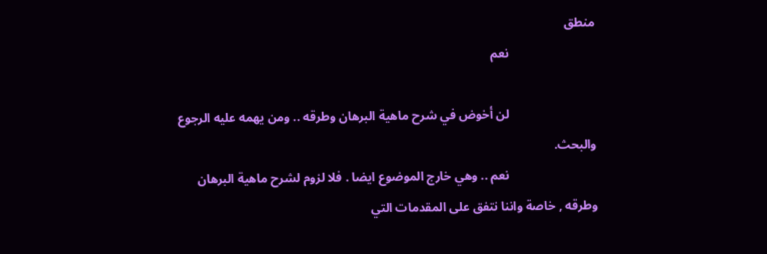منطق
                            نعم

                            لن أخوض في شرح ماهية البرهان وطرقه .. ومن يهمه عليه الرجوع والبحث.
                            نعم .. وهي خارج الموضوع ايضا . فلا لزوم لشرح ماهية البرهان وطرقه , خاصة واننا نتفق على المقدمات التي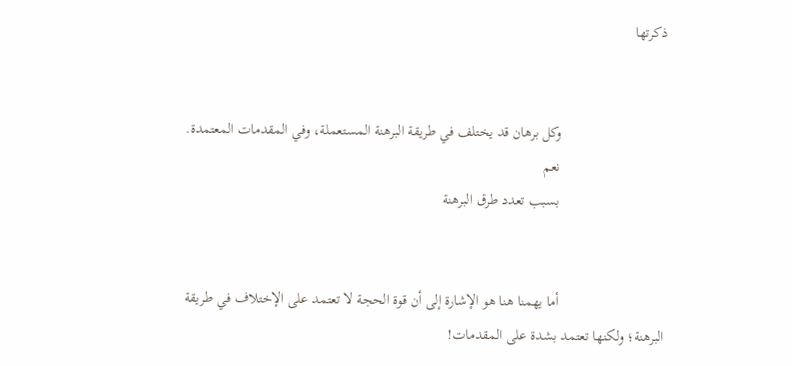ذكرتها


                            وكل برهان قد يختلف في طريقة البرهنة المستعملة، وفي المقدمات المعتمدة.
                            نعم
                            بسبب تعدد طرق البرهنة


                            أما يهمنا هنا هو الإشارة إلى أن قوة الحجة لا تعتمد على الإختلاف في طريقة البرهنة؛ ولكنها تعتمد بشدة على المقدمات!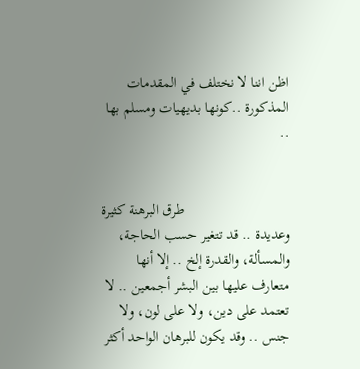اظن اننا لا نختلف في المقدمات المذكورة ..كونها بديهيات ومسلم بها ..


                            طرق البرهنة كثيرة وعديدة .. قد تتغير حسب الحاجة، والمسألة، والقدرة إلخ .. إلا أنها متعارف عليها بين البشر أجمعين .. لا تعتمد على دين، ولا على لون، ولا جنس .. وقد يكون للبرهان الواحد أكثر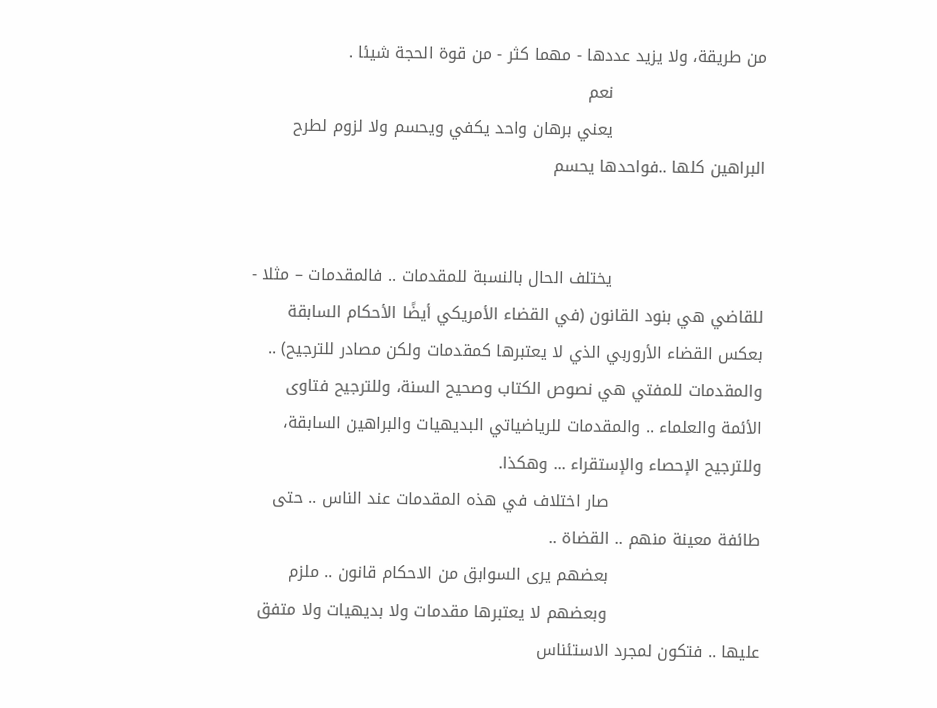من طريقة، ولا يزيد عددها - مهما كثر - من قوة الحجة شيئا .
                            نعم
                            يعني برهان واحد يكفي ويحسم ولا لزوم لطرح البراهين كلها ..فواحدها يحسم


                            يختلف الحال بالنسبة للمقدمات .. فالمقدمات – مثلا - للقاضي هي بنود القانون (في القضاء الأمريكي أيضًا الأحكام السابقة بعكس القضاء الأروربي الذي لا يعتبرها كمقدمات ولكن مصادر للترجيح) .. والمقدمات للمفتي هي نصوص الكتاب وصحيح السنة، وللترجيح فتاوى الأئمة والعلماء .. والمقدمات للرياضياتي البديهيات والبراهين السابقة، وللترجيح الإحصاء والإستقراء ... وهكذا.
                            صار اختلاف في هذه المقدمات عند الناس .. حتى طائفة معينة منهم .. القضاة ..
                            بعضهم يرى السوابق من الاحكام قانون .. ملزم
                            وبعضهم لا يعتبرها مقدمات ولا بديهيات ولا متفق عليها .. فتكون لمجرد الاستئناس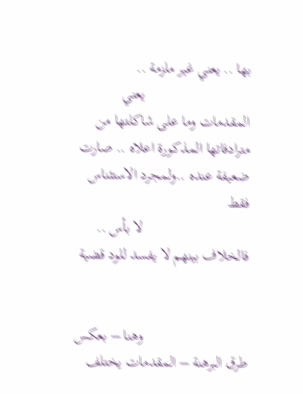بها .. يعني غير ملزمة ..
                            يعني المقدمات وما على شاكلتها من مترادفاتها المذكورة اعلاه .. صارت ضعيفة عنده ..ولمجرد الاستئناس فقط
                            لا بأس .. فالخلاف بينهم لا يفسد للود قضية


                            وهنا – بعكس طرق البرهنة – المقدمات يختلف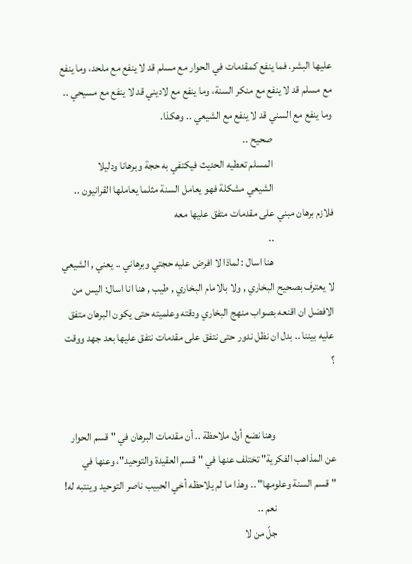عليها البشر. فما ينفع كمقدمات في الحوار مع مسلم قد لا ينفع مع ملحد، وما ينفع مع مسلم قد لا ينفع مع منكر السنة، وما ينفع مع لاديني قد لا ينفع مع مسيحي .. وما ينفع مع السني قد لا ينفع مع الشيعي .. وهكذا.
                            صحيح ..
                            المسلم تعطيه الحديث فيكتفي به حجة وبرهانا ودليلا
                            الشيعي مشكلة فهو يعامل السنة مثلما يعاملها القرانيون .. فلازم برهان مبني على مقدمات متفق عليها معه
                            ..
                            هنا اسال : لماذا لا افرض عليه حجتي وبرهاني .. يعني , الشيعي لا يعترف بصحيح البخاري , ولا بالامام البخاري , طيب , هنا انا اسال: اليس من الافضل ان اقنعه بصواب منهج البخاري ودقته وعلميته حتى يكون البرهان متفق عليه بيننا .. بدل ان نظل ندور حتى نتفق على مقدمات نتفق عليها بعد جهد ووقت ؟


                            وهنا نضع أول ملاحظة .. أن مقدمات البرهان في " قسم الحوار عن المذاهب الفكرية" تختلف عنها في "قسم العقيدة والتوحيد"، وعنها في "قسم السنة وعلومها" .. وهذا ما لم يلاحظه أخي الحبيب ناصر التوحيد وينتبه له!
                            نعم ..
                            جلّ من لا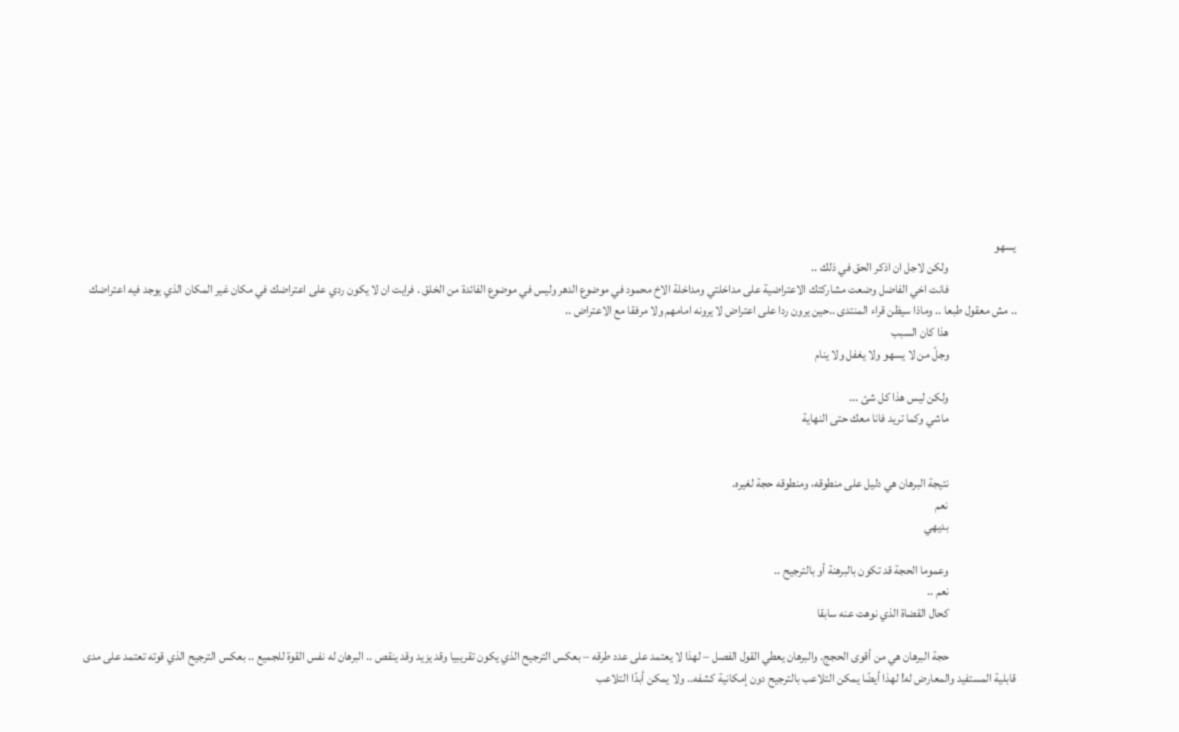يسهو
                            ولكن لاجل ان اذكر الحق في ذلك ..
                            فانت اخي الفاضل وضعت مشاركتك الاعتراضية على مداخلتي ومداخلة الاخ محمود في موضوع الدهر وليس في موضوع الفائدة من الخلق . فرايت ان لا يكون ردي على اعتراضك في مكان غير المكان الذي يوجد فيه اعتراضك .. مش معقول طبعا .. وماذا سيظن قراء المنتدى ..حين يرون ردا على اعتراض لا يرونه امامهم ولا مرفقا مع الاعتراض ..
                            هذا كان السبب
                            وجلّ من لا يسهو ولا يغفل ولا ينام

                            ولكن ليس هذا كل شئ ...
                            ماشي وكما تريد فانا معك حتى النهاية


                            نتيجة البرهان هي دليل على منطوقه، ومنطوقه حجة لغيره.
                            نعم
                            بديهي

                            وعموما الحجة قد تكون بالبرهنة أو بالترجيح ..
                            نعم ..
                            كحال القضاة الذي نوهت عنه سابقا

                            حجة البرهان هي من أقوى الحجج. والبرهان يعطي القول الفصل – لهذا لا يعتمد على عدد طرقه – بعكس الترجيح الذي يكون تقريبيا وقد يزيد وقد ينقص .. البرهان له نفس القوة للجميع .. بعكس الترجيح الذي قوته تعتمد على مدى قابلية المستفيد والمعارض له! لهذا أيضًا يمكن التلاعب بالترجيح دون إمكانية كشفه.. ولا يمكن أبدًا التلاعب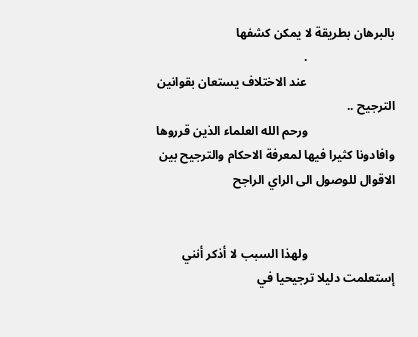بالبرهان بطريقة لا يمكن كشفها
                            .
                            عند الاختلاف يستعان بقوانين الترجيح ..
                            ورحم الله العلماء الذين قرروها وافادونا كثيرا فيها لمعرفة الاحكام والترجيح بين الاقوال للوصول الى الراي الراجح


                            ولهذا السبب لا أذكر أنني إستعلمت دليلا ترجيحيا في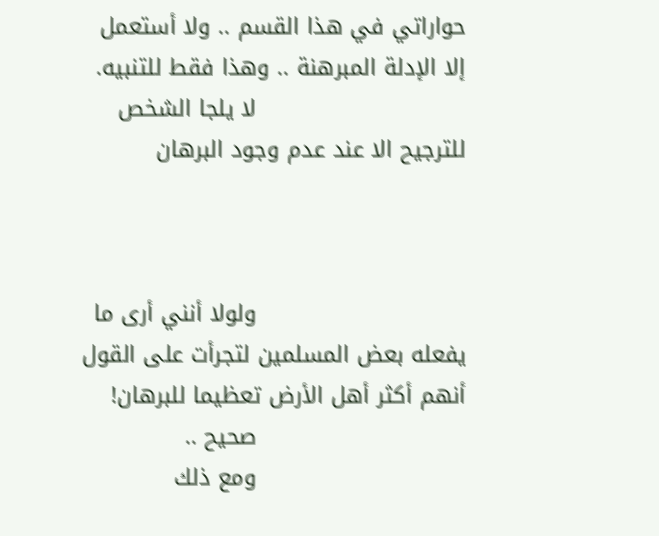حواراتي في هذا القسم .. ولا أستعمل إلا الإدلة المبرهنة .. وهذا فقط للتنبيه.
                            لا يلجا الشخص للترجيح الا عند عدم وجود البرهان



                            ولولا أنني أرى ما يفعله بعض المسلمين لتجرأت على القول أنهم أكثر أهل الأرض تعظيما للبرهان!
                            صحيح ..
                            ومع ذلك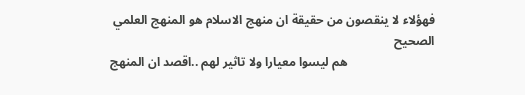فهؤلاء لا ينقصون من حقيقة ان منهج الاسلام هو المنهج العلمي الصحيح
                            هم ليسوا معيارا ولا تاثير لهم ..اقصد ان المنهج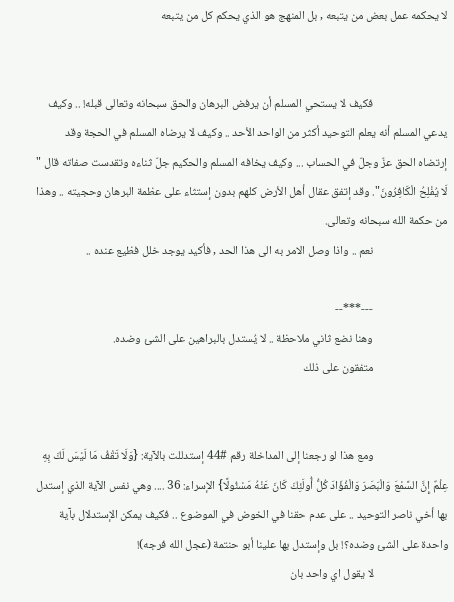لا يحكمه عمل بعض من يتبعه , بل المنهج هو الذي يحكم كل من يتبعه


                            فكيف لا يستحي المسلم أن يرفض البرهان والحق سبحانه وتعالى قبله! .. وكيف يدعي المسلم أنه يعلم التوحيد أكثر من الواحد الأحد .. وكيف لا يرضاه المسلم في الحجة وقد إرتضاه الحق عزّ وجلّ في الحساب ... وكيف يخافه المسلم والحكيم جلّ ثناءه وتقدست صفاته قال " لَا يُفْلِحُ الْكَافِرُونَ". وقد إتفق عقال أهل الأرض كلهم بدون إستثاء على عظمة البرهان وحجيته .. وهذا من حكمة الله سبحانه وتعالى.
                            نعم .. واذا وصل الامر به الى هذا الحد , فأكيد يوجد خلل فظيع عنده ..

                            ---***--
                            وهنا نضع ثاني ملاحظة .. لا يُستدل بالبراهين على الشئ وضده.
                            متفقون على ذلك


                            ومع هذا لو رجعنا إلى المداخلة رقم #44 إستدللت بالآية: {وَلَا تَقْفُ مَا لَيْسَ لَكَ بِهِ عِلْمٌ إِنَّ السَّمْعَ وَالْبَصَرَ وَالْفُؤَادَ كُلُّ أُولَئِكَ كَانَ عَنْهُ مَسْئُولًا} الإسراء: 36 .... وهي نفس الآية الذي إستدل بها أخي ناصر التوحيد .. على عدم حقنا في الخوض في الموضوع .. فكيف يمكن الإستدلال بآية واحدة على الشئ وضده؟! بل وإستدل بها علينا أبو حنتمة (عجل الله فرجه)!
                            لا يقول اي واحد بان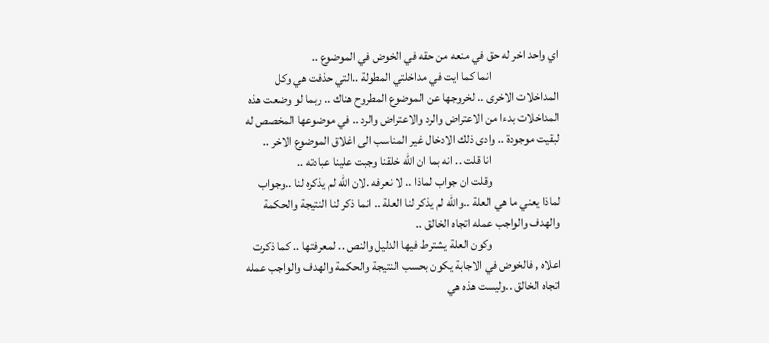اي واحد اخر له حق في منعه من حقه في الخوض في الموضوع ..
                            انما كما ايت في مداخلتي المطولة ..التي حذفت هي وكل المداخلات الاخرى .. لخروجها عن الموضوع المطروح هناك .. ربما لو وضعت هذه المداخلات بدءا من الاعتراض والرد والاعتراض والرد .. في موضوعها المخصص له لبقيت موجودة .. وادى ذلك الادخال غير المناسب الى اغلاق الموضوع الاخر ..
                            انا قلت .. انه بما ان الله خلقنا وجبت علينا عبادته ..
                            وقلت ان جواب لماذا .. لا نعرفه .لان الله لم يذكره لنا ..وجواب لماذا يعني ما هي العلة ..والله لم يذكر لنا العلة .. انما ذكر لنا النتيجة والحكمة والهدف والواجب عمله اتجاه الخالق ..
                            وكون العلة يشترط فيها الدليل والنص .. لمعرفتها .. كما ذكرت اعلاه , فالخوض في الاجابة يكون بحسب النتيجة والحكمة والهدف والواجب عمله اتجاه الخالق ..وليست هذه هي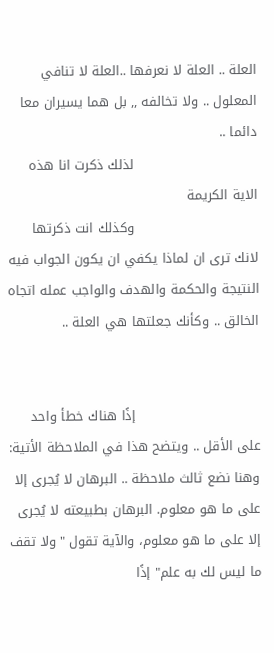العلة .. العلة لا نعرفها ..العلة لا تنافي المعلول .. ولا تخالفه ,, بل هما يسيران معا دائما ..
                            لذلك ذكرت انا هذه الاية الكريمة
                            وكذلك انت ذكرتها لانك ترى ان لماذا يكفي ان يكون الجواب فيه النتيجة والحكمة والهدف والواجب عمله اتجاه الخالق .. وكأنك جعلتها هي العلة ..


                            إذًا هناك خطأ واحد على الأقل .. ويتضح هذا في الملاحظة الأتية: وهنا نضع ثالث ملاحظة .. البرهان لا يُجرى إلا على ما هو معلوم. البرهان بطبيعته لا يُجرى إلا على ما هو معلوم، والآية تقول "ولا تقف ما ليس لك به علم" إذًا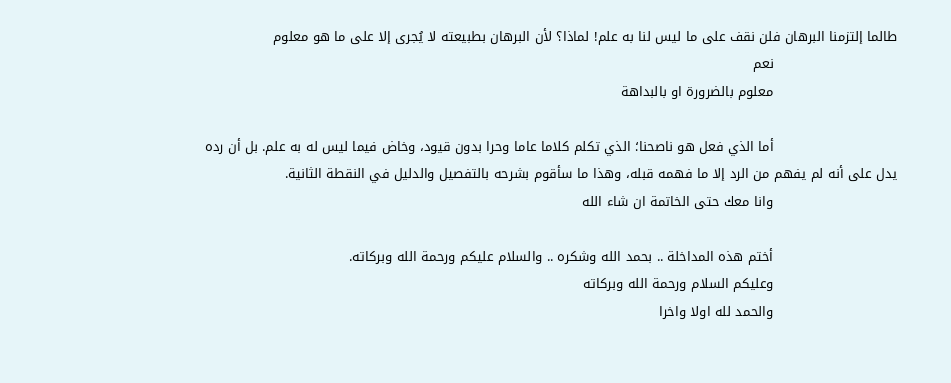طالما إلتزمنا البرهان فلن نقف على ما ليس لنا به علم! لماذا؟ لأن البرهان بطبيعته لا يُجرى إلا على ما هو معلوم
                            نعم
                            معلوم بالضرورة او بالبداهة

                            أما الذي فعل هو ناصحنا؛ الذي تكلم كلاما عاما وحرا بدون قيود، وخاض فيما ليس له به علم. بل أن رده يدل على أنه لم يفهم من الرد إلا ما فهمه قبله، وهذا ما سأقوم بشرحه بالتفصيل والدليل في النقطة الثانية.
                            وانا معك حتى الخاتمة ان شاء الله

                            أختم هذه المداخلة .. بحمد الله وشكره .. والسلام عليكم ورحمة الله وبركاته.
                            وعليكم السلام ورحمة الله وبركاته
                            والحمد لله اولا واخرا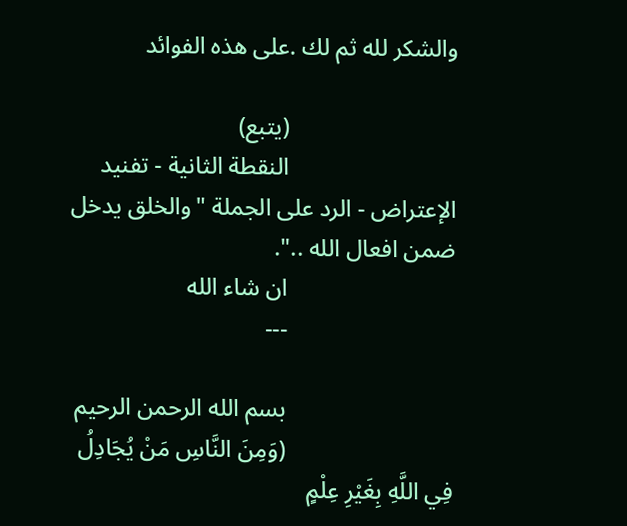والشكر لله ثم لك .على هذه الفوائد

                            (يتبع)
                            النقطة الثانية - تفنيد الإعتراض - الرد على الجملة "والخلق يدخل ضمن افعال الله ..".
                            ان شاء الله
                            ---

                            بسم الله الرحمن الرحيم
                            (وَمِنَ النَّاسِ مَنْ يُجَادِلُ فِي اللَّهِ بِغَيْرِ عِلْمٍ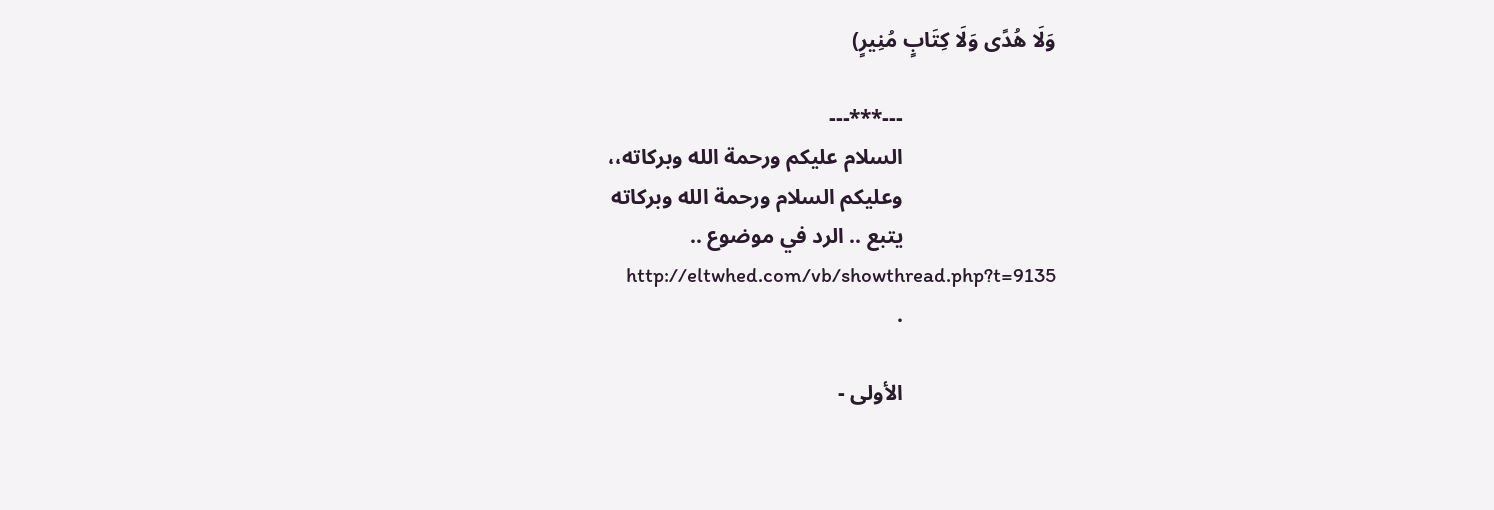وَلَا هُدًى وَلَا كِتَابٍ مُنِيرٍ)

                            ---***---
                            السلام عليكم ورحمة الله وبركاته،،
                            وعليكم السلام ورحمة الله وبركاته
                            يتبع .. الرد في موضوع ..
                            http://eltwhed.com/vb/showthread.php?t=9135
                            .

                            الأولى -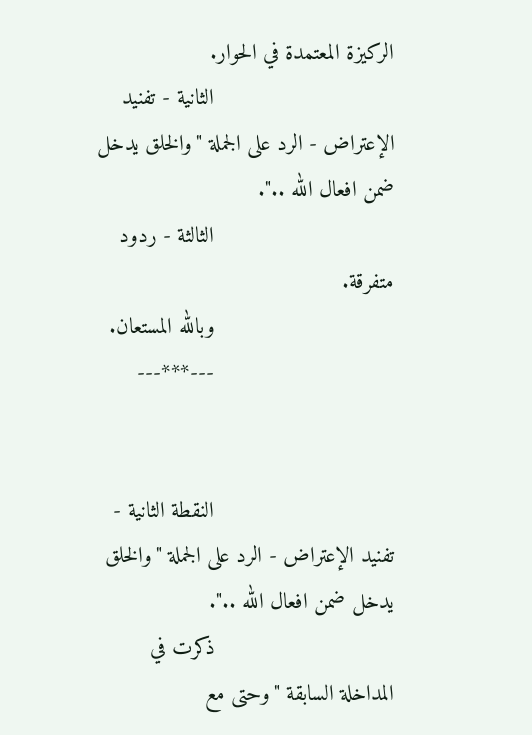الركيزة المعتمدة في الحوار.
                            الثانية - تفنيد الإعتراض - الرد على الجملة "والخلق يدخل ضمن افعال الله ..".
                            الثالثة - ردود متفرقة.
                            وبالله المستعان.
                            ---***---


                            النقطة الثانية - تفنيد الإعتراض - الرد على الجملة "والخلق يدخل ضمن افعال الله ..".
                            ذكرت في المداخلة السابقة "وحتى مع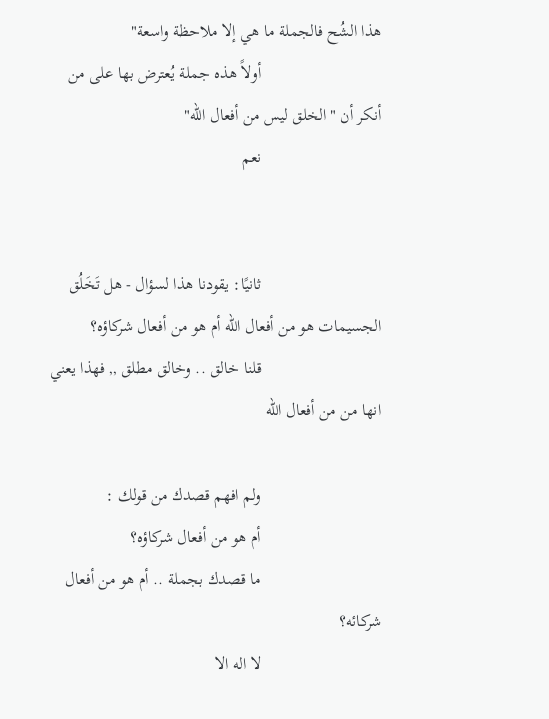هذا الشُح فالجملة ما هي إلا ملاحظة واسعة"
                            أولاً هذه جملة يُعترض بها على من أنكر أن "الخلق ليس من أفعال الله"
                            نعم


                            ثانيًا: يقودنا هذا لسؤال - هل تَخَلُق الجسيمات هو من أفعال الله أم هو من أفعال شركاؤه؟
                            قلنا خالق .. وخالق مطلق ,, فهذا يعني انها من من أفعال الله

                            ولم افهم قصدك من قولك :
                            أم هو من أفعال شركاؤه؟
                            ما قصدك بجملة .. أم هو من أفعال شركائه؟
                            لا اله الا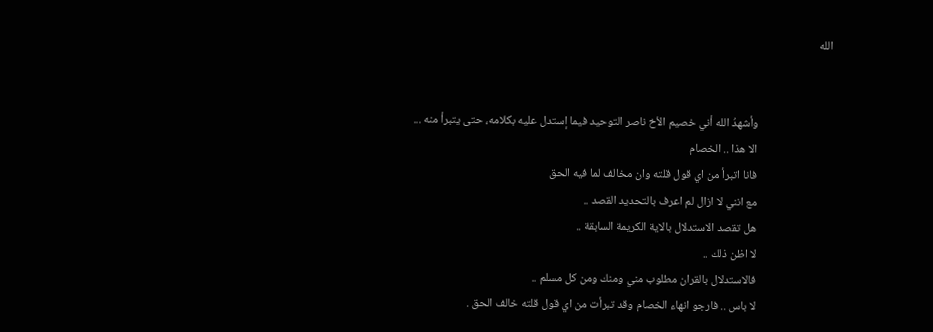الله


                            وأشهدُ الله أني خصيم الأخ ناصر التوحيد فيما إستدل عليه بكلامه، حتى يتبرأ منه ...
                            الا هذا .. الخصام
                            فانا اتبرأ من اي قول قلته وان مخالف لما فيه الحق
                            مع انني لا ازال لم اعرف بالتحديد القصد ..
                            هل تقصد الاستدلال بالاية الكريمة السابقة ..
                            لا اظن ذلك ..
                            فالاستدلال بالقران مطلوب مني ومنك ومن كل مسلم ..
                            لا باس .. فارجو انهاء الخصام وقد تبرأت من اي قول قلته خالف الحق .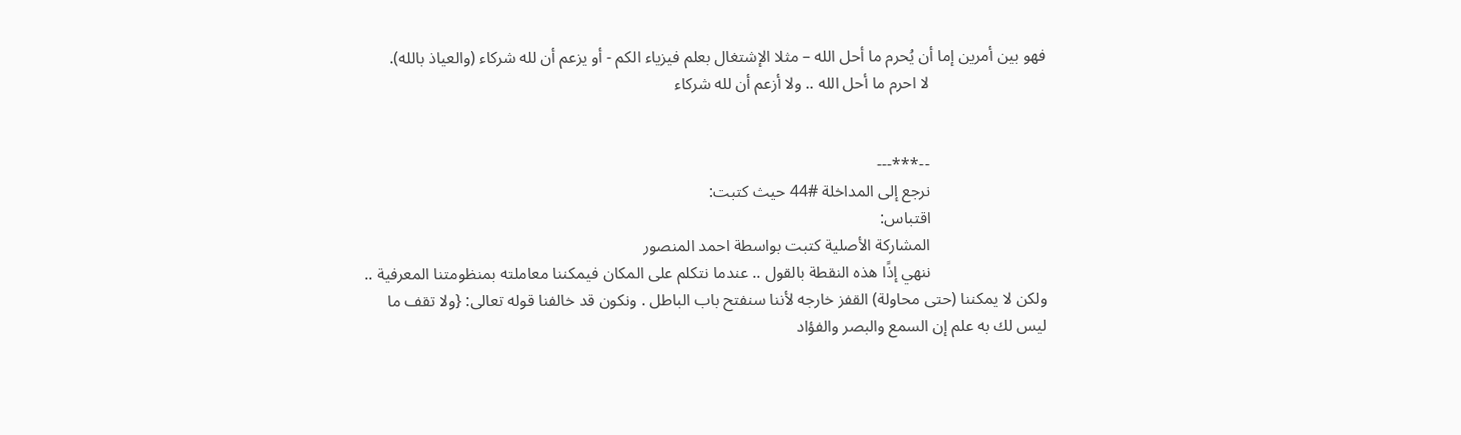فهو بين أمرين إما أن يُحرم ما أحل الله – مثلا الإشتغال بعلم فيزياء الكم - أو يزعم أن لله شركاء (والعياذ بالله).
                            لا احرم ما أحل الله .. ولا أزعم أن لله شركاء


                            --***---
                            نرجع إلى المداخلة #44 حيث كتبت:
                            اقتباس:
                            المشاركة الأصلية كتبت بواسطة احمد المنصور
                            ننهي إذًا هذه النقطة بالقول .. عندما نتكلم على المكان فيمكننا معاملته بمنظومتنا المعرفية .. ولكن لا يمكننا (حتى محاولة) القفز خارجه لأننا سنفتح باب الباطل . ونكون قد خالفنا قوله تعالى: {ولا تقف ما ليس لك به علم إن السمع والبصر والفؤاد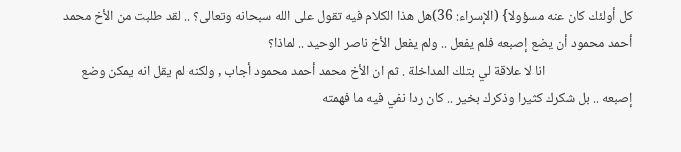كل أولئك كان عنه مسؤولا} (الإسراء: 36)هل هذا الكلام فيه تقول على الله سبحانه وتعالى؟ .. لقد طلبت من الأخ محمد أحمد محمود أن يضع إصبعه فلم يفعل .. ولم يفعل الأخ ناصر الوحيد .. لماذا؟
                            انا لا علاقة لي بتلك المداخلة . ثم ان الأخ محمد أحمد محمود أجاب , ولكنه لم يقل انه يمكن وضع إصبعه .. بل شكرك كثيرا وذكرك بخير .. كان ردا نفي فيه ما فهمته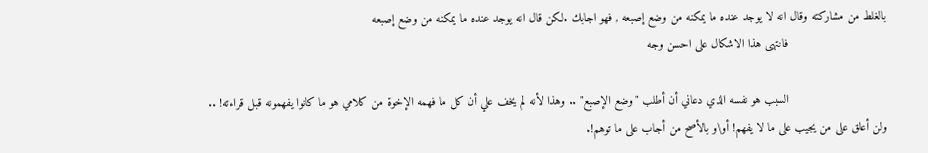بالغلط من مشاركته وقال انه لا يوجد عنده ما يمكنه من وضع إصبعه , فهو اجابك .لكن قال انه يوجد عنده ما يمكنه من وضع إصبعه
                            فانتهى هذا الاشكال على احسن وجه

                            السبب هو نفسه الذي دعاني أن أطلب "وضع الإصبع" .. وهذا لأنه لم يخف علي أن كل ما فهمه الإخوة من كلامي هو ما كانوا يفهمونه قبل قراءته! .. ولن أعلق على من يجيب على ما لا يفهم! أو\و بالأصح من أجاب على ما توهم!.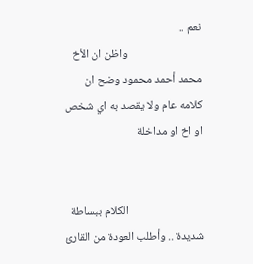نعم ..
                            واظن ان الأخ محمد أحمد محمود وضح ان كلامه عام ولا يقصد به اي شخص او اخ او مداخلة


                            الكلام ببساطة شديدة .. وأطلب العودة من القارئ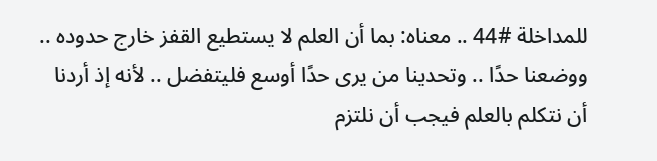للمداخلة #44 .. معناه: بما أن العلم لا يستطيع القفز خارج حدوده .. ووضعنا حدًا .. وتحدينا من يرى حدًا أوسع فليتفضل .. لأنه إذ أردنا أن نتكلم بالعلم فيجب أن نلتزم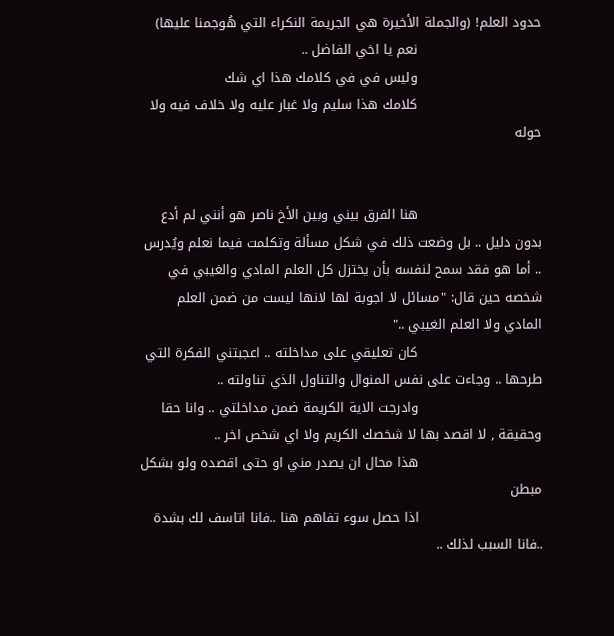حدود العلم! (والجملة الأخيرة هي الجريمة النكراء التي هُوجمنا عليها)
                            نعم يا اخي الفاضل ..
                            وليس في في كلامك هذا اي شك
                            كلامك هذا سليم ولا غبار عليه ولا خلاف فيه ولا حوله


                            هنا الفرق بيني وبين الأخ ناصر هو أنني لم أدع بدون دليل .. بل وضعت ذلك في شكل مسألة وتكلمت فيما نعلم ويُدرس .. أما هو فقد سمح لنفسه بأن يختزل كل العلم المادي والغيبي في شخصه حين قال: "مسائل لا اجوبة لها لانها ليست من ضمن العلم المادي ولا العلم الغيبي .."
                            كان تعليقي على مداخلته .. اعجبتني الفكرة التي طرحها .. وجاءت على نفس المنوال والتناول الذي تناولته ..
                            وادرجت الاية الكريمة ضمن مداخلتي .. وانا حقا وحقيقة , لا اقصد بها لا شخصك الكريم ولا اي شخص اخر ..
                            هذا محال ان يصدر مني او حتى اقصده ولو بشكل مبطن
                            اذا حصل سوء تفاهم هنا ..فانا اتاسف لك بشدة ..فانا السبب لذلك ..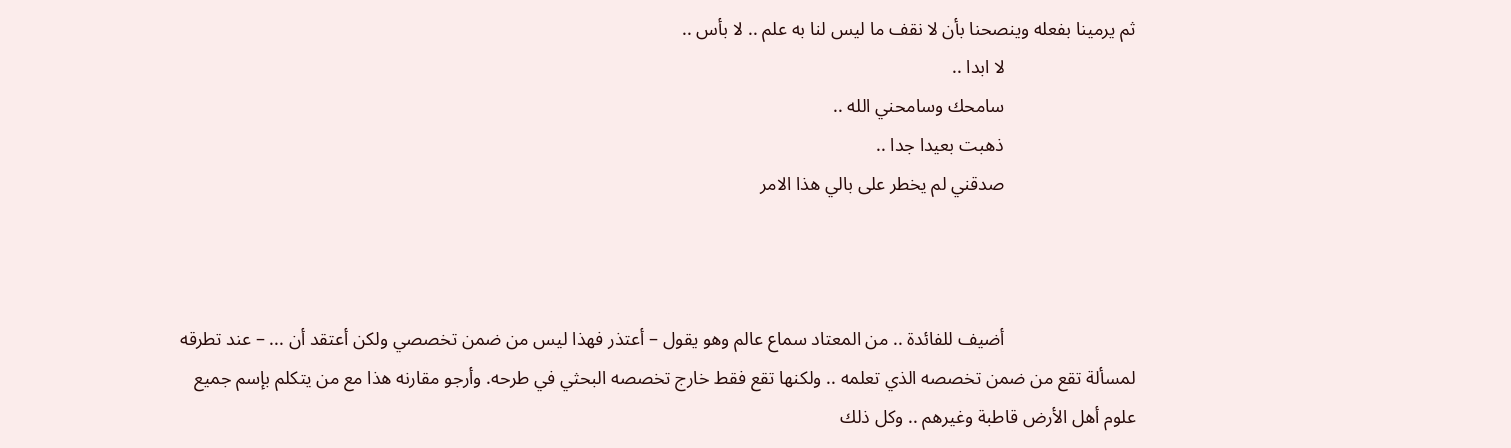ثم يرمينا بفعله وينصحنا بأن لا نقف ما ليس لنا به علم .. لا بأس ..
                            لا ابدا ..
                            سامحك وسامحني الله ..
                            ذهبت بعيدا جدا ..
                            صدقني لم يخطر على بالي هذا الامر



                            أضيف للفائدة .. من المعتاد سماع عالم وهو يقول – أعتذر فهذا ليس من ضمن تخصصي ولكن أعتقد أن ... – عند تطرقه لمسألة تقع من ضمن تخصصه الذي تعلمه .. ولكنها تقع فقط خارج تخصصه البحثي في طرحه. وأرجو مقارنه هذا مع من يتكلم بإسم جميع علوم أهل الأرض قاطبة وغيرهم .. وكل ذلك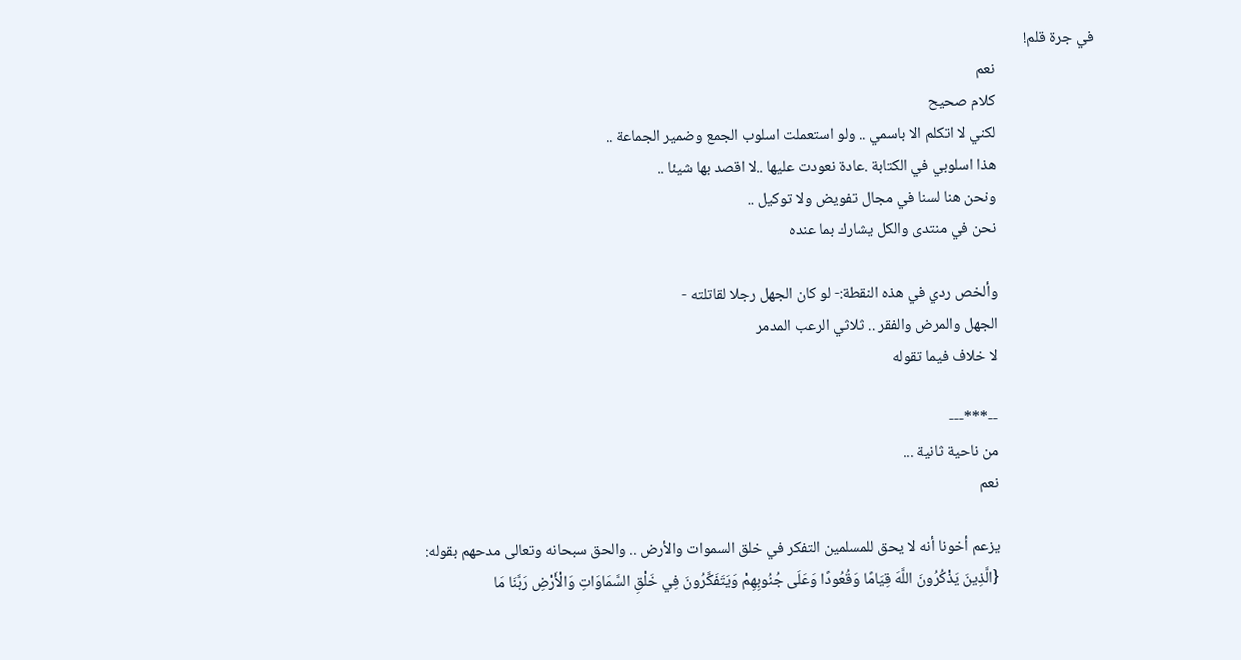في جرة قلم!
                            نعم
                            كلام صحيح
                            لكني لا اتكلم الا باسمي .. ولو استعملت اسلوب الجمع وضمير الجماعة ..
                            هذا اسلوبي في الكتابة .عادة نعودت عليها ..لا اقصد بها شيئا ..
                            ونحن هنا لسنا في مجال تفويض ولا توكيل ..
                            نحن في منتدى والكل يشارك بما عنده

                            وألخص ردي في هذه النقطة:- لو كان الجهل رجلا لقاتلته -
                            الجهل والمرض والفقر .. ثلاثي الرعب المدمر
                            لا خلاف فيما تقوله

                            --***---
                            من ناحية ثانية ...
                            نعم

                            يزعم أخونا أنه لا يحق للمسلمين التفكر في خلق السموات والأرض .. والحق سبحانه وتعالى مدحهم بقوله:
                            {الَّذِينَ يَذْكُرُونَ اللَّهَ قِيَامًا وَقُعُودًا وَعَلَى جُنُوبِهِمْ وَيَتَفَكَّرُونَ فِي خَلْقِ السَّمَاوَاتِ وَالْأَرْضِ رَبَّنَا مَا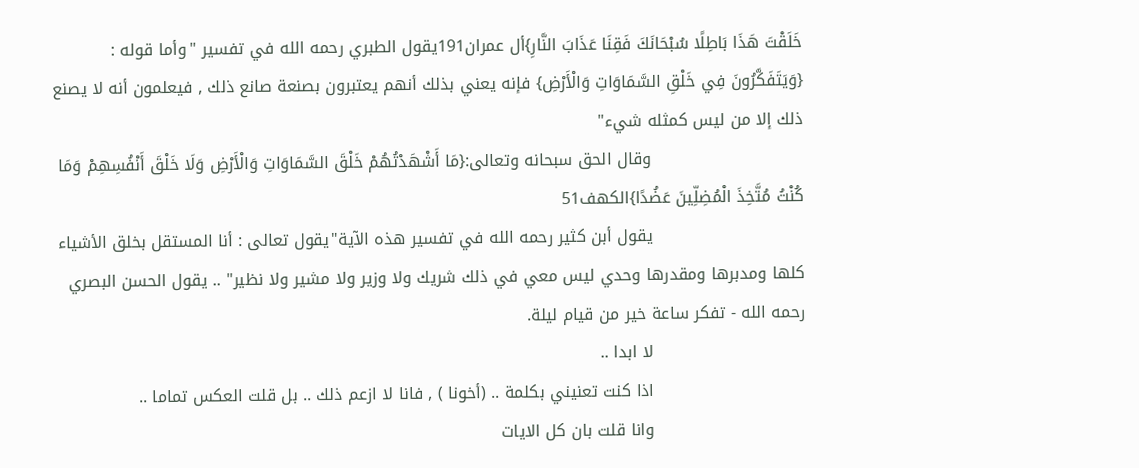خَلَقْتَ هَذَا بَاطِلًا سُبْحَانَكَ فَقِنَا عَذَابَ النَّارِ}أل عمران191يقول الطبري رحمه الله في تفسير "وأما قوله : {وَيَتَفَكَّرُونَ فِي خَلْقِ السَّمَاوَاتِ وَالْأَرْضِ} فإنه يعني بذلك أنهم يعتبرون بصنعة صانع ذلك , فيعلمون أنه لا يصنع ذلك إلا من ليس كمثله شيء"
                            وقال الحق سبحانه وتعالى:{مَا أَشْهَدْتُهُمْ خَلْقَ السَّمَاوَاتِ وَالْأَرْضِ وَلَا خَلْقَ أَنْفُسِهِمْ وَمَا كُنْتُ مُتَّخِذَ الْمُضِلِّينَ عَضُدًا}الكهف51
                            يقول أبن كثير رحمه الله في تفسير هذه الآية"يقول تعالى : أنا المستقل بخلق الأشياء كلها ومدبرها ومقدرها وحدي ليس معي في ذلك شريك ولا وزير ولا مشير ولا نظير" .. يقول الحسن البصري رحمه الله - تفكر ساعة خير من قيام ليلة.
                            لا ابدا ..
                            اذا كنت تعنيني بكلمة .. (أخونا ) , فانا لا ازعم ذلك .. بل قلت العكس تماما ..
                            وانا قلت بان كل الايات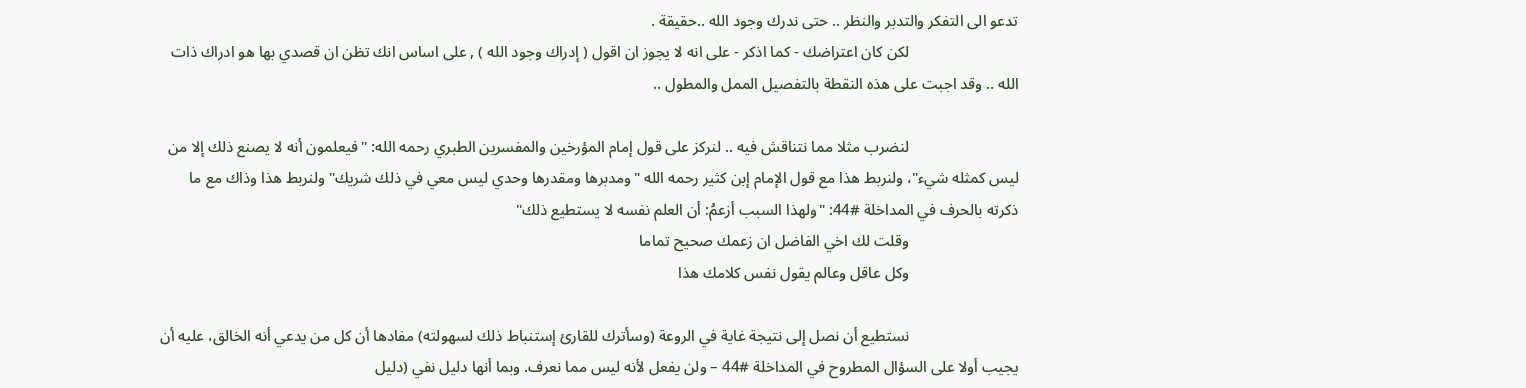تدعو الى التفكر والتدبر والنظر .. حتى ندرك وجود الله ..حقيقة .
                            لكن كان اعتراضك - كما اذكر - على انه لا يجوز ان اقول ( إدراك وجود الله ) , على اساس انك تظن ان قصدي بها هو ادراك ذات الله .. وقد اجبت على هذه النقطة بالتفصيل الممل والمطول ..

                            لنضرب مثلا مما نتناقش فيه .. لنركز على قول إمام المؤرخين والمفسرين الطبري رحمه الله: "فيعلمون أنه لا يصنع ذلك إلا من ليس كمثله شيء"، ولنربط هذا مع قول الإمام إبن كثير رحمه الله "ومدبرها ومقدرها وحدي ليس معي في ذلك شريك" ولنربط هذا وذاك مع ما ذكرته بالحرف في المداخلة #44: "ولهذا السبب أزعمُ: أن العلم نفسه لا يستطيع ذلك"
                            وقلت لك اخي الفاضل ان زعمك صحيح تماما
                            وكل عاقل وعالم يقول نفس كلامك هذا

                            نستطيع أن نصل إلى نتيجة غاية في الروعة (وسأترك للقارئ إستنباط ذلك لسهولته) مفادها أن كل من يدعي أنه الخالق، عليه أن يجيب أولا على السؤال المطروح في المداخلة #44 – ولن يفعل لأنه ليس مما نعرف. وبما أنها دليل نفي (دليل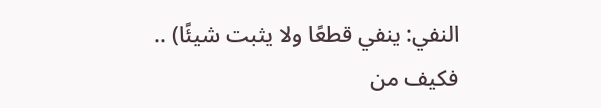النفي: ينفي قطعًا ولا يثبت شيئًا) .. فكيف من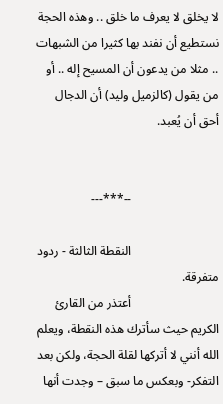لا يخلق لا يعرف ما خلق .. وهذه الحجة نستطيع أن نفند بها كثيرا من الشبهات .. مثلا من يدعون أن المسيح إله .. أو من يقول (كالزميل وليد) أن الدجال أحق أن يُعبد.


                            --***---

                            النقطة الثالثة - ردود متفرقة.
                            أعتذر من القارئ الكريم حيث سأترك هذه النقطة، ويعلم الله أنني لا أتركها لقلة الحجة، ولكن بعد التفكر- وبعكس ما سبق – وجدت أنها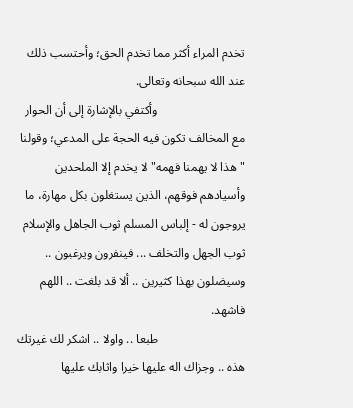تخدم المراء أكثر مما تخدم الحق؛ وأحتسب ذلك عند الله سبحانه وتعالى.
                            وأكتفي بالإشارة إلى أن الحوار مع المخالف تكون فيه الحجة على المدعي؛ وقولنا "هذا لا يهمنا فهمه" لا يخدم إلا الملحدين وأسيادهم فوقهم، الذين يستغلون بكل مهارة، ما يروجون له - إلباس المسلم ثوب الجاهل والإسلام ثوب الجهل والتخلف ... فينفرون ويرغبون .. وسيضلون بهذا كثيرين .. ألا قد بلغت .. اللهم فاشهد.
                            طبعا .. واولا .. اشكر لك غيرتك هذه .. وجزاك اله عليها خيرا واثابك عليها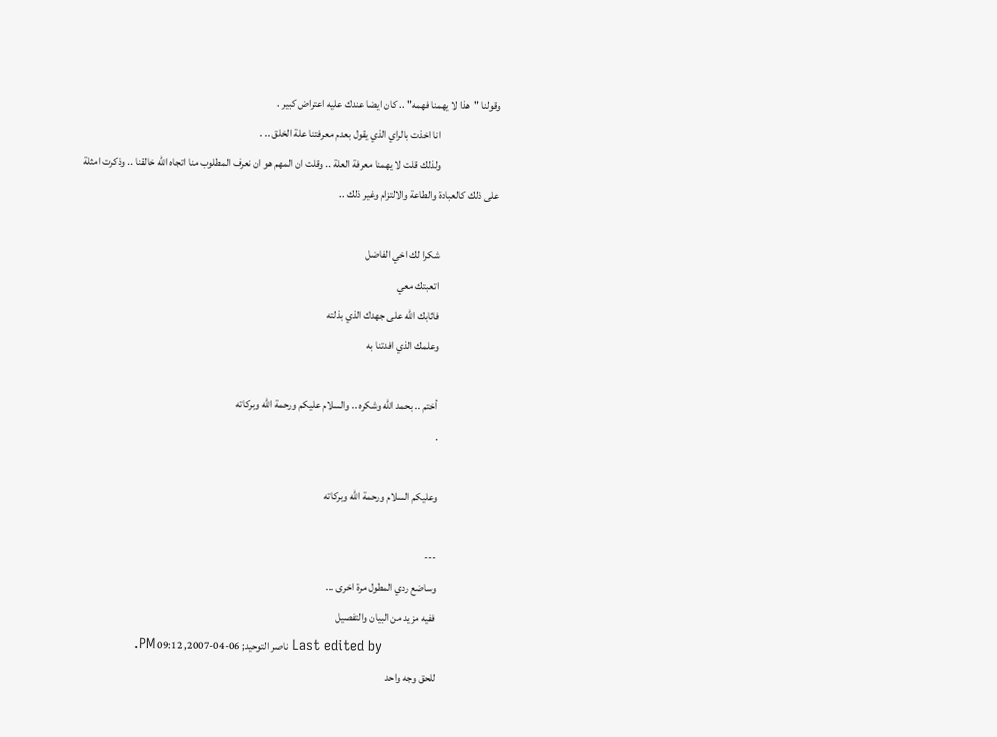وقولنا "هذا لا يهمنا فهمه" .. كان ايضا عندك عليه اعتراض كبير .
                            انا اخذت بالراي الذي يقول بعدم معرفتنا علة الخلق .. .
                            ولذلك قلت لا يهمنا معرفة العلة .. وقلت ان المهم هو ان نعرف المطلوب منا اتجاه الله خالقنا .. وذكرت امثلة على ذلك كالعبادة والطاعة والالتزام وغير ذلك ..

                            شكرا لك اخي الفاضل
                            اتعبتك معي
                            فاثابك الله على جهدك الذي بذلته
                            وعلمك الذي افدتنا به

                            أختم .. بحمد الله وشكره .. والسلام عليكم ورحمة الله وبركاته
                            .

                            وعليكم السلام ورحمة الله وبركاته

                            ---
                            وساضع ردي المطول مرة اخرى ...
                            ففيه مزيد من البيان والتفصيل
                            Last edited by ناصر التوحيد; 06-04-2007, 09:12 PM.
                            للحق وجه واحد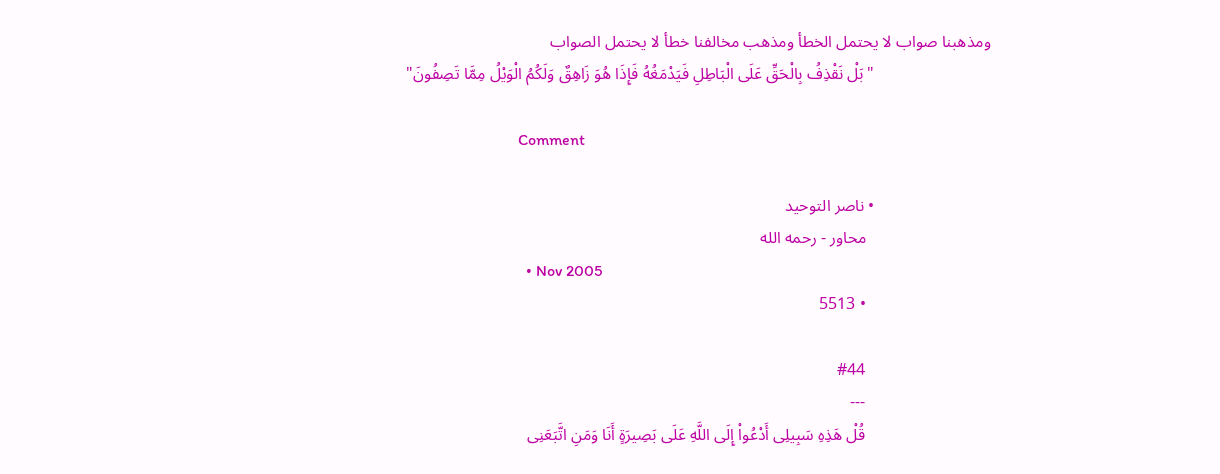ومذهبنا صواب لا يحتمل الخطأ ومذهب مخالفنا خطأ لا يحتمل الصواب
                            "بَلْ نَقْذِفُ بِالْحَقِّ عَلَى الْبَاطِلِ فَيَدْمَغُهُ فَإِذَا هُوَ زَاهِقٌ وَلَكُمُ الْوَيْلُ مِمَّا تَصِفُونَ"

                            Comment

                            • ناصر التوحيد
                              محاور - رحمه الله
                              • Nov 2005
                              • 5513

                              #44
                              ---
                              قُلْ هَذِهِ سَبِيلِى أَدْعُواْ إِلَى اللَّهِ عَلَى بَصِيرَةٍ أَنَا وَمَنِ اتَّبَعَنِى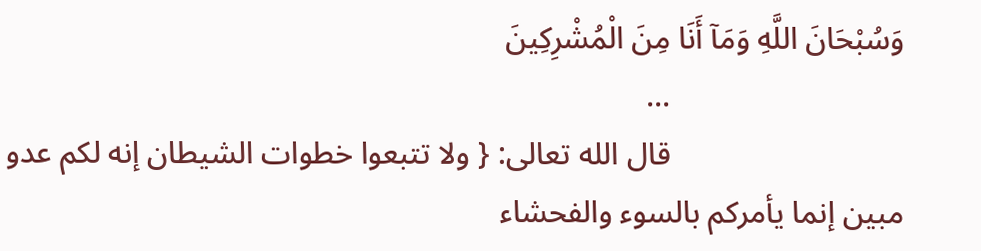وَسُبْحَانَ اللَّهِ وَمَآ أَنَا مِنَ الْمُشْرِكِينَ
                              ...
                              قال الله تعالى: { ولا تتبعوا خطوات الشيطان إنه لكم عدو مبين إنما يأمركم بالسوء والفحشاء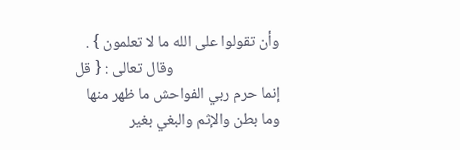وأن تقولوا على الله ما لا تعلمون } .
                              وقال تعالى : { قل إنما حرم ربي الفواحش ما ظهر منها وما بطن والإثم والبغي بغير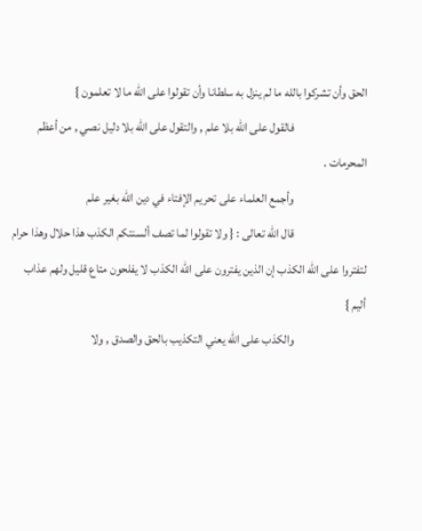الحق وأن تشركوا بالله ما لم ينزل به سلطانا وأن تقولوا على الله ما لا تعلمون }
                              فالقول على الله بلا علم , والتقول على الله بلا دليل نصي , من أعظم المحرمات .
                              وأجمع العلماء على تحريم الإفتاء في دين الله بغير علم
                              قال الله تعالى : { ولا تقولوا لما تصف ألسنتكم الكذب هذا حلال وهذا حرام لتفتروا على الله الكذب إن الذين يفترون على الله الكذب لا يفلحون متاع قليل ولهم عذاب أليم }
                              والكذب على الله يعني التكذيب بالحق والصدق , ولا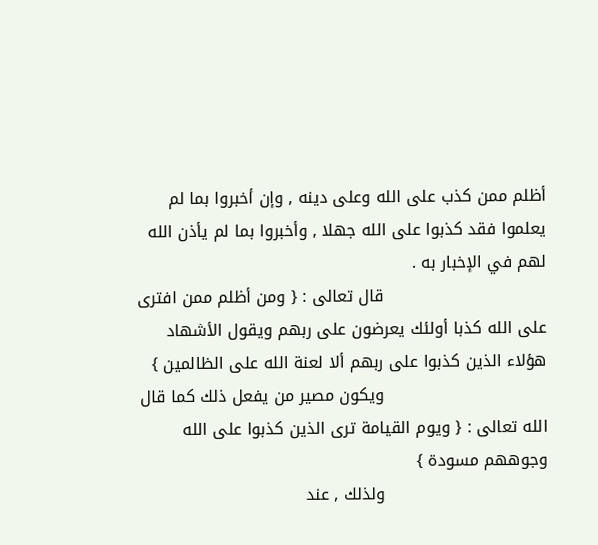أظلم ممن كذب على الله وعلى دينه , وإن أخبروا بما لم يعلموا فقد كذبوا على الله جهلا , وأخبروا بما لم يأذن الله لهم في الإخبار به .
                              قال تعالى : { ومن أظلم ممن افترى على الله كذبا أولئك يعرضون على ربهم ويقول الأشهاد هؤلاء الذين كذبوا على ربهم ألا لعنة الله على الظالمين }
                              ويكون مصير من يفعل ذلك كما قال الله تعالى : { ويوم القيامة ترى الذين كذبوا على الله وجوههم مسودة }
                              ولذلك , عند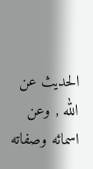الحديث عن الله , وعن اسمائه وصفاته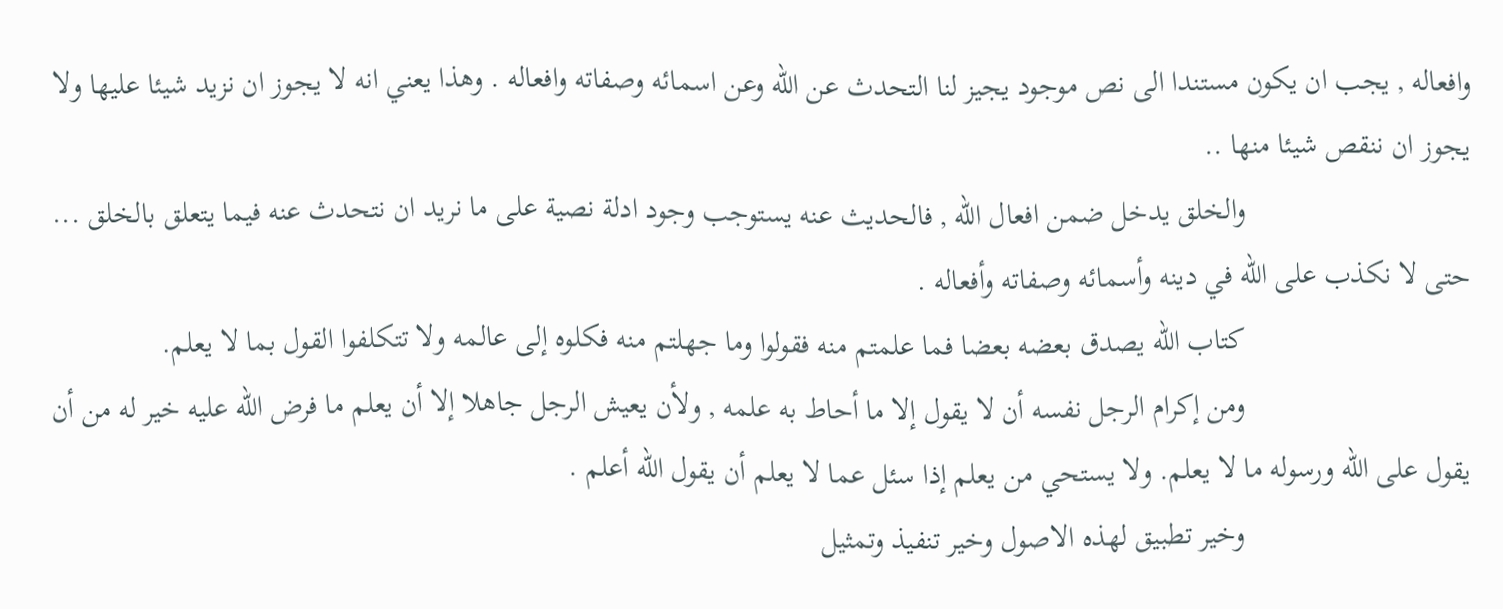وافعاله , يجب ان يكون مستندا الى نص موجود يجيز لنا التحدث عن الله وعن اسمائه وصفاته وافعاله . وهذا يعني انه لا يجوز ان نزيد شيئا عليها ولا يجوز ان ننقص شيئا منها ..
                              والخلق يدخل ضمن افعال الله , فالحديث عنه يستوجب وجود ادلة نصية على ما نريد ان نتحدث عنه فيما يتعلق بالخلق ... حتى لا نكذب على الله في دينه وأسمائه وصفاته وأفعاله .
                              كتاب الله يصدق بعضه بعضا فما علمتم منه فقولوا وما جهلتم منه فكلوه إلى عالمه ولا تتكلفوا القول بما لا يعلم.
                              ومن إكرام الرجل نفسه أن لا يقول إلا ما أحاط به علمه , ولأن يعيش الرجل جاهلا إلا أن يعلم ما فرض الله عليه خير له من أن يقول على الله ورسوله ما لا يعلم. ولا يستحي من يعلم إذا سئل عما لا يعلم أن يقول الله أعلم .
                              وخير تطبيق لهذه الاصول وخير تنفيذ وتمثيل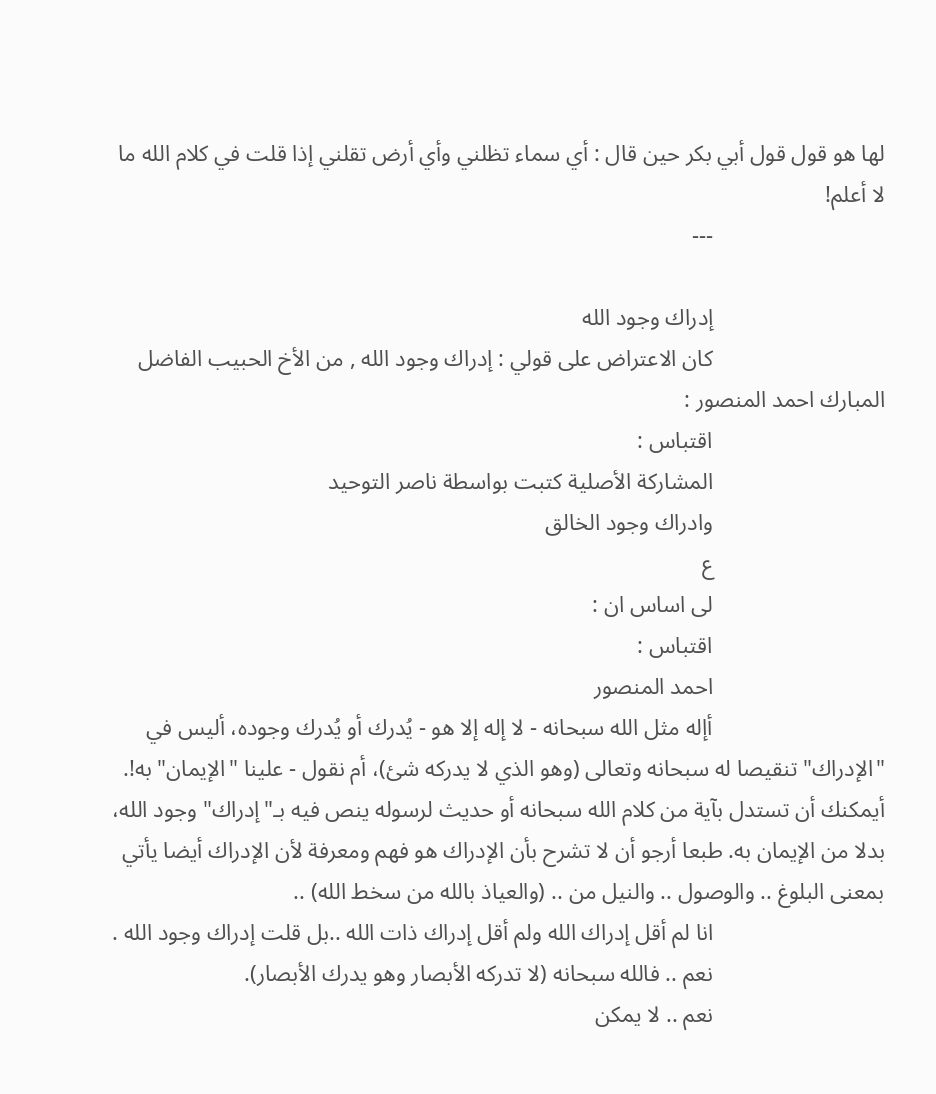لها هو قول قول أبي بكر حين قال : أي سماء تظلني وأي أرض تقلني إذا قلت في كلام الله ما لا أعلم!
                              ---

                              إدراك وجود الله
                              كان الاعتراض على قولي : إدراك وجود الله , من الأخ الحبيب الفاضل المبارك احمد المنصور :
                              اقتباس :
                              المشاركة الأصلية كتبت بواسطة ناصر التوحيد
                              وادراك وجود الخالق
                              ع
                              لى اساس ان :
                              اقتباس :
                              احمد المنصور
                              أإله مثل الله سبحانه - لا إله إلا هو - يُدرك أو يُدرك وجوده، أليس في "الإدراك" تنقيصا له سبحانه وتعالى (وهو الذي لا يدركه شئ)، أم نقول - علينا "الإيمان" به!. أيمكنك أن تستدل بآية من كلام الله سبحانه أو حديث لرسوله ينص فيه بـ"إدراك" وجود الله، بدلا من الإيمان به. طبعا أرجو أن لا تشرح بأن الإدراك هو فهم ومعرفة لأن الإدراك أيضا يأتي بمعنى البلوغ .. والوصول .. والنيل من .. (والعياذ بالله من سخط الله) ..
                              انا لم أقل إدراك الله ولم أقل إدراك ذات الله ..بل قلت إدراك وجود الله .
                              نعم .. فالله سبحانه (لا تدركه الأبصار وهو يدرك الأبصار).
                              نعم .. لا يمكن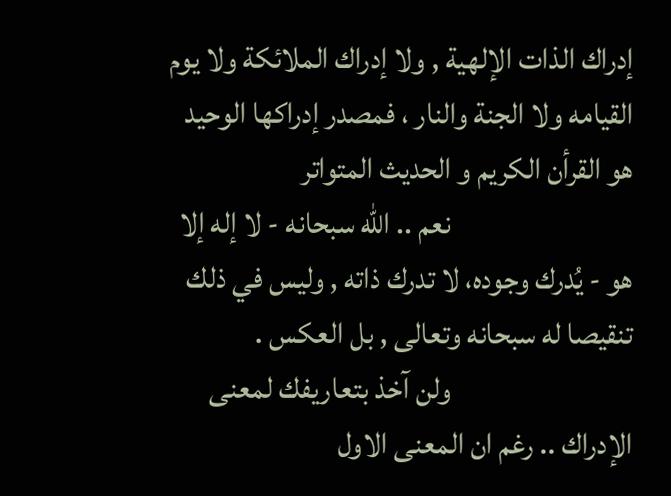إدراك الذات الإلهية , ولا إدراك الملائكة ولا يوم القيامه ولا الجنة والنار ، فمصدر إدراكها الوحيد هو القرأن الكريم و الحديث المتواتر
                              نعم .. الله سبحانه - لا إله إلا هو - يُدرك وجوده، لا تدرك ذاته , وليس في ذلك تنقيصا له سبحانه وتعالى , بل العكس .
                              ولن آخذ بتعاريفك لمعنى الإدراك .. رغم ان المعنى الاول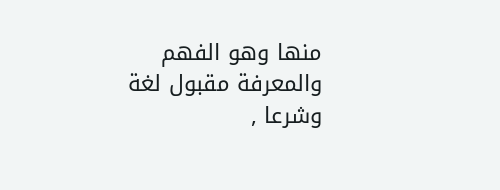منها وهو الفهم والمعرفة مقبول لغة وشرعا ,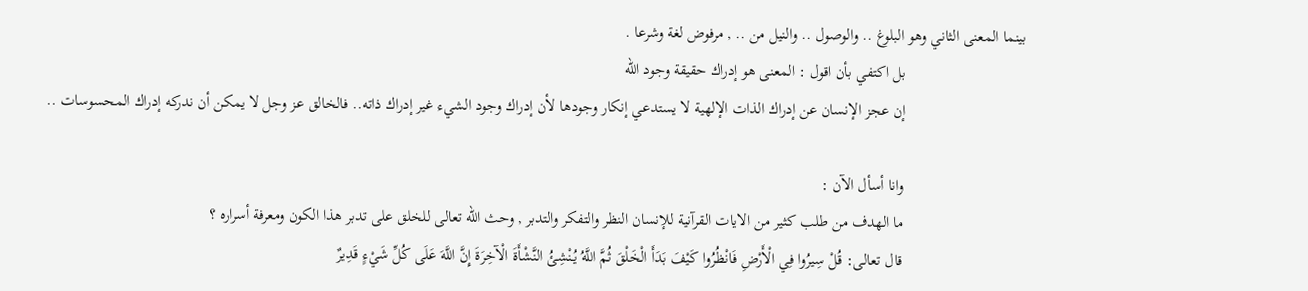بينما المعنى الثاني وهو البلوغ .. والوصول .. والنيل من .. , مرفوض لغة وشرعا .
                              بل اكتفي بأن اقول : المعنى هو إدراك حقيقة وجود الله
                              إن عجز الإنسان عن إدراك الذات الإلهية لا يستدعي إنكار وجودها لأن إدراك وجود الشيء غير إدراك ذاته.. فالخالق عز وجل لا يمكن أن ندركه إدراك المحسوسات ..

                              وانا أسأل الآن :
                              ما الهدف من طلب كثير من الايات القرآنية للإنسان النظر والتفكر والتدبر , وحث الله تعالى للخلق على تدبر هذا الكون ومعرفة أسراره ؟
                              قال تعالى: قُلْ سِيرُوا فِي الْأَرْضِ فَانْظُرُوا كَيْفَ بَدَأَ الْخَلْقَ ثُمَّ اللَّهُ يُنْشِئُ النَّشْأَةَ الْآخِرَةَ إِنَّ اللَّهَ عَلَى كُلِّ شَيْءٍ قَدِيرٌ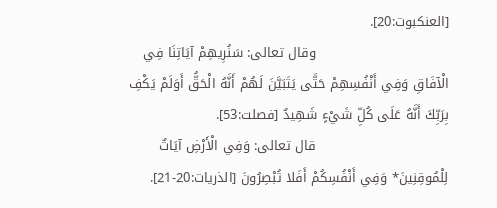[العنكبوت:20].
                              وقال تعالى: سَنُرِيهِمْ آيَاتِنَا فِي الْآفَاقِ وَفِي أَنْفُسِهِمْ حَتَّى يَتَبَيَّنَ لَهُمْ أَنَّهُ الْحَقُّ أَوَلَمْ يَكْفِ بِرَبِّكَ أَنَّهُ عَلَى كُلِّ شَيْءٍ شَهِيدٌ [فصلت:53].
                              قال تعالى: وَفِي الْأَرْضِ آيَاتٌ لِلْمُوقِنِينَ* وَفِي أَنْفُسِكُمْ أَفَلا تُبْصِرُونَ [الذريات:20-21].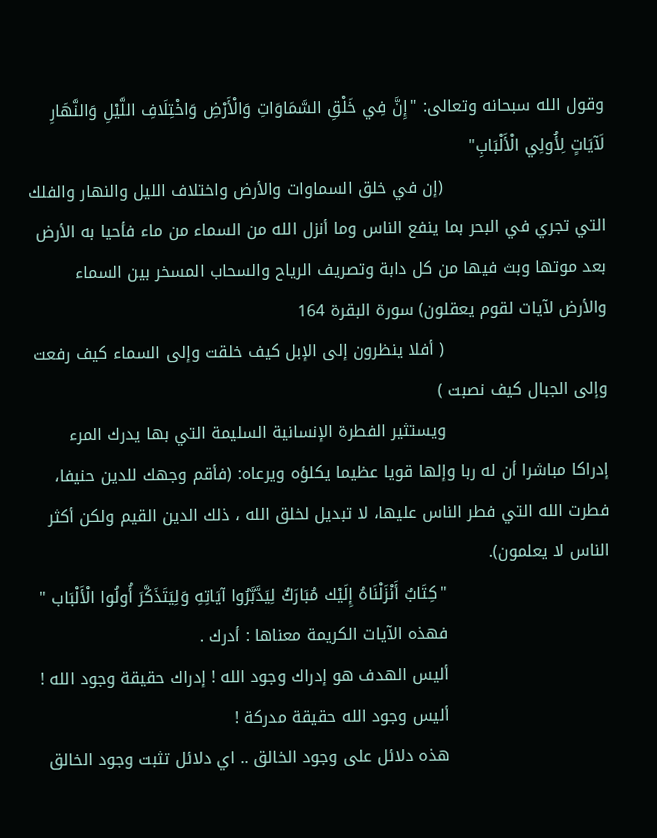وقول الله سبحانه وتعالى: "إِنَّ فِي خَلْقِ السَّمَاوَاتِ وَالْأَرْضِ وَاخْتِلَافِ اللَّيْلِ وَالنَّهَارِ لَآيَاتٍ لِأُولِي الْأَلْبَابِ"
                              (إن في خلق السماوات والأرض واختلاف الليل والنهار والفلك التي تجري في البحر بما ينفع الناس وما أنزل الله من السماء من ماء فأحيا به الأرض بعد موتها وبث فيها من كل دابة وتصريف الرياح والسحاب المسخر بين السماء والأرض لآيات لقوم يعقلون) سورة البقرة 164
                              ( أفلا ينظرون إلى الإبل كيف خلقت وإلى السماء كيف رفعت وإلى الجبال كيف نصبت )
                              ويستثير الفطرة الإنسانية السليمة التي بها يدرك المرء إدراكا مباشرا أن له ربا وإلها قويا عظيما يكلؤه ويرعاه: (فأقم وجهك للدين حنيفا، فطرت الله التي فطر الناس عليها، لا تبديل لخلق الله ، ذلك الدين القيم ولكن أكثر الناس لا يعلمون).
                              "كِتَابٌ أَنْزَلْنَاهُ إِلَيْك مُبَارَكٌ لِيَدَّبَّرُوا آيَاتِهِ وَلِيَتَذَكَّرَ أُولُوا الْأَلْبَاب "
                              فهذه الآيات الكريمة معناها : أدرك .
                              أليس الهدف هو إدراك وجود الله ! إدراك حقيقة وجود الله !
                              أليس وجود الله حقيقة مدركة !
                              هذه دلائل على وجود الخالق .. اي دلائل تثبت وجود الخالق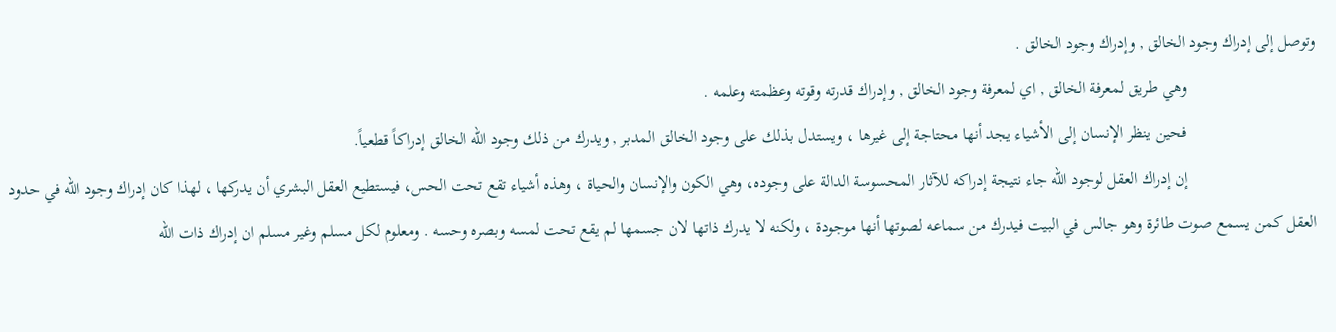وتوصل إلى إدراك وجود الخالق , وإدراك وجود الخالق .
                              وهي طريق لمعرفة الخالق , اي لمعرفة وجود الخالق , وإدراك قدرته وقوته وعظمته وعلمه .
                              فحين ينظر الإنسان إلى الأشياء يجد أنها محتاجة إلى غيرها ، ويستدل بذلك على وجود الخالق المدبر , ويدرك من ذلك وجود الله الخالق إدراكاً قطعياً.
                              إن إدراك العقل لوجود الله جاء نتيجة إدراكه للآثار المحسوسة الدالة على وجوده، وهي الكون والإنسان والحياة ، وهذه أشياء تقع تحت الحس، فيستطيع العقل البشري أن يدركها ، لهذا كان إدراك وجود الله في حدود العقل كمن يسمع صوت طائرة وهو جالس في البيت فيدرك من سماعه لصوتها أنها موجودة ، ولكنه لا يدرك ذاتها لان جسمها لم يقع تحت لمسه وبصره وحسه . ومعلوم لكل مسلم وغير مسلم ان إدراك ذات الله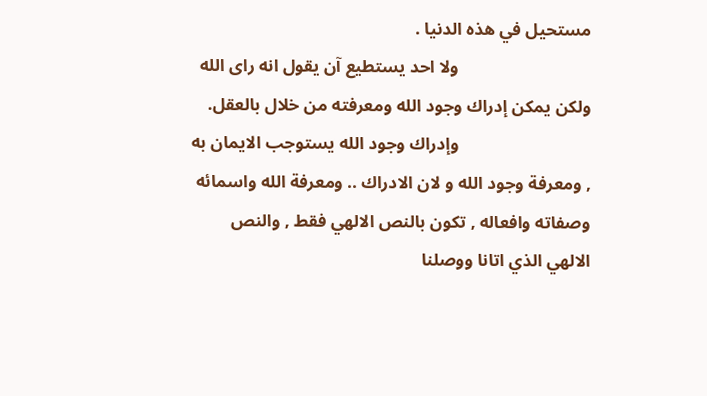مستحيل في هذه الدنيا .
                              ولا احد يستطيع آن يقول انه راى الله ولكن يمكن إدراك وجود الله ومعرفته من خلال بالعقل.
                              وإدراك وجود الله يستوجب الايمان به , ومعرفة وجود الله و لان الادراك .. ومعرفة الله واسمائه وصفاته وافعاله , تكون بالنص الالهي فقط , والنص الالهي الذي اتانا ووصلنا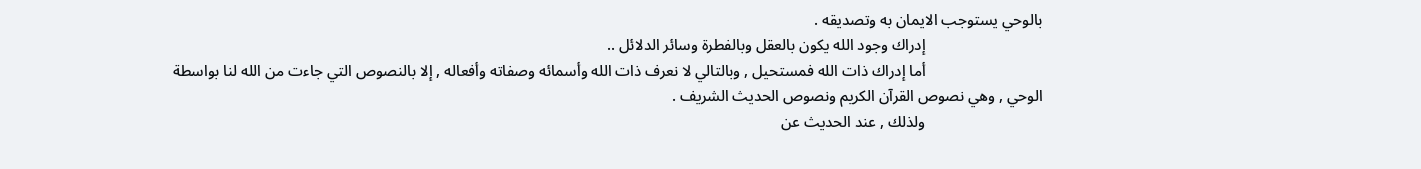بالوحي يستوجب الايمان به وتصديقه .
                              إدراك وجود الله يكون بالعقل وبالفطرة وسائر الدلائل ..
                              أما إدراك ذات الله فمستحيل , وبالتالي لا نعرف ذات الله وأسمائه وصفاته وأفعاله , إلا بالنصوص التي جاءت من الله لنا بواسطة الوحي , وهي نصوص القرآن الكريم ونصوص الحديث الشريف .
                              ولذلك , عند الحديث عن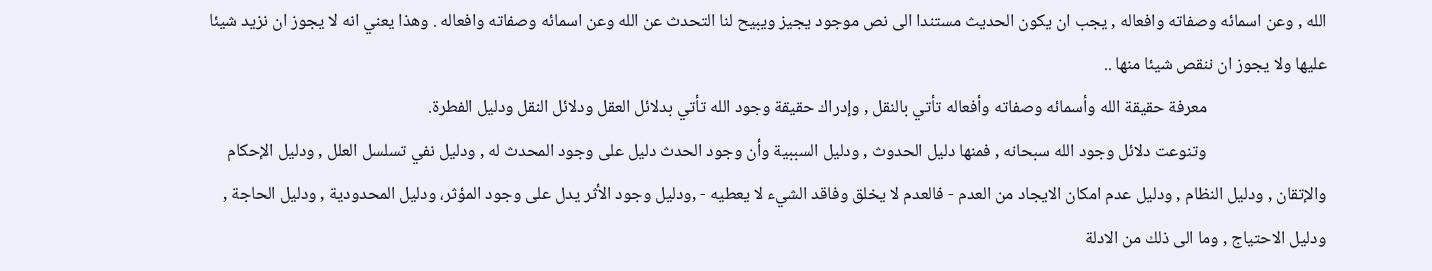الله , وعن اسمائه وصفاته وافعاله , يجب ان يكون الحديث مستندا الى نص موجود يجيز ويبيح لنا التحدث عن الله وعن اسمائه وصفاته وافعاله . وهذا يعني انه لا يجوز ان نزيد شيئا عليها ولا يجوز ان ننقص شيئا منها ..
                              معرفة حقيقة الله وأسمائه وصفاته وأفعاله تأتي بالنقل , وإدراك حقيقة وجود الله تأتي بدلائل العقل ودلائل النقل ودليل الفطرة.
                              وتنوعت دلائل وجود الله سبحانه , فمنها دليل الحدوث , ودليل السببية وأن وجود الحدث دليل على وجود المحدث له , ودليل نفي تسلسل العلل , ودليل الإحكام والإتقان , ودليل النظام , ودليل عدم امكان الايجاد من العدم - فالعدم لا يخلق وفاقد الشيء لا يعطيه - ,ودليل وجود الأثر يدل على وجود المؤثر، ودليل المحدودية , ودليل الحاجة , ودليل الاحتياج , وما الى ذلك من الادلة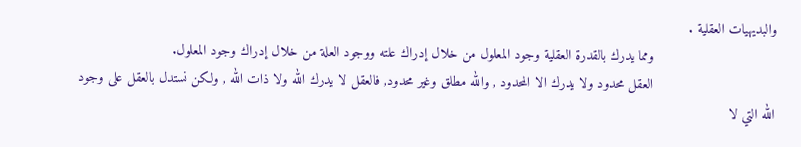والبديهيات العقلية .
                              ومما يدرك بالقدرة العقلية وجود المعلول من خلال إدراك علته ووجود العلة من خلال إدراك وجود المعلول.
                              العقل محدود ولا يدرك الا المحدود , والله مطلق وغير محدود, فالعقل لا يدرك الله ولا ذات الله , ولكن نستدل بالعقل على وجود الله التي لا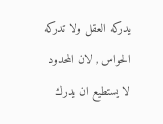يدركه العقل ولا تدركه الحواس , لان المحدود لا يستطيع ان يدرك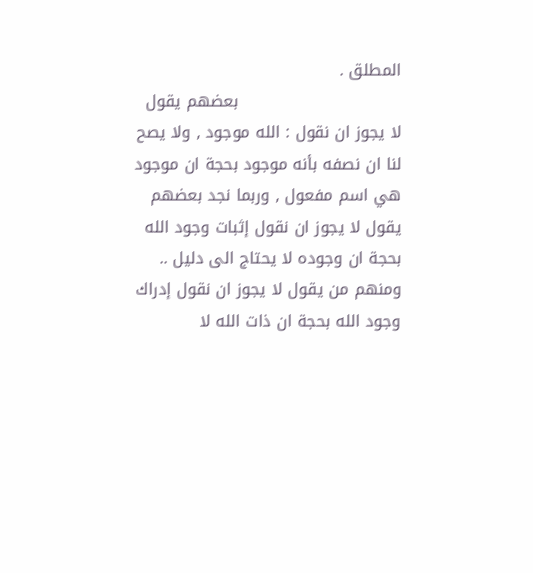المطلق .
                              بعضهم يقول لا يجوز ان نقول : الله موجود , ولا يصح لنا ان نصفه بأنه موجود بحجة ان موجود هي اسم مفعول , وربما نجد بعضهم يقول لا يجوز ان نقول إثبات وجود الله بحجة ان وجوده لا يحتاج الى دليل .. ومنهم من يقول لا يجوز ان نقول إدراك وجود الله بحجة ان ذات الله لا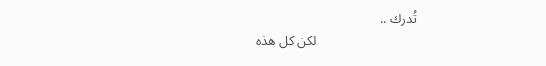تُدرك ..
                              لكن كل هذه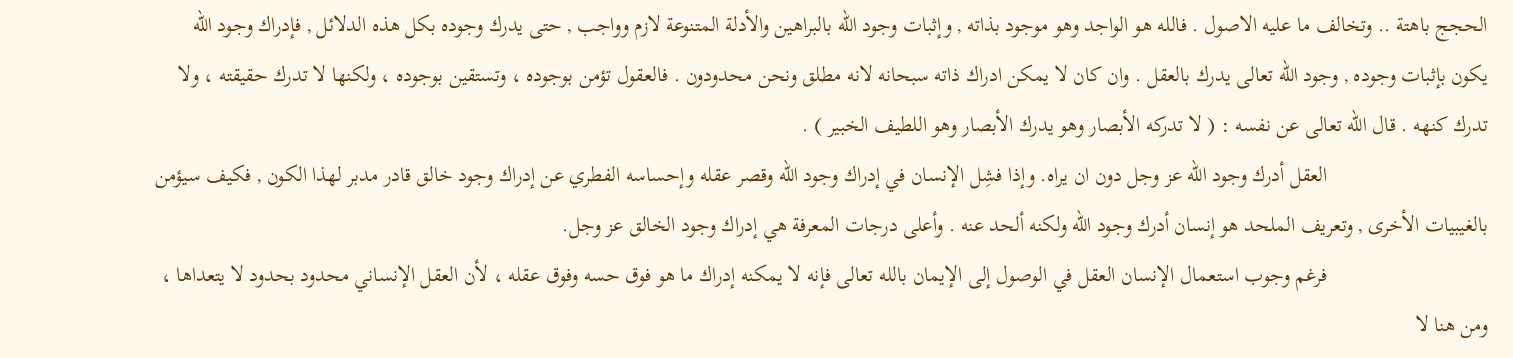الحجج باهتة .. وتخالف ما عليه الاصول . فالله هو الواجد وهو موجود بذاته , وإثبات وجود الله بالبراهين والأدلة المتنوعة لازم وواجب , حتى يدرك وجوده بكل هذه الدلائل , فإدراك وجود الله يكون بإثبات وجوده , وجود الله تعالى يدرك بالعقل . وان كان لا يمكن ادراك ذاته سبحانه لانه مطلق ونحن محدودون . فالعقول تؤمن بوجوده ، وتستقين بوجوده ، ولكنها لا تدرك حقيقته ، ولا تدرك كنهه . قال الله تعالى عن نفسه : ( لا تدركه الأبصار وهو يدرك الأبصار وهو اللطيف الخبير ) .
                              العقل أدرك وجود الله عز وجل دون ان يراه. وإذا فشِل الإنسان في إدراك وجود الله وقصر عقله وإحساسه الفطري عن إدراك وجود خالق قادر مدبر لهذا الكون , فكيف سيؤمن بالغيبيات الأخرى , وتعريف الملحد هو إنسان أدرك وجود الله ولكنه ألحد عنه . وأعلى درجات المعرفة هي إدراك وجود الخالق عز وجل.
                              فرغم وجوب استعمال الإنسان العقل في الوصول إلى الإيمان بالله تعالى فإنه لا يمكنه إدراك ما هو فوق حسه وفوق عقله ، لأن العقل الإنساني محدود بحدود لا يتعداها ، ومن هنا لا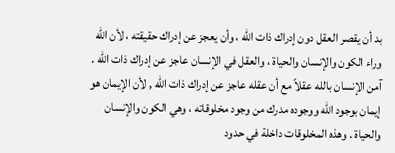بد أن يقصر العقل دون إدراك ذات الله ، وأن يعجز عن إدراك حقيقته ، لأن الله وراء الكون والإنسان والحياة ، والعقل في الإنسان عاجز عن إدراك ذات الله . آمن الإنسان بالله عقلاً مع أن عقله عاجز عن إدراك ذات الله , لأن الإيمان هو إيمان بوجود الله ووجوده مدرك من وجود مخلوقاته ، وهي الكون والإنسان والحياة . وهذه المخلوقات داخلة في حدود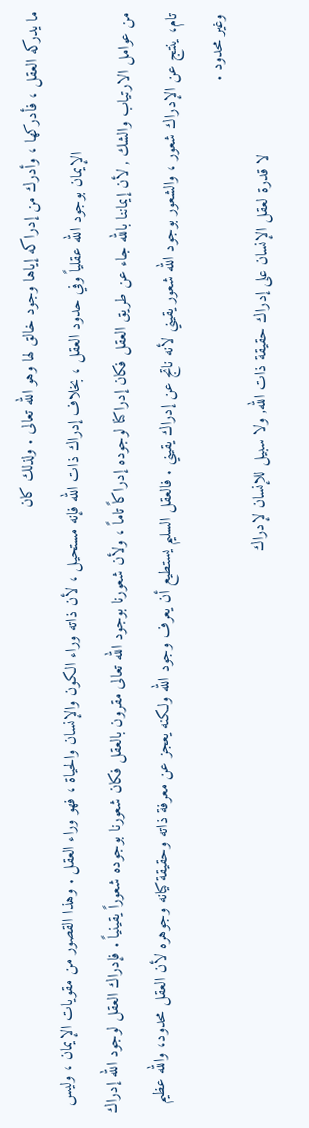ما يدركه العقل ، فأدركها ، وأدرك من إدراكه إياها وجود خالق لها وهو الله تعالى . ولذلك كان
                              الإيمان بوجود الله عقلياً وفي حدود العقل ، بخلاف إدراك ذات الله فإنه مستحيل ، لأن ذاته وراء الكون والإنسان والحياة ، فهو وراء العقل . وهذا القصور من مقويات الإيمان ، وليس من عوامل الارتياب والشك , لأن إيماننا بالله جاء عن طريق العقل فكان إدراكنا لوجوده إدراكاً تاماً ، ولأن شعورنا بوجود الله تعالى مقرون بالعقل فكان شعورنا بوجوده شعوراً يقينياً . فإدراك العقل لوجود الله إدراك تام، ينتج عن الإدراك شعور ، والشعور بوجود الله شعور يقيني لأنه ناتج عن إدراك يقيني . فالعقل السليم يستطيع أن يعرف وجود الله ولكنه يعجز عن معرفة ذاته وحقيقة كيانه وجوهره لأن العقل محدود، والله عظيم وغير محدود .
                              لا قدرة لعقل الإنسان على إدراك حقيقة ذات الله, ولا سبيل للإنسان لإدراك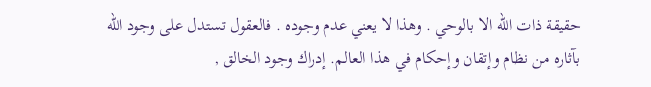حقيقة ذات الله الا بالوحي . وهذا لا يعني عدم وجوده . فالعقول تستدل على وجود الله بآثاره من نظام وإتقان وإحكام في هذا العالم. إدراك وجود الخالق ,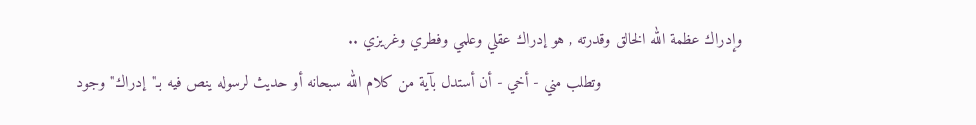وإدراك عظمة الله الخالق وقدرته , هو إدراك عقلي وعلمي وفطري وغريزي ..
                              وتطلب مني - أخي - أن أستدل بآية من كلام الله سبحانه أو حديث لرسوله ينص فيه بـ"إدراك" وجود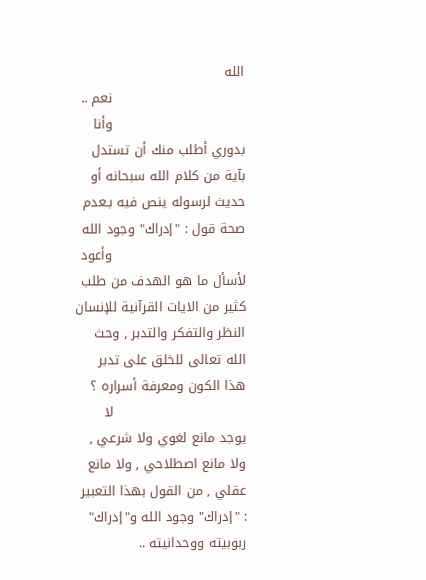الله
                              نعم ..
                              وأنا بدوري أطلب منك أن تستدل بآية من كلام الله سبحانه أو حديث لرسوله ينص فيه بـعدم صحة قول : "إدراك" وجود الله
                              وأعود لأسأل ما هو الهدف من طلب كثير من الايات القرآنية للإنسان النظر والتفكر والتدبر , وحث الله تعالى للخلق على تدبر هذا الكون ومعرفة أسراره ؟
                              لا يوجد مانع لغوي ولا شرعي , ولا مانع اصطلاحي , ولا مانع عقلي , من القول بهذا التعبير : "إدراك" وجود الله و"إدراك" ربوبيته ووحدانيته ..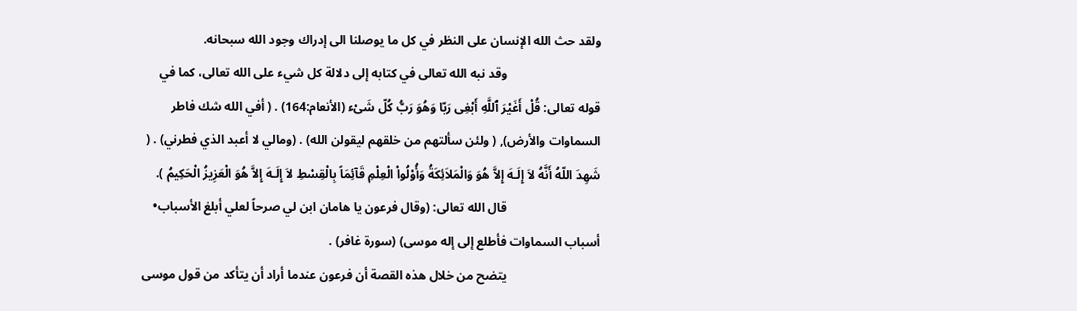ولقد حث الله الإنسان على النظر في كل ما يوصلنا الى إدراك وجود الله سبحانه.
                              وقد نبه الله تعالى في كتابه إلى دلالة كل شيء على الله تعالى، كما في قوله تعالى: قُلْ أَغَيْرَ ٱللَّهِ أَبْغِى رَبّا وَهُوَ رَبُّ كُلّ شَىْء (الأنعام:164) . ( أفي الله شك فاطر السماوات والأرض), ( ولئن سألتهم من خلقهم ليقولن الله) . (ومالي لا أعبد الذي فطرني) . ( شَهِدَ اللّهُ أَنَّهُ لاَ إِلَـهَ إِلاَّ هُوَ وَالْمَلاَئِكَةُ وَأُوْلُواْ الْعِلْمِ قَآئِمَاً بِالْقِسْطِ لاَ إِلَـهَ إِلاَّ هُوَ الْعَزِيزُ الْحَكِيمُ ).
                              قال الله تعالى: (وقال فرعون يا هامان ابن لي صرحاً لعلي أبلغ الأسباب• أسباب السماوات فأطلع إلى إله موسى) (سورة غافر) .
                              يتضح من خلال هذه القصة أن فرعون عندما أراد أن يتأكد من قول موسى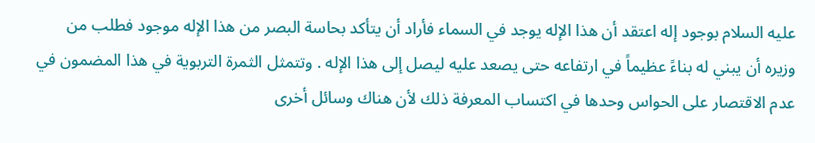عليه السلام بوجود إله اعتقد أن هذا الإله يوجد في السماء فأراد أن يتأكد بحاسة البصر من هذا الإله موجود فطلب من وزيره أن يبني له بناءً عظيماً في ارتفاعه حتى يصعد عليه ليصل إلى هذا الإله . وتتمثل الثمرة التربوية في هذا المضمون في عدم الاقتصار على الحواس وحدها في اكتساب المعرفة ذلك لأن هناك وسائل أخرى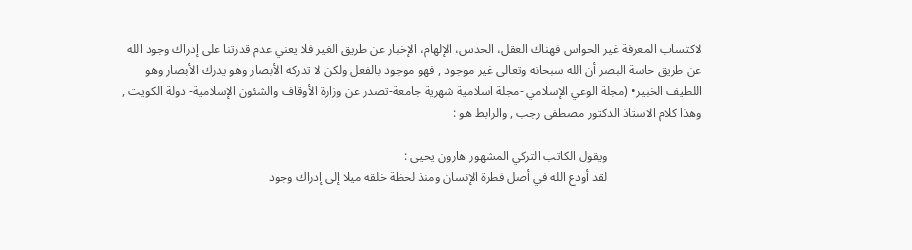لاكتساب المعرفة غير الحواس فهناك العقل، الحدس، الإلهام، الإخبار عن طريق الغير فلا يعني عدم قدرتنا على إدراك وجود الله عن طريق حاسة البصر أن الله سبحانه وتعالى غير موجود , فهو موجود بالفعل ولكن لا تدركه الأبصار وهو يدرك الأبصار وهو اللطيف الخبير• (مجلة الوعي الإسلامي -مجلة اسلامية شهرية جامعة-تصدر عن وزارة الأوقاف والشئون الإسلامية- دولة الكويت , وهذا كلام الاستاذ الدكتور مصطفى رجب , والرابط هو :

                              ويقول الكاتب التركي المشهور هارون يحيى :
                              لقد أودع الله في أصل فطرة الإنسان ومنذ لحظة خلقه ميلا إلى إدراك وجود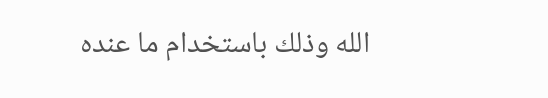الله وذلك باستخدام ما عنده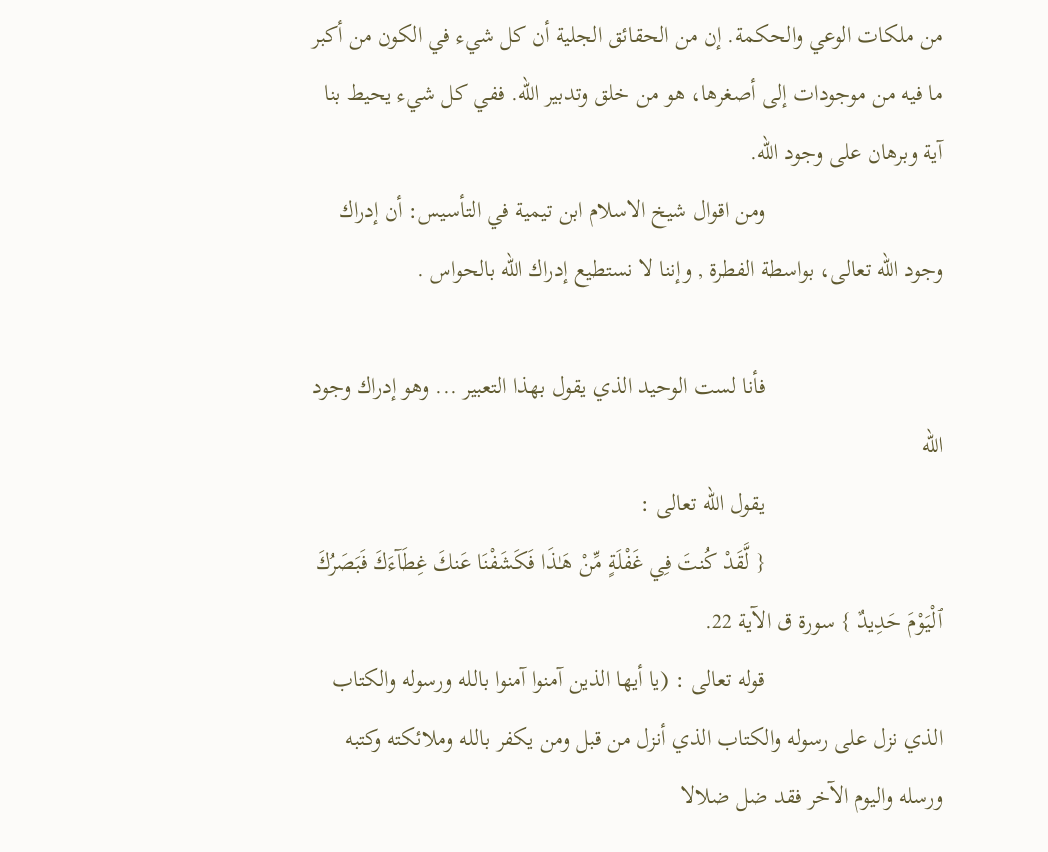من ملكات الوعي والحكمة. إن من الحقائق الجلية أن كل شيء في الكون من أكبر ما فيه من موجودات إلى أصغرها، هو من خلق وتدبير الله. ففي كل شيء يحيط بنا آية وبرهان على وجود الله.
                              ومن اقوال شيخ الاسلام ابن تيمية في التأسيس: أن إدراك وجود الله تعالى، بواسطة الفطرة , وإننا لا نستطيع إدراك الله بالحواس .

                              فأنا لست الوحيد الذي يقول بهذا التعبير ... وهو إدراك وجود الله
                              يقول الله تعالى :
                              { لَّقَدْ كُنتَ فِي غَفْلَةٍ مِّنْ هَـٰذَا فَكَشَفْنَا عَنكَ غِطَآءَكَ فَبَصَرُكَ ٱلْيَوْمَ حَدِيدٌ } سورة ق الآية 22.
                              قوله تعالى : (يا أيها الذين آمنوا آمنوا بالله ورسوله والكتاب الذي نزل على رسوله والكتاب الذي أنزل من قبل ومن يكفر بالله وملائكته وكتبه ورسله واليوم الآخر فقد ضل ضلالا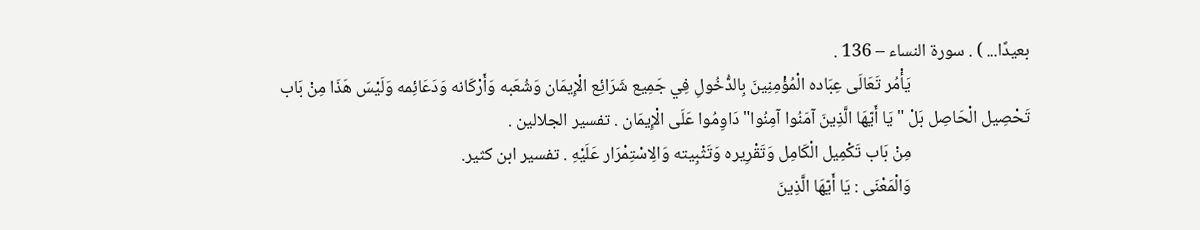بعيدًا... ) . سورة النساء – 136 .
                              يَأْمُر تَعَالَى عِبَاده الْمُؤْمِنِينَ بِالدُّخُولِ فِي جَمِيع شَرَائِع الْإِيمَان وَشُعَبه وَأَرْكَانه وَدَعَائِمه وَلَيْسَ هَذَا مِنْ بَاب تَحْصِيل الْحَاصِل بَلْ " يَا أَيّهَا الَّذِينَ آمَنُوا آمِنُوا" دَاوِمُوا عَلَى الْإِيمَان . تفسير الجلالين .
                              مِنْ بَاب تَكْمِيل الْكَامِل وَتَقْرِيره وَتَثْبِيته وَالِاسْتِمْرَار عَلَيْهِ . تفسير ابن كثير.
                              وَالْمَعْنَى : يَا أَيّهَا الَّذِينَ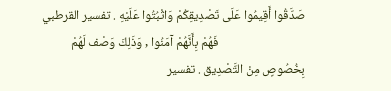صَدَّقُوا أَقِيمُوا عَلَى تَصْدِيقِكُمْ وَاثْبُتُوا عَلَيْهِ . تفسير القرطبي
                              فَهُمْ بِأَنَّهُمْ آمَنُوا , وَذَلِكَ وَصْف لَهُمْ بِخُصُوصٍ مِنْ التَّصْدِيق . تفسير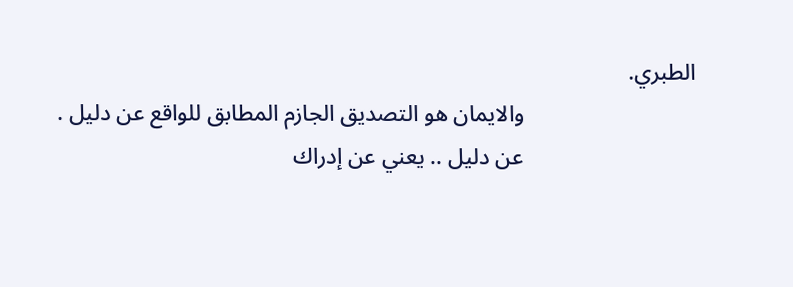الطبري.
                              والايمان هو التصديق الجازم المطابق للواقع عن دليل .
                              عن دليل .. يعني عن إدراك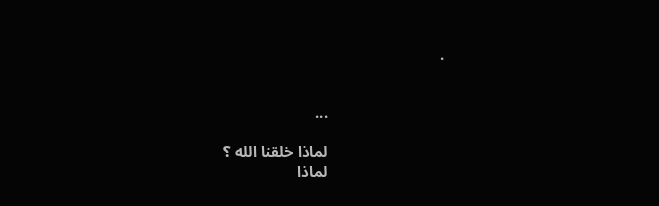.


                              ...

                              لماذا خلقنا الله ؟
                              لماذا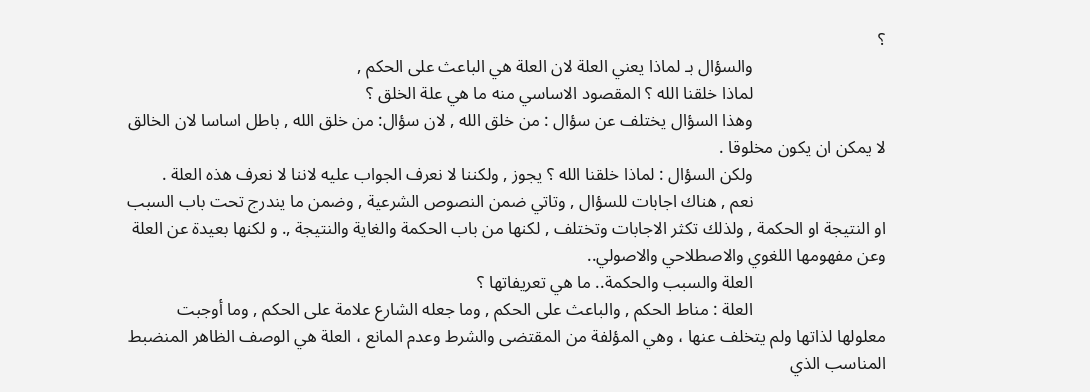؟
                              والسؤال بـ لماذا يعني العلة لان العلة هي الباعث على الحكم ,
                              لماذا خلقنا الله ؟ المقصود الاساسي منه ما هي علة الخلق ؟
                              وهذا السؤال يختلف عن سؤال : من خلق الله , لان سؤال: من خلق الله , باطل اساسا لان الخالق لا يمكن ان يكون مخلوقا .
                              ولكن السؤال : لماذا خلقنا الله ؟ يجوز , ولكننا لا نعرف الجواب عليه لاننا لا نعرف هذه العلة .
                              نعم , هناك اجابات للسؤال , وتاتي ضمن النصوص الشرعية , وضمن ما يندرج تحت باب السبب او النتيجة او الحكمة , ولذلك تكثر الاجابات وتختلف , لكنها من باب الحكمة والغاية والنتيجة ,. و لكنها بعيدة عن العلة وعن مفهومها اللغوي والاصطلاحي والاصولي..
                              العلة والسبب والحكمة.. ما هي تعريفاتها ؟
                              العلة : مناط الحكم , والباعث على الحكم , وما جعله الشارع علامة على الحكم , وما أوجبت معلولها لذاتها ولم يتخلف عنها ، وهي المؤلفة من المقتضى والشرط وعدم المانع ، العلة هي الوصف الظاهر المنضبط المناسب الذي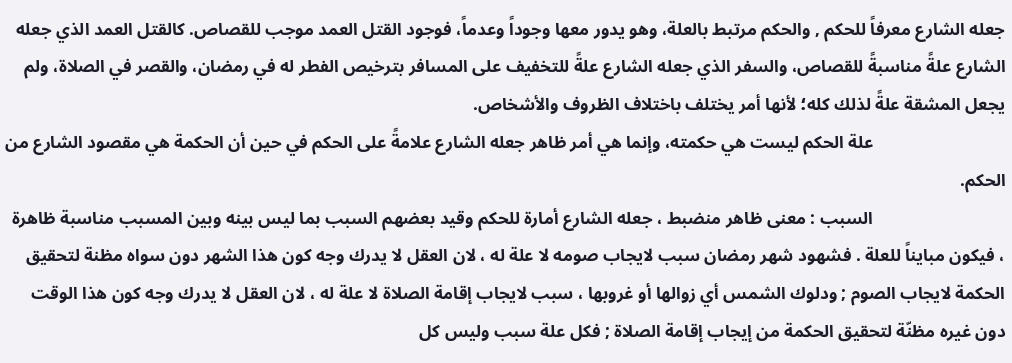جعله الشارع معرفاً للحكم , والحكم مرتبط بالعلة، وهو يدور معها وجوداً وعدماً، فوجود القتل العمد موجب للقصاص. كالقتل العمد الذي جعله الشارع علةً مناسبةً للقصاص، والسفر الذي جعله الشارع علةً للتخفيف على المسافر بترخيص الفطر له في رمضان، والقصر في الصلاة، ولم يجعل المشقة علةً لذلك كله؛ لأنها أمر يختلف باختلاف الظروف والأشخاص.
                              علة الحكم ليست هي حكمته، وإنما هي أمر ظاهر جعله الشارع علامةً على الحكم في حين أن الحكمة هي مقصود الشارع من الحكم.
                              السبب : معنى ظاهر منضبط ، جعله الشارع أمارة للحكم وقيد بعضهم السبب بما ليس بينه وبين المسبب مناسبة ظاهرة ، فيكون مبايناً للعلة . فشهود شهر رمضان سبب لايجاب صومه لا علة له ، لان العقل لا يدرك وجه كون هذا الشهر دون سواه مظنة لتحقيق الحكمة لايجاب الصوم ; ودلوك الشمس أي زوالها أو غروبها ، سبب لايجاب إقامة الصلاة لا علة له ، لان العقل لا يدرك وجه كون هذا الوقت دون غيره مظنّة لتحقيق الحكمة من إيجاب إقامة الصلاة ; فكل علة سبب وليس كل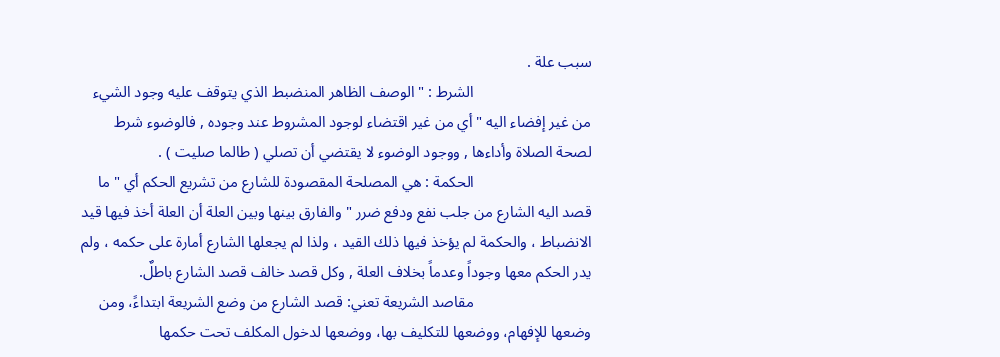سبب علة .
                              الشرط : " الوصف الظاهر المنضبط الذي يتوقف عليه وجود الشيء من غير إفضاء اليه " أي من غير اقتضاء لوجود المشروط عند وجوده , فالوضوء شرط لصحة الصلاة وأداءها , ووجود الوضوء لا يقتضي أن تصلي ( طالما صليت ) .
                              الحكمة : هي المصلحة المقصودة للشارع من تشريع الحكم أي " ما قصد اليه الشارع من جلب نفع ودفع ضرر " والفارق بينها وبين العلة أن العلة أخذ فيها قيد الانضباط ، والحكمة لم يؤخذ فيها ذلك القيد ، ولذا لم يجعلها الشارع أمارة على حكمه ، ولم يدر الحكم معها وجوداً وعدماً بخلاف العلة , وكل قصد خالف قصد الشارع باطلٌ.
                              مقاصد الشريعة تعني: قصد الشارع من وضع الشريعة ابتداءً، ومن وضعها للإفهام، ووضعها للتكليف بها، ووضعها لدخول المكلف تحت حكمها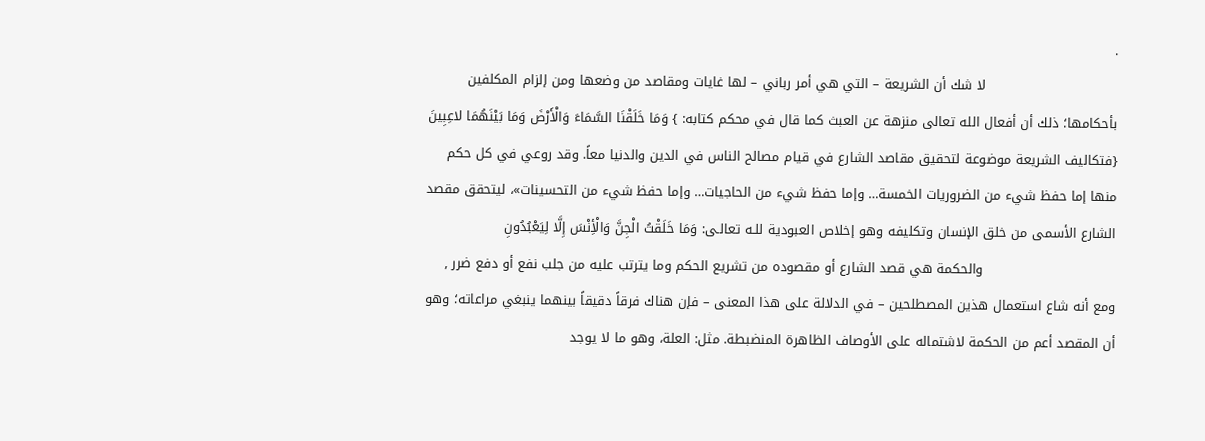.
                              لا شك أن الشريعة – التي هي أمر رباني – لها غايات ومقاصد من وضعها ومن إلزام المكلفين بأحكامها؛ ذلك أن أفعال الله تعالى منزهة عن العبث كما قال في محكم كتابه: } وَمَا خَلَقْنَا السَّمَاءَ وَالْأَرْضَ وَمَا بَيْنَهُمَا لاعِبِينَ {فتكاليف الشريعة موضوعة لتحقيق مقاصد الشارع في قيام مصالح الناس في الدين والدنيا معاً. وقد روعي في كل حكم منها إما حفظ شيء من الضروريات الخمسة… وإما حفظ شيء من الحاجيات… وإما حفظ شيء من التحسينات»، ليتحقق مقصد الشارع الأسمى من خلق الإنسان وتكليفه وهو إخلاص العبودية للـه تعالـى: وَمَا خَلَقْتُ الْجِنَّ وَالْأِنْسَ إِلَّا لِيَعْبُدُونِ
                              والحكمة هي قصد الشارع أو مقصوده من تشريع الحكم وما يترتب عليه من جلب نفع أو دفع ضرر , ومع أنه شاع استعمال هذين المصطلحين – في الدلالة على هذا المعنى – فإن هناك فرقاً دقيقاً بينهما ينبغي مراعاته؛ وهو أن المقصد أعم من الحكمة لاشتماله على الأوصاف الظاهرة المنضبطة. مثل: العلة، وهو ما لا يوجد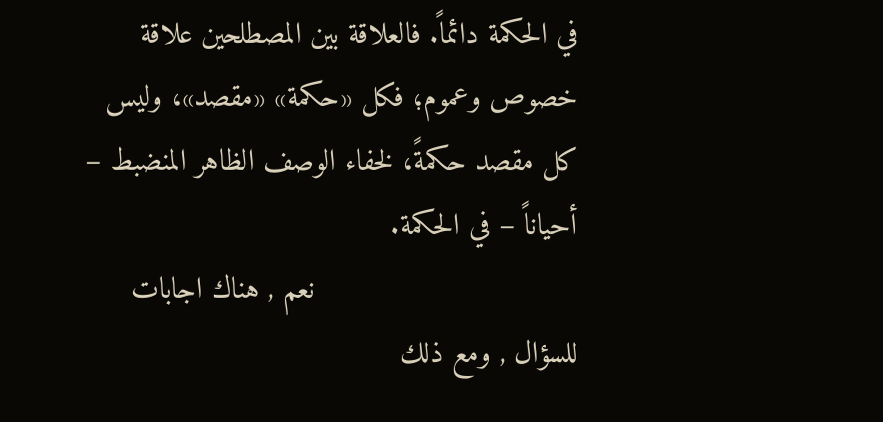في الحكمة دائماً. فالعلاقة بين المصطلحين علاقة خصوص وعموم؛ فكل «حكمة» «مقصد»، وليس كل مقصد حكمةً، لخفاء الوصف الظاهر المنضبط – أحياناً – في الحكمة.
                              نعم , هناك اجابات للسؤال , ومع ذلك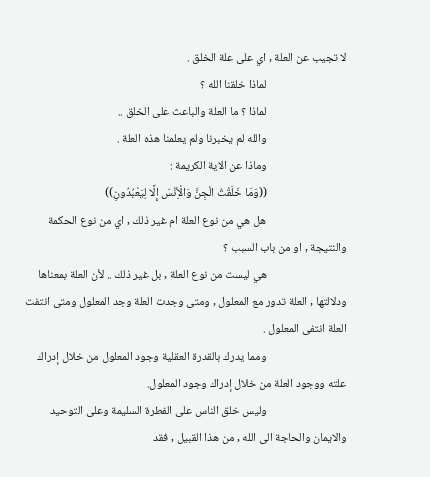لا تجيب عن العلة , اي على علة الخلق .
                              لماذا خلقنا الله ؟
                              لماذا ؟ ما العلة والباعث على الخلق ..
                              والله لم يخبرنا ولم يعلمنا هذه العلة .
                              وماذا عن الاية الكريمة :
                              ((وَمَا خَلَقْتُ الْجِنَّ وَالْأِنْسَ إِلَّا لِيَعْبُدُونِ))
                              هل هي من نوع العلة ام غير ذلك , اي من نوع الحكمة والنتيجة , او من باب السبب ؟
                              هي ليست من نوع العلة , بل غير ذلك .. لأن العلة بمعناها ودلالتها , العلة تدور مع المعلول , ومتى وجدت العلة وجد المعلول ومتى انتفت العلة انتفى المعلول .
                              ومما يدرك بالقدرة العقلية وجود المعلول من خلال إدراك علته ووجود العلة من خلال إدراك وجود المعلول.
                              وليس خلق الناس على الفطرة السليمة وعلى التوحيد والايمان والحاجة الى الله , من هذا القبيل , فقد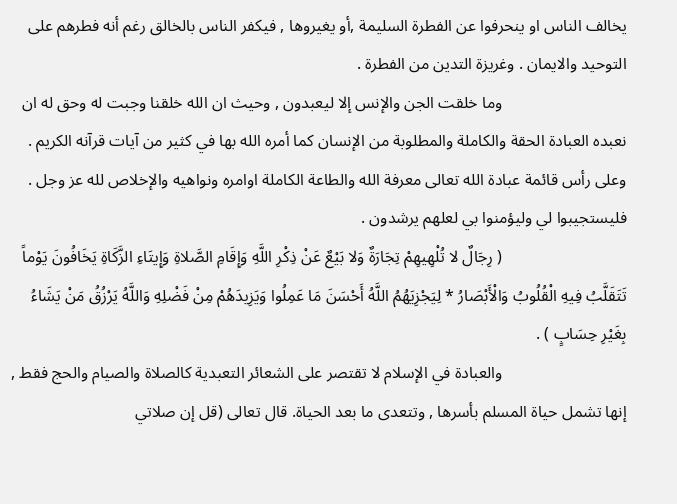يخالف الناس او ينحرفوا عن الفطرة السليمة ,أو يغيروها , فيكفر الناس بالخالق رغم أنه فطرهم على التوحيد والايمان . وغريزة التدين من الفطرة .
                              وما خلقت الجن والإنس إلا ليعبدون , وحيث ان الله خلقنا وجبت له وحق له ان نعبده العبادة الحقة والكاملة والمطلوبة من الإنسان كما أمره الله بها في كثير من آيات قرآنه الكريم . وعلى رأس قائمة عبادة الله تعالى معرفة الله والطاعة الكاملة اوامره ونواهيه والإخلاص لله عز وجل . فليستجيبوا لي وليؤمنوا بي لعلهم يرشدون .
                              ( رِجَالٌ لا تُلْهِيهِمْ تِجَارَةٌ وَلا بَيْعٌ عَنْ ذِكْرِ اللَّهِ وَإِقَامِ الصَّلاةِ وَإِيتَاءِ الزَّكَاةِ يَخَافُونَ يَوْماً تَتَقَلَّبُ فِيهِ الْقُلُوبُ وَالْأَبْصَارُ * لِيَجْزِيَهُمُ اللَّهُ أَحْسَنَ مَا عَمِلُوا وَيَزِيدَهُمْ مِنْ فَضْلِهِ وَاللَّهُ يَرْزُقُ مَنْ يَشَاءُ بِغَيْرِ حِسَابٍ ) .
                              والعبادة في الإسلام لا تقتصر على الشعائر التعبدية كالصلاة والصيام والحج فقط , إنها تشمل حياة المسلم بأسرها , وتتعدى ما بعد الحياة. قال تعالى (قل إن صلاتي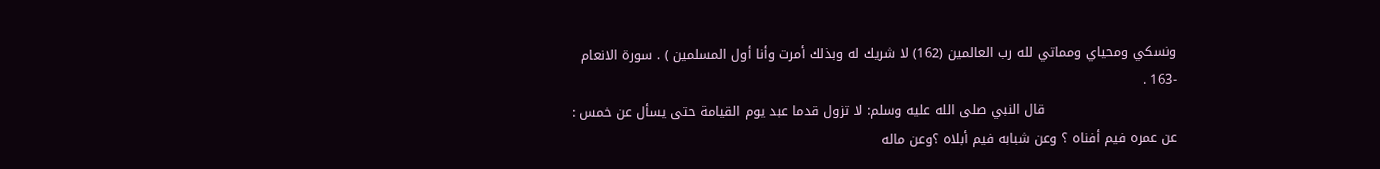ونسكي ومحياي ومماتي لله رب العالمين (162) لا شريك له وبذلك أمرت وأنا أول المسلمين ) . سورة الانعام -163 .
                              قال النبي صلى الله عليه وسلم: لا تزول قدما عبد يوم القيامة حتى يسأل عن خمس : عن عمره فيم أفناه ؟ وعن شبابه فيم أبلاه ؟وعن ماله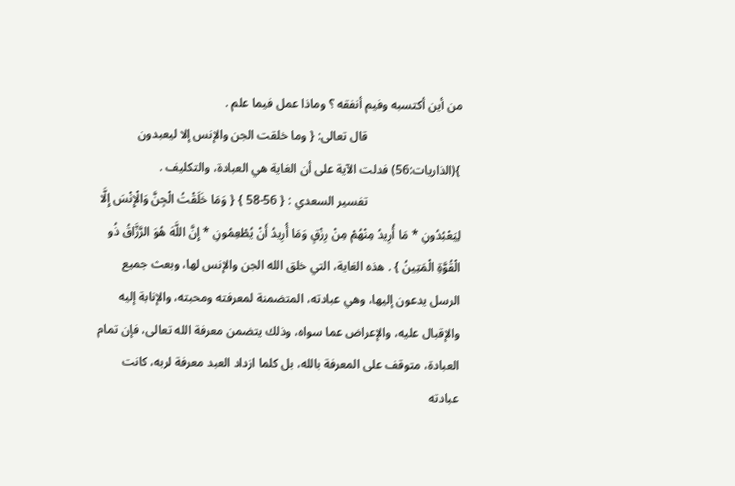من أين أكتسبه وفيم أنفقه ؟ وماذا عمل فيما علم .
                              قال تعالى: { وما خلقت الجن والإنس إلا ليعبدون }(الذاريات:56) فدلت الآية على أن الغاية هي العبادة، والتكليف .
                              تفسير السعدي : { 56-58 } { وَمَا خَلَقْتُ الْجِنَّ وَالْإِنْسَ إِلَّا لِيَعْبُدُونِ * مَا أُرِيدُ مِنْهُمْ مِنْ رِزْقٍ وَمَا أُرِيدُ أَنْ يُطْعِمُونِ * إِنَّ اللَّهَ هُوَ الرَّزَّاقُ ذُو الْقُوَّةِ الْمَتِينُ } . هذه الغاية، التي خلق الله الجن والإنس لها، وبعث جميع الرسل يدعون إليها، وهي عبادته، المتضمنة لمعرفته ومحبته، والإنابة إليه والإقبال عليه، والإعراض عما سواه، وذلك يتضمن معرفة الله تعالى، فإن تمام العبادة، متوقف على المعرفة بالله، بل كلما ازداد العبد معرفة لربه، كانت عبادته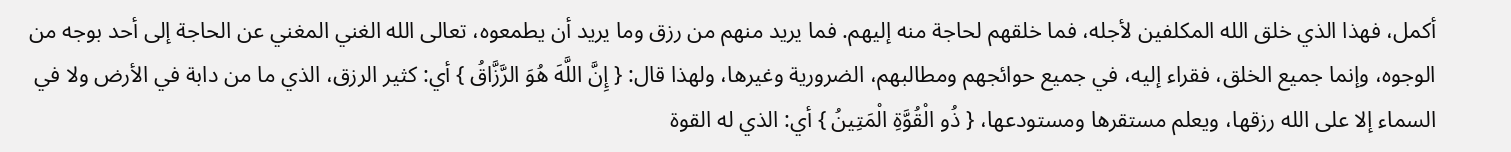أكمل، فهذا الذي خلق الله المكلفين لأجله، فما خلقهم لحاجة منه إليهم. فما يريد منهم من رزق وما يريد أن يطمعوه، تعالى الله الغني المغني عن الحاجة إلى أحد بوجه من الوجوه، وإنما جميع الخلق، فقراء إليه، في جميع حوائجهم ومطالبهم، الضرورية وغيرها، ولهذا قال: { إِنَّ اللَّهَ هُوَ الرَّزَّاقُ } أي: كثير الرزق، الذي ما من دابة في الأرض ولا في السماء إلا على الله رزقها، ويعلم مستقرها ومستودعها، { ذُو الْقُوَّةِ الْمَتِينُ } أي: الذي له القوة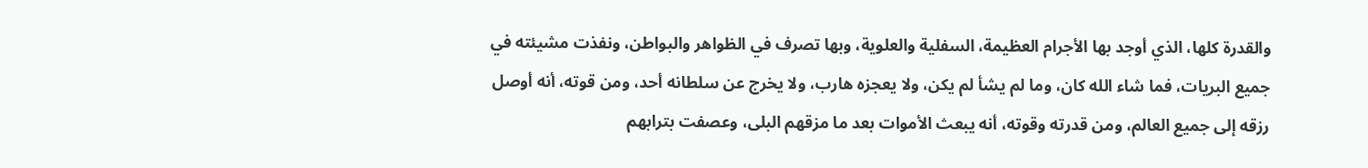والقدرة كلها، الذي أوجد بها الأجرام العظيمة، السفلية والعلوية، وبها تصرف في الظواهر والبواطن، ونفذت مشيئته في جميع البريات، فما شاء الله كان، وما لم يشأ لم يكن، ولا يعجزه هارب، ولا يخرج عن سلطانه أحد، ومن قوته، أنه أوصل رزقه إلى جميع العالم، ومن قدرته وقوته، أنه يبعث الأموات بعد ما مزقهم البلى، وعصفت بترابهم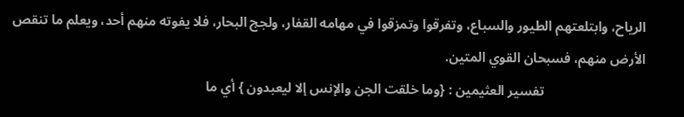الرياح، وابتلعتهم الطيور والسباع، وتفرقوا وتمزقوا في مهامه القفار، ولجج البحار، فلا يفوته منهم أحد، ويعلم ما تنقص الأرض منهم، فسبحان القوي المتين.
                              تفسير العثيمين : {وما خلقت الجن والإنس إلا ليعبدون } أي ما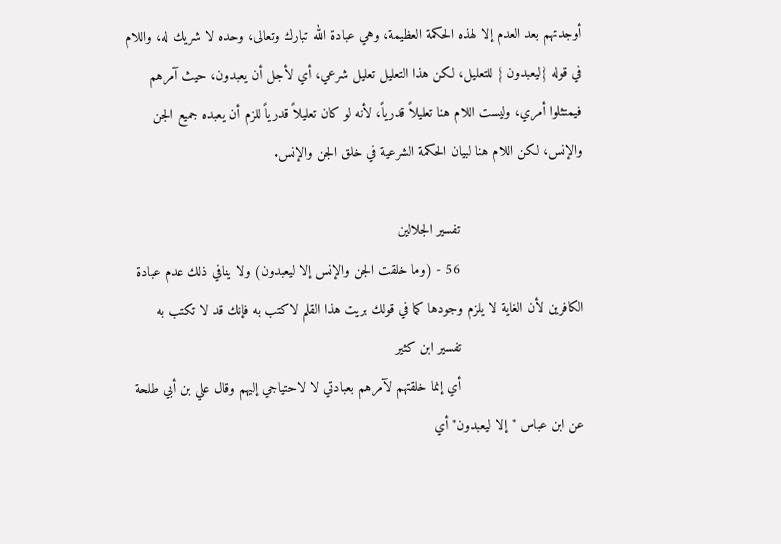أوجدتهم بعد العدم إلا لهذه الحكمة العظيمة، وهي عبادة الله تبارك وتعالى، وحده لا شريك له، واللام في قوله {ليعبدون } للتعليل، لكن هذا التعليل تعليل شرعي، أي لأجل أن يعبدون، حيث آمرهم فيمتثلوا أمري، وليست اللام هنا تعليلاً قدرياً، لأنه لو كان تعليلاً قدرياً للزم أن يعبده جميع الجن والإنس، لكن اللام هنا لبيان الحكمة الشرعية في خلق الجن والإنس.

                              تفسير الجلالين
                              56 - (وما خلقت الجن والإنس إلا ليعبدون) ولا ينافي ذلك عدم عبادة الكافرين لأن الغاية لا يلزم وجودها كما في قولك بريت هذا القلم لاكتب به فإنك قد لا تكتب به
                              تفسير ابن كثير
                              أي إنما خلقتهم لآمرهم بعبادتي لا لاحتياجي إليهم وقال علي بن أبي طلحة عن ابن عباس "إلا ليعبدون" أي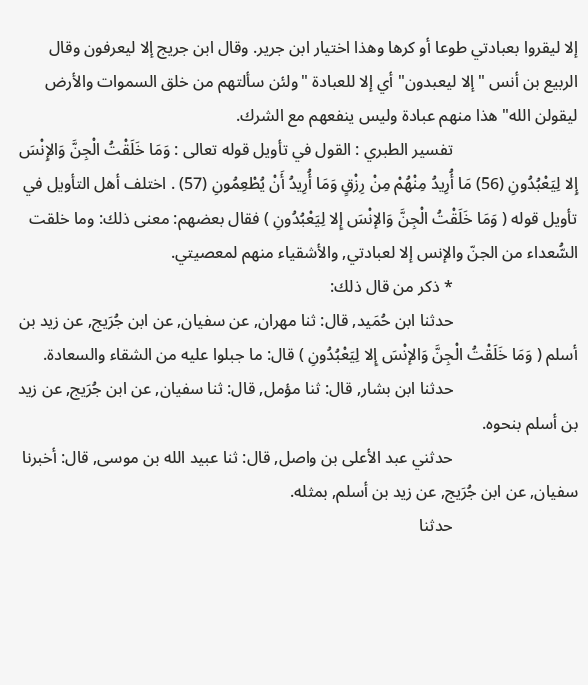إلا ليقروا بعبادتي طوعا أو كرها وهذا اختيار ابن جرير. وقال ابن جريج إلا ليعرفون وقال الربيع بن أنس "إلا ليعبدون" أي إلا للعبادة "ولئن سألتهم من خلق السموات والأرض ليقولن الله" هذا منهم عبادة وليس ينفعهم مع الشرك.
                              تفسير الطبري : القول في تأويل قوله تعالى : وَمَا خَلَقْتُ الْجِنَّ وَالإِنْسَ إِلا لِيَعْبُدُونِ (56) مَا أُرِيدُ مِنْهُمْ مِنْ رِزْقٍ وَمَا أُرِيدُ أَنْ يُطْعِمُونِ (57) . اختلف أهل التأويل في تأويل قوله ( وَمَا خَلَقْتُ الْجِنَّ وَالإنْسَ إِلا لِيَعْبُدُونِ ) فقال بعضهم: معنى ذلك: وما خلقت السُّعداء من الجنّ والإنس إلا لعبادتي, والأشقياء منهم لمعصيتي.
                              * ذكر من قال ذلك:
                              حدثنا ابن حُمَيد, قال: ثنا مهران, عن سفيان, عن ابن جُرَيج, عن زيد بن أسلم ( وَمَا خَلَقْتُ الْجِنَّ وَالإنْسَ إِلا لِيَعْبُدُونِ ) قال: ما جبلوا عليه من الشقاء والسعادة.
                              حدثنا ابن بشار, قال: ثنا مؤمل, قال: ثنا سفيان, عن ابن جُرَيج, عن زيد بن أسلم بنحوه.
                              حدثني عبد الأعلى بن واصل, قال: ثنا عبيد الله بن موسى, قال: أخبرنا سفيان, عن ابن جُرَيج, عن زيد بن أسلم, بمثله.
                              حدثنا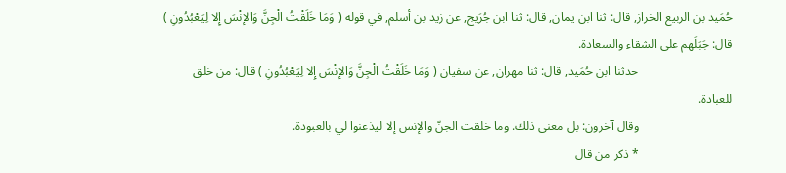حُمَيد بن الربيع الخراز, قال: ثنا ابن يمان, قال: ثنا ابن جُرَيج, عن زيد بن أسلم, في قوله ( وَمَا خَلَقْتُ الْجِنَّ وَالإنْسَ إِلا لِيَعْبُدُونِ ) قال: جَبَلَهم على الشقاء والسعادة.
                              حدثنا ابن حُمَيد, قال: ثنا مهران, عن سفيان ( وَمَا خَلَقْتُ الْجِنَّ وَالإنْسَ إِلا لِيَعْبُدُونِ ) قال: من خلق للعبادة.
                              وقال آخرون: بل معنى ذلك. وما خلقت الجنّ والإنس إلا ليذعنوا لي بالعبودة.
                              * ذكر من قال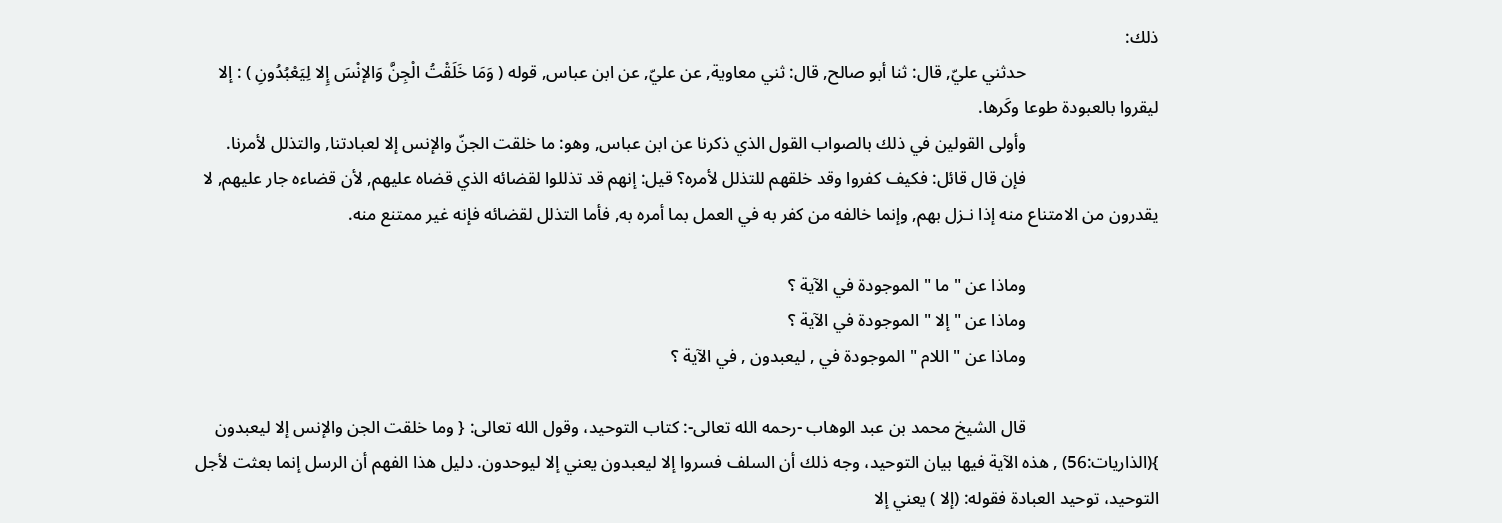ذلك:
                              حدثني عليّ, قال: ثنا أبو صالح, قال: ثني معاوية, عن عليّ, عن ابن عباس, قوله ( وَمَا خَلَقْتُ الْجِنَّ وَالإنْسَ إِلا لِيَعْبُدُونِ ) : إلا ليقروا بالعبودة طوعا وكَرها.
                              وأولى القولين في ذلك بالصواب القول الذي ذكرنا عن ابن عباس, وهو: ما خلقت الجنّ والإنس إلا لعبادتنا, والتذلل لأمرنا.
                              فإن قال قائل: فكيف كفروا وقد خلقهم للتذلل لأمره؟ قيل: إنهم قد تذللوا لقضائه الذي قضاه عليهم, لأن قضاءه جار عليهم, لا يقدرون من الامتناع منه إذا نـزل بهم, وإنما خالفه من كفر به في العمل بما أمره به, فأما التذلل لقضائه فإنه غير ممتنع منه.

                              وماذا عن " ما " الموجودة في الآية ؟
                              وماذا عن " إلا " الموجودة في الآية ؟
                              وماذا عن " اللام " الموجودة في , ليعبدون , في الآية ؟

                              قال الشيخ محمد بن عبد الوهاب -رحمه الله تعالى-: كتاب التوحيد، وقول الله تعالى: { وما خلقت الجن والإنس إلا ليعبدون }(الذاريات:56) , هذه الآية فيها بيان التوحيد، وجه ذلك أن السلف فسروا إلا ليعبدون يعني إلا ليوحدون. دليل هذا الفهم أن الرسل إنما بعثت لأجل التوحيد، توحيد العبادة فقوله: (إلا ) يعني إلا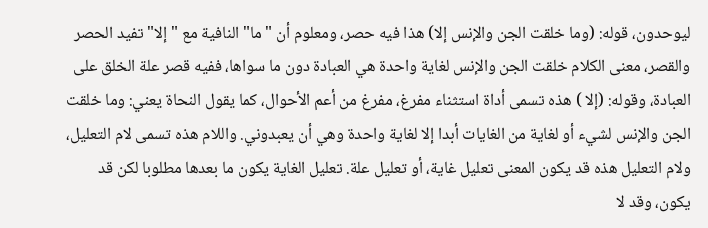ليوحدون، قوله: (وما خلقت الجن والإنس إلا) هذا فيه حصر، ومعلوم أن "ما" النافية مع "إلا" تفيد الحصر والقصر، معنى الكلام خلقت الجن والإنس لغاية واحدة هي العبادة دون ما سواها، ففيه قصر علة الخلق على العبادة، وقوله: (إلا ) هذه تسمى أداة استثناء مفرغ، مفرغ من أعم الأحوال، كما يقول النحاة يعني: وما خلقت الجن والإنس لشيء أو لغاية من الغايات أبدا إلا لغاية واحدة وهي أن يعبدوني. واللام هذه تسمى لام التعليل، ولام التعليل هذه قد يكون المعنى تعليل غاية، أو تعليل علة. تعليل الغاية يكون ما بعدها مطلوبا لكن قد يكون، وقد لا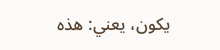يكون، يعني: هذه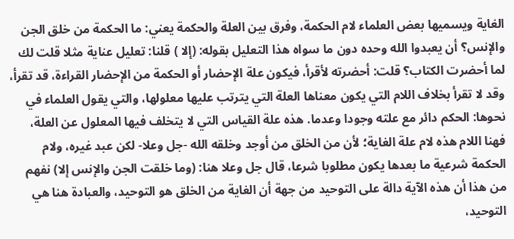الغاية ويسميها بعض العلماء لام الحكمة، وفرق بين العلة والحكمة يعني: ما الحكمة من خلق الجن والإنس؟ أن يعبدوا الله وحده دون ما سواه هذا التعليل بقوله: (إلا ) قلنا: تعليل عناية مثلا قلت لك لما أحضرت الكتاب؟ قلت: أحضرته لأقرأ، فيكون علة الإحضار أو الحكمة من الإحضار القراءة، قد تقرأ، وقد لا تقرأ بخلاف اللام التي يكون معناها العلة التي يترتب عليها معلولها، والتي يقول العلماء في نحوها: الحكم دائر مع علته وجودا وعدما. هذه علة القياس التي لا يتخلف فيها المعلول عن العلة، فهنا اللام هذه لام علة الغاية؛ لأن من الخلق من أوجد وخلقه الله -جل وعلا- لكن عبد غيره، ولام الحكمة شرعية ما بعدها يكون مطلوبا شرعا، قال جل وعلا هنا: (وما خلقت الجن والإنس إلا) نفهم من هذا أن هذه الآية دالة على التوحيد من جهة أن الغاية من الخلق هو التوحيد، والعبادة هنا هي التوحيد،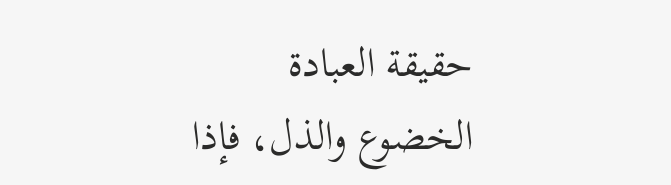حقيقة العبادة الخضوع والذل، فإذا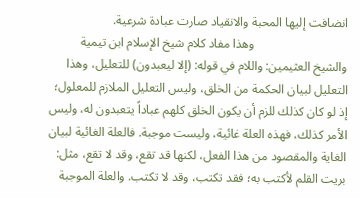انضافت إليها المحبة والانقياد صارت عبادة شرعية.
                              وهذا مفاد كلام شيخ الإسلام ابن تيمية والشيخ العثيمين: واللام في قوله: (إلا ليعبدون) للتعليل، وهذا التعليل لبيان الحكمة من الخلق، وليس التعليل الملازم للمعلول؛ إذ لو كان كذلك للزم أن يكون الخلق كلهم عباداً يتعبدون له، وليس الأمر كذلك، فهذه العلة غائية، وليست موجبة. فالعلة الغائية لبيان الغاية والمقصود من هذا الفعل، لكنها قد تقع، وقد لا تقع، مثل: بريت القلم لأكتب به؛ فقد تكتب، وقد لا تكتب. والعلة الموجبة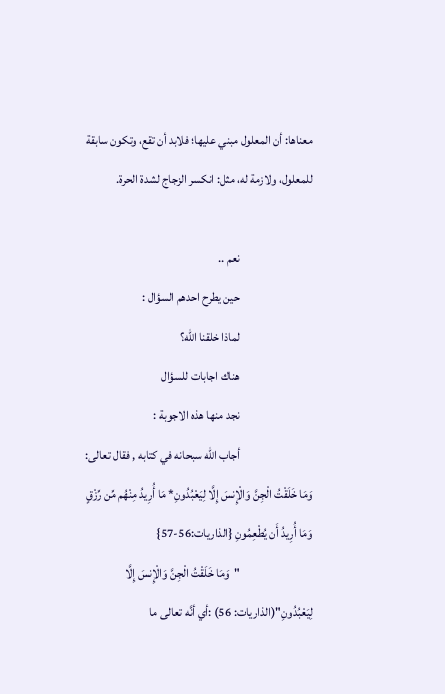معناها: أن المعلول مبني عليها؛ فلابد أن تقع، وتكون سابقة للمعلول، ولازمة له، مثل: انكسر الزجاج لشدة الحرة.

                              نعم ..
                              حين يطرح احدهم السؤال :
                              لماذا خلقنا الله؟
                              هناك اجابات للسؤال
                              نجد منها هذه الاجوبة :
                              أجاب الله سبحانه في كتابه , فقال تعالى: وَمَا خَلَقْتُ الْجِنَّ وَالْإِنسَ إِلَّا لِيَعْبُدُونِ* مَا أُرِيدُ مِنْهُم مِّن رِّزْقٍ وَمَا أُرِيدُ أَن يُطْعِمُونِ {الذاريات:56-57}
                              "وَمَا خَلَقْتُ الْجِنَّ وَالْإِنسَ إِلَّا لِيَعْبُدُونِ"(الذاريات: 56) :أي أنَّه تعالى ما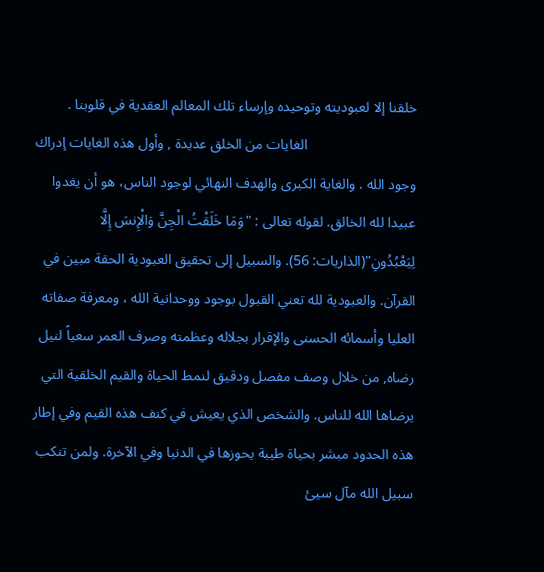خلقنا إلا لعبوديته وتوحيده وإرساء تلك المعالم العقدية في قلوبنا .
                              الغايات من الخلق عديدة , وأول هذه الغايات إدراك وجود الله . والغاية الكبرى والهدف النهائي لوجود الناس، هو أن يغدوا عبيدا لله الخالق. لقوله تعالى : "وَمَا خَلَقْتُ الْجِنَّ وَالْإِنسَ إِلَّا لِيَعْبُدُونِ"(الذاريات: 56). والسبيل إلى تحقيق العبودية الحقة مبين في القرآن. والعبودية لله تعني القبول بوجود ووحدانية الله ، ومعرفة صفاته العليا وأسمائه الحسنى والإقرار بجلاله وعظمته وصرف العمر سعياً لنيل رضاه, من خلال وصف مفصل ودقيق لنمط الحياة والقيم الخلقية التي يرضاها الله للناس. والشخص الذي يعيش في كنف هذه القيم وفي إطار هذه الحدود مبشر بحياة طيبة يحوزها في الدنيا وفي الآخرة. ولمن تنكب سبيل الله مآل سيئ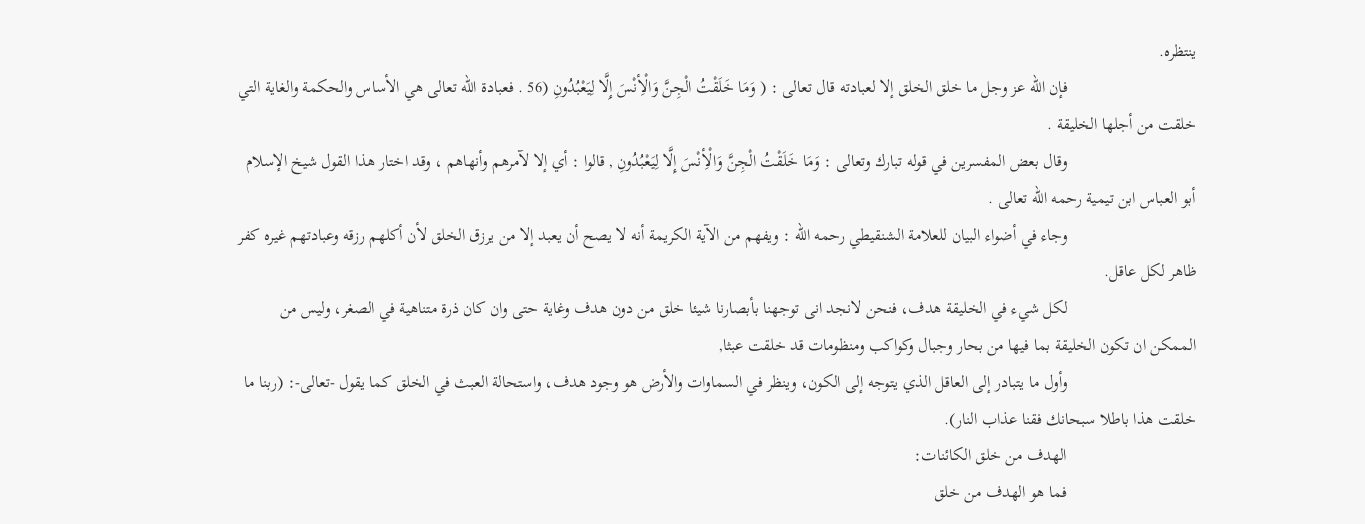ينتظره.
                              فإن الله عز وجل ما خلق الخلق إلا لعبادته قال تعالى : ( وَمَا خَلَقْتُ الْجِنَّ وَالْأِنْسَ إِلَّا لِيَعْبُدُونِ (56 . فعبادة الله تعالى هي الأساس والحكمة والغاية التي خلقت من أجلها الخليقة .
                              وقال بعض المفسرين في قوله تبارك وتعالى : وَمَا خَلَقْتُ الْجِنَّ وَالْأِنْسَ إِلَّا لِيَعْبُدُونِ , قالوا : أي إلا لآمرهم وأنهاهم ، وقد اختار هذا القول شيخ الإسلام أبو العباس ابن تيمية رحمه الله تعالى .
                              وجاء في أضواء البيان للعلامة الشنقيطي رحمه الله : ويفهم من الآية الكريمة أنه لا يصح أن يعبد إلا من يرزق الخلق لأن أكلهم رزقه وعبادتهم غيره كفر ظاهر لكل عاقل.
                              لكل شيء في الخليقة هدف، فنحن لانجد انى توجهنا بأبصارنا شيئا خلق من دون هدف وغاية حتى وان كان ذرة متناهية في الصغر، وليس من الممكن ان تكون الخليقة بما فيها من بحار وجبال وكواكب ومنظومات قد خلقت عبثا,
                              وأول ما يتبادر إلى العاقل الذي يتوجه إلى الكون، وينظر في السماوات والأرض هو وجود هدف، واستحالة العبث في الخلق كما يقول -تعالى-: (ربنا ما خلقت هذا باطلا سبحانك فقنا عذاب النار).
                              الهدف من خلق الكائنات:
                              فما هو الهدف من خلق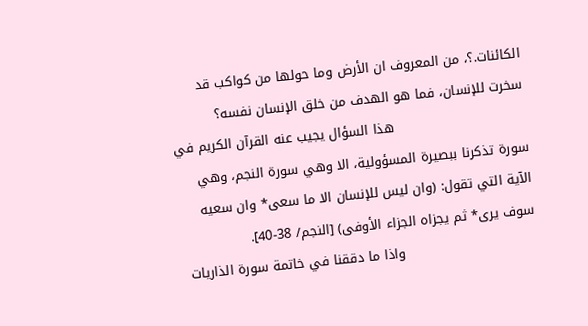الكائنات.؟، من المعروف ان الأرض وما حولها من كواكب قد سخرت للإنسان، فما هو الهدف من خلق الإنسان نفسه؟
                              هذا السؤال يجيب عنه القرآن الكريم في سورة تذكرنا ببصيرة المسؤولية، الا وهي سورة النجم، وهي الآية التي تقول: (وان ليس للإنسان الا ما سعى* وان سعيه سوف يرى* ثم يجزاه الجزاء الأوفى) [النجم/ 38-40].
                              واذا ما دققنا في خاتمة سورة الذاريات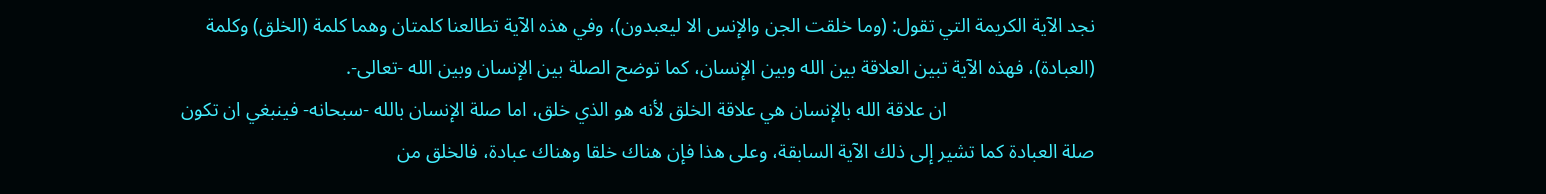نجد الآية الكريمة التي تقول: (وما خلقت الجن والإنس الا ليعبدون)، وفي هذه الآية تطالعنا كلمتان وهما كلمة (الخلق) وكلمة (العبادة)، فهذه الآية تبين العلاقة بين الله وبين الإنسان، كما توضح الصلة بين الإنسان وبين الله -تعالى-.
                              ان علاقة الله بالإنسان هي علاقة الخلق لأنه هو الذي خلق، اما صلة الإنسان بالله -سبحانه- فينبغي ان تكون صلة العبادة كما تشير إلى ذلك الآية السابقة، وعلى هذا فإن هناك خلقا وهناك عبادة، فالخلق من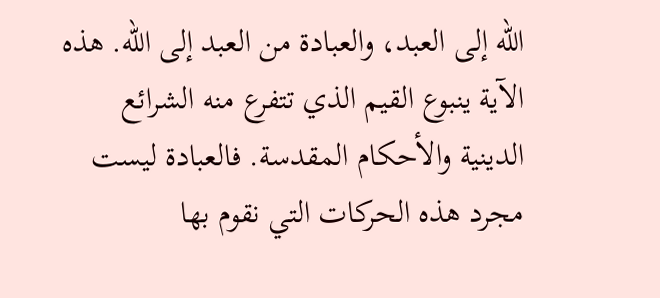الله إلى العبد، والعبادة من العبد إلى الله. هذه الآية ينبوع القيم الذي تتفرع منه الشرائع الدينية والأحكام المقدسة. فالعبادة ليست مجرد هذه الحركات التي نقوم بها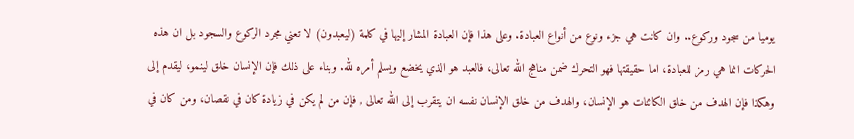يوميا من سجود وركوع.. وان كانت هي جزء ونوع من أنواع العبادة. وعلى هذا فإن العبادة المشار إليها في كلمة (ليعبدون) لا تعني مجرد الركوع والسجود بل ان هذه الحركات انما هي رمز للعبادة، اما حقيقتها فهو التحرك ضمن مناهج الله تعالى، فالعبد هو الذي يخضع ويسلم أمره لله. وبناء على ذلك فإن الإنسان خلق لينمو، ليقدم إلى وهكذا فإن الهدف من خلق الكائنات هو الإنسان، والهدف من خلق الإنسان نفسه ان يتقرب إلى الله تعالى , فإن من لم يكن في زيادة كان في نقصان، ومن كان في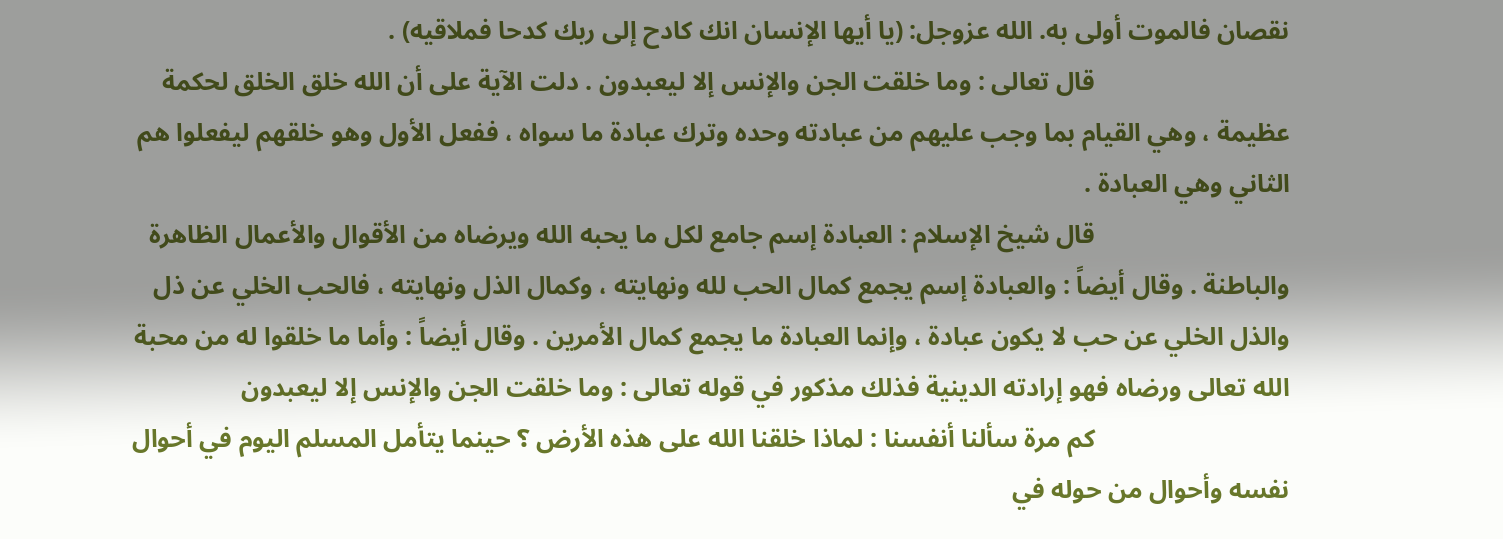نقصان فالموت أولى به. الله عزوجل: (يا أيها الإنسان انك كادح إلى ربك كدحا فملاقيه) .
                              قال تعالى : وما خلقت الجن والإنس إلا ليعبدون . دلت الآية على أن الله خلق الخلق لحكمة عظيمة ، وهي القيام بما وجب عليهم من عبادته وحده وترك عبادة ما سواه ، ففعل الأول وهو خلقهم ليفعلوا هم الثاني وهي العبادة .
                              قال شيخ الإسلام : العبادة إسم جامع لكل ما يحبه الله ويرضاه من الأقوال والأعمال الظاهرة والباطنة . وقال أيضاً : والعبادة إسم يجمع كمال الحب لله ونهايته ، وكمال الذل ونهايته ، فالحب الخلي عن ذل والذل الخلي عن حب لا يكون عبادة ، وإنما العبادة ما يجمع كمال الأمرين . وقال أيضاً : وأما ما خلقوا له من محبة الله تعالى ورضاه فهو إرادته الدينية فذلك مذكور في قوله تعالى : وما خلقت الجن والإنس إلا ليعبدون
                              كم مرة سألنا أنفسنا : لماذا خلقنا الله على هذه الأرض ؟ حينما يتأمل المسلم اليوم في أحوال نفسه وأحوال من حوله في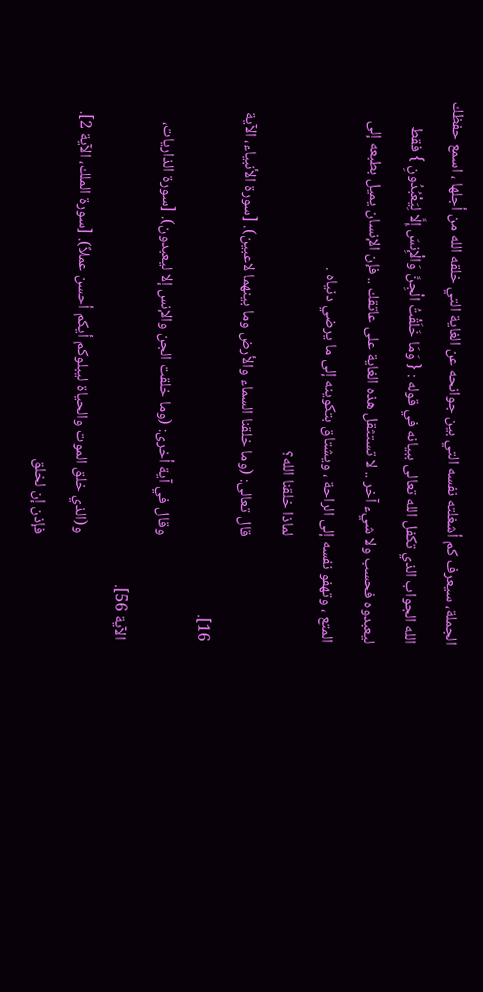الجملة، سيعرف كم أشغلته نفسه التي بين جوانحه عن الغاية التي خلقه الله من أجلها ، اسمع حفظك الله الجواب الذي تكفل الله تعالى ببيانه في قوله : { وَمَا خَلَقْتُ الْجِنَّ وَالْإِنسَ إِلَّا لِيَعْبُدُونِ } فقط ليعبدوه فحسب ولا شيء آخر .. لا تستثقل هذه الغاية على عاتقك .. فإن الإنسان يميل بطبعه إلى المتع ، وتهفو نفسه إلى الراحة ، ويشتاق بتكوينه إلى ما يرضي دنياه .
                              لماذا خلقنا الله؟
                              قال تعالى: (وما خلقنا السماء والأرض وما بينهما لاعبين). [سورة الأنبياء، الآية 16].
                              وقال في آية أخرى: (وما خلقت الجن والإنس إلا ليعبدون). [سورة الذاريات، الآية 56].
                              و(الذي خلق الموت والحياة ليبلوكم أيكم أحسن عملاً). [سورة الملك، الآية 2].
                              فإذن إن لخلق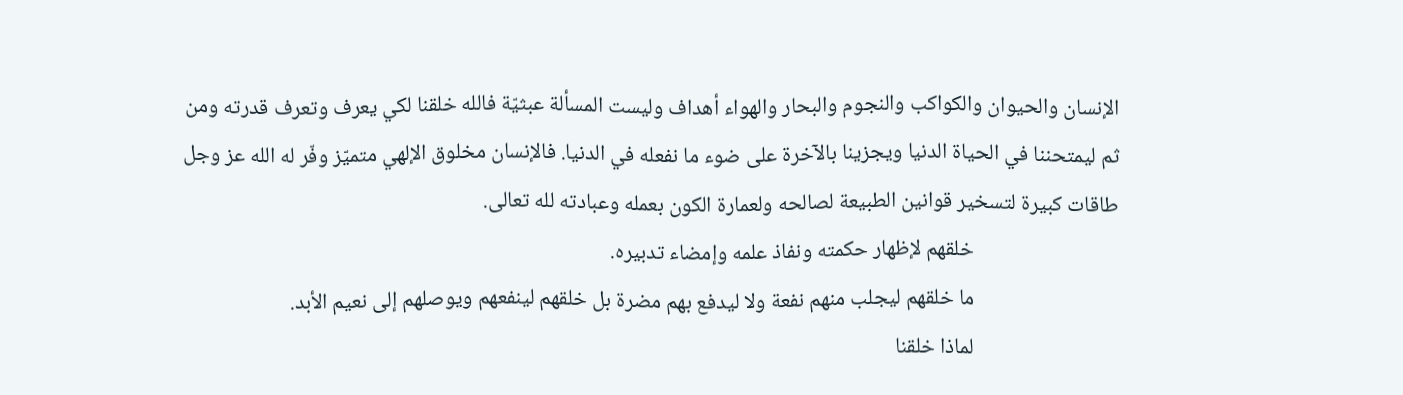الإنسان والحيوان والكواكب والنجوم والبحار والهواء أهداف وليست المسألة عبثيّة فالله خلقنا لكي يعرف وتعرف قدرته ومن ثم ليمتحننا في الحياة الدنيا ويجزينا بالآخرة على ضوء ما نفعله في الدنيا. فالإنسان مخلوق الإلهي متميّز وفّر له الله عز وجل طاقات كبيرة لتسخير قوانين الطبيعة لصالحه ولعمارة الكون بعمله وعبادته لله تعالى.
                              خلقهم لإظهار حكمته ونفاذ علمه وإمضاء تدبيره.
                              ما خلقهم ليجلب منهم نفعة ولا ليدفع بهم مضرة بل خلقهم لينفعهم ويوصلهم إلى نعيم الأبد.
                              لماذا خلقنا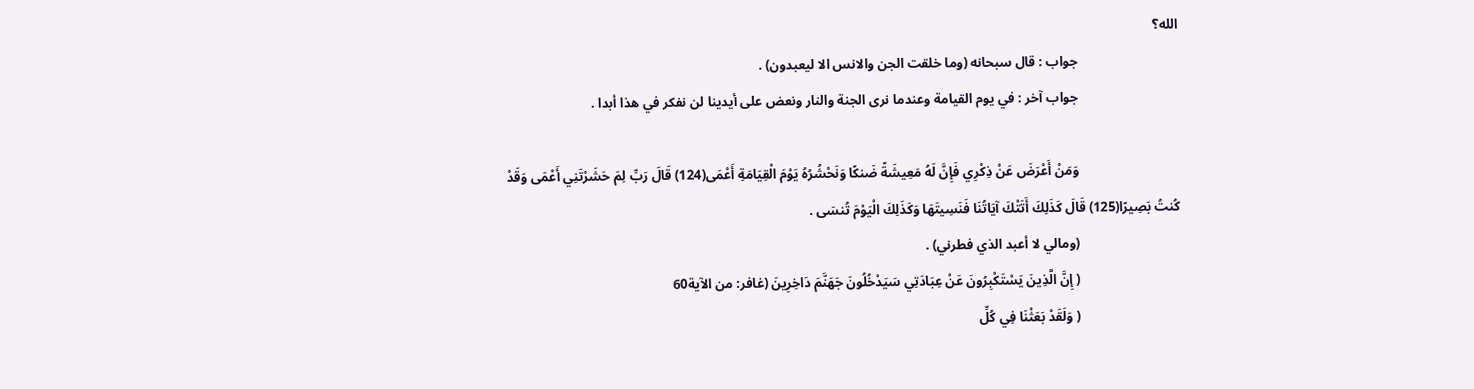الله؟
                              جواب : قال سبحانه (وما خلقت الجن والانس الا ليعبدون) .
                              جواب آخر : في يوم القيامة وعندما نرى الجنة والنار ونعض على أيدينا لن نفكر في هذا أبدا .

                              وَمَنْ أَعْرَضَ عَنْ ذِكْرِي فَإِنَّ لَهُ مَعِيشَةً ضَنكًا وَنَحْشُرُهُ يَوْمَ الْقِيَامَةِ أَعْمَى(124) قَالَ رَبِّ لِمَ حَشَرْتَنِي أَعْمَى وَقَدْ كُنتُ بَصِيرًا(125) قَالَ كَذَلِكَ أَتَتْكَ آيَاتُنَا فَنَسِيتَهَا وَكَذَلِكَ الْيَوْمَ تُنسَى .
                              (ومالي لا أعبد الذي فطرني) .
                              ( إِنَّ الَّذِينَ يَسْتَكْبِرُونَ عَنْ عِبَادَتِي سَيَدْخُلُونَ جَهَنَّمَ دَاخِرِينَ (غافر: من الآية60
                              ( وَلَقَدْ بَعَثْنَا فِي كُلِّ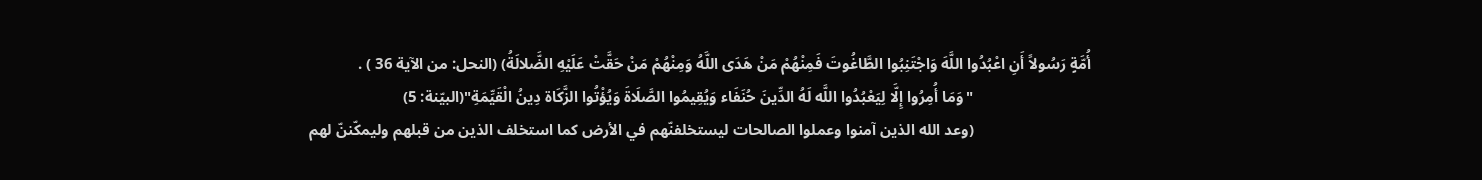أُمَّةٍ رَسُولاً أَنِ اعْبُدُوا اللَّهَ وَاجْتَنِبُوا الطَّاغُوتَ فَمِنْهُمْ مَنْ هَدَى اللَّهُ وَمِنْهُمْ مَنْ حَقَّتْ عَلَيْهِ الضَّلالَةُ) (النحل: من الآية 36 ) .
                              "وَمَا أُمِرُوا إِلَّا لِيَعْبُدُوا اللَّه لَهُ الدِّينَ حُنَفَاء وَيُقِيمُوا الصَّلَاةَ وَيُؤْتُوا الزَّكَاة دِينُ الْقَيِّمَةِ"(البيّنة: 5)
                              (وعد الله الذين آمنوا وعملوا الصالحات ليستخلفنّهم في الأرض كما استخلف الذين من قبلهم وليمكّننّ لهم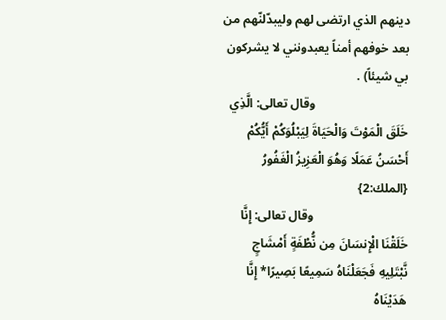دينهم الذي ارتضى لهم وليبدّلنّهم من بعد خوفهم أمناً يعبدونني لا يشركون بي شيئاً) .
                              وقال تعالى: الَّذِي خَلَقَ الْمَوْتَ وَالْحَيَاةَ لِيَبْلُوَكُمْ أَيُّكُمْ أَحْسَنُ عَمَلًا وَهُوَ الْعَزِيزُ الْغَفُورُ {الملك:2}
                              وقال تعالى: إِنَّا خَلَقْنَا الْإِنسَانَ مِن نُّطْفَةٍ أَمْشَاجٍ نَّبْتَلِيهِ فَجَعَلْنَاهُ سَمِيعًا بَصِيرًا* إِنَّا هَدَيْنَاهُ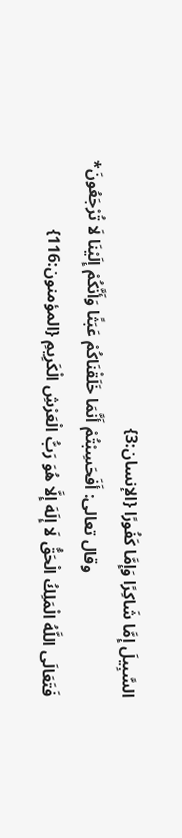السَّبِيلَ إِمَّا شَاكِرًا وَإِمَّا كَفُورًا {الإنسان:3}
                              وقال تعالى: أَفَحَسِبْتُمْ أَنَّمَا خَلَقْنَاكُمْ عَبَثًا وَأَنَّكُمْ إِلَيْنَا لَا تُرْجَعُونَ* فَتَعَالَى اللَّهُ الْمَلِكُ الْحَقُّ لَا إِلَهَ إِلَّا هُوَ رَبُّ الْعَرْشِ الْكَرِيمِ {المؤمنون:116}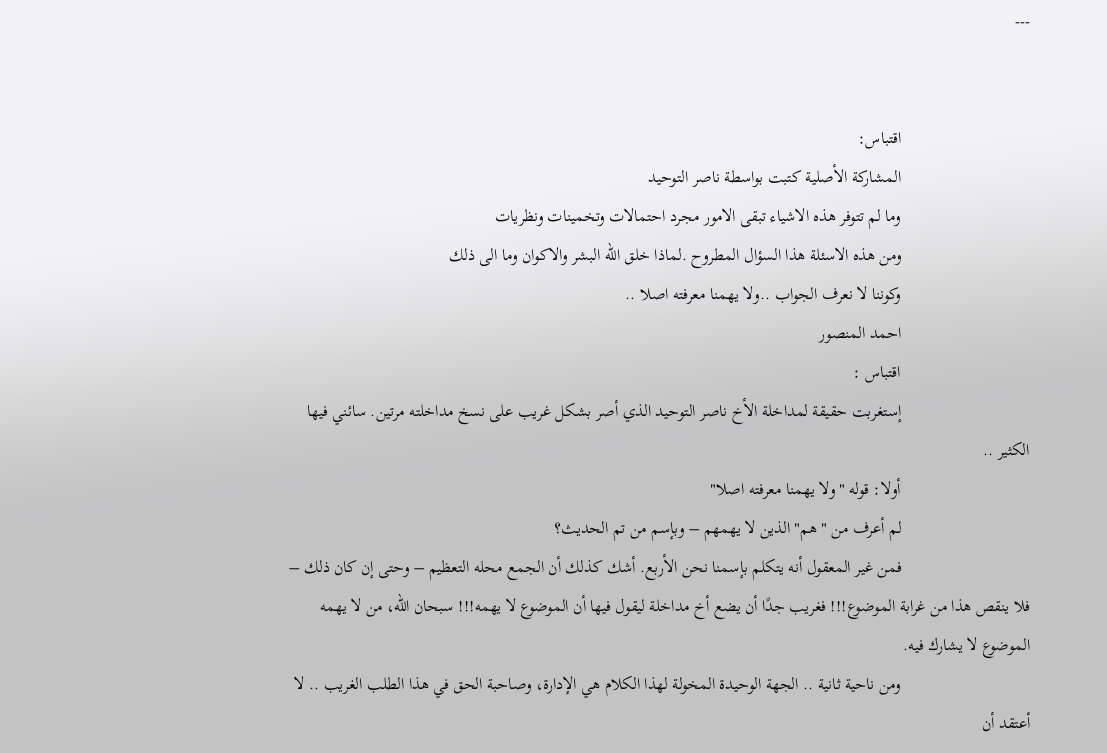---


                              اقتباس:
                              المشاركة الأصلية كتبت بواسطة ناصر التوحيد
                              وما لم تتوفر هذه الاشياء تبقى الامور مجرد احتمالات وتخمينات ونظريات
                              ومن هذه الاسئلة هذا السؤال المطروح .لماذا خلق الله البشر والاكوان وما الى ذلك
                              وكوننا لا نعرف الجواب ..ولا يهمنا معرفته اصلا ..
                              احمد المنصور
                              اقتباس :
                              إستغربت حقيقة لمداخلة الأخ ناصر التوحيد الذي أصر بشكل غريب على نسخ مداخلته مرتين. سائني فيها الكثير ..
                              أولا: قوله "ولا يهمنا معرفته اصلا"
                              لم أعرف من "هم" الذين لا يهمهم – وبإسم من تم الحديث؟
                              فمن غير المعقول أنه يتكلم بإسمنا نحن الأربع. أشك كذلك أن الجمع محله التعظيم – وحتى إن كان ذلك – فلا ينقص هذا من غرابة الموضوع!!! فغريب جدًا أن يضع أخ مداخلة ليقول فيها أن الموضوع لا يهمه!!! سبحان الله، من لا يهمه الموضوع لا يشارك فيه.
                              ومن ناحية ثانية .. الجهة الوحيدة المخولة لهذا الكلام هي الإدارة، وصاحبة الحق في هذا الطلب الغريب .. لا أعتقد أن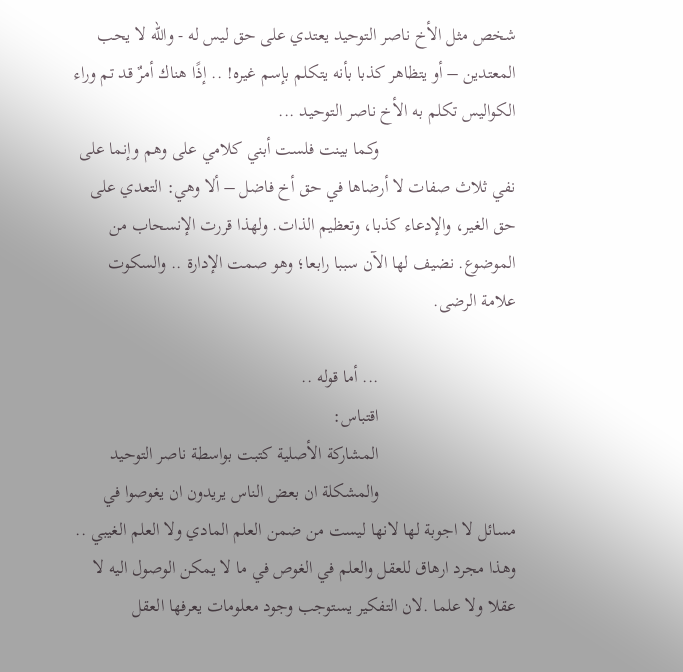شخص مثل الأخ ناصر التوحيد يعتدي على حق ليس له - والله لا يحب المعتدين – أو يتظاهر كذبا بأنه يتكلم بإسم غيره! .. إذًا هناك أمرٌ قد تم وراء الكواليس تكلم به الأخ ناصر التوحيد ...
                              وكما بينت فلست أبني كلامي على وهم وإنما على نفي ثلاث صفات لا أرضاها في حق أخ فاضل – ألا وهي: التعدي على حق الغير، والإدعاء كذبا، وتعظيم الذات. ولهذا قررت الإنسحاب من الموضوع. نضيف لها الآن سببا رابعا؛ وهو صمت الإدارة .. والسكوت علامة الرضى.

                              ... أما قوله ..
                              اقتباس:
                              المشاركة الأصلية كتبت بواسطة ناصر التوحيد
                              والمشكلة ان بعض الناس يريدون ان يغوصوا في مسائل لا اجوبة لها لانها ليست من ضمن العلم المادي ولا العلم الغيبي .. وهذا مجرد ارهاق للعقل والعلم في الغوص في ما لا يمكن الوصول اليه لا عقلا ولا علما .لان التفكير يستوجب وجود معلومات يعرفها العقل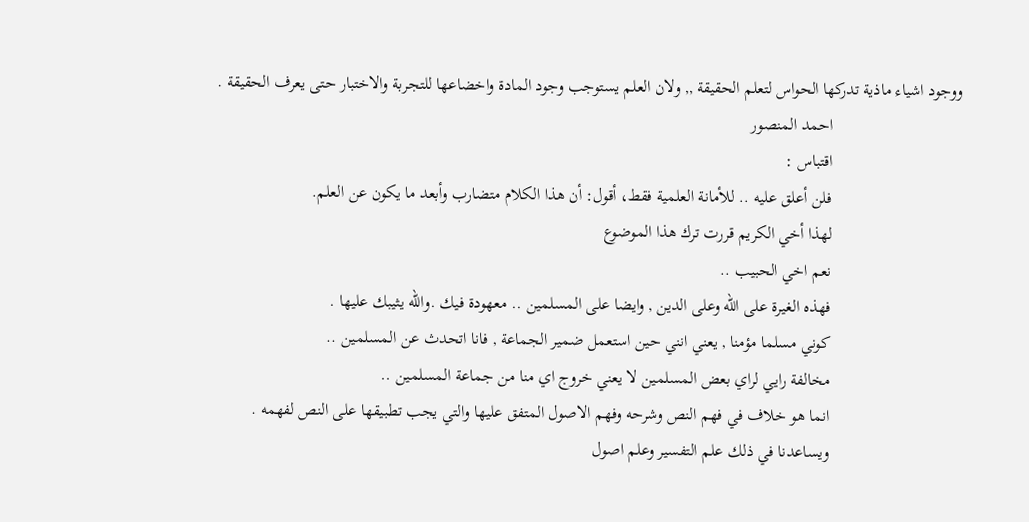ووجود اشياء ماذية تدركها الحواس لتعلم الحقيقة ,, ولان العلم يستوجب وجود المادة واخضاعها للتجربة والاختبار حتى يعرف الحقيقة .
                              احمد المنصور
                              اقتباس :
                              فلن أعلق عليه .. للأمانة العلمية فقط، أقول: أن هذا الكلام متضارب وأبعد ما يكون عن العلم.
                              لهذا أخي الكريم قررت ترك هذا الموضوع
                              نعم اخي الحبيب ..
                              فهذه الغيرة على الله وعلى الدين , وايضا على المسلمين .. معهودة فيك .والله يثيبك عليها .
                              كوني مسلما مؤمنا , يعني انني حين استعمل ضمير الجماعة , فانا اتحدث عن المسلمين ..
                              مخالفة رايي لراي بعض المسلمين لا يعني خروج اي منا من جماعة المسلمين ..
                              انما هو خلاف في فهم النص وشرحه وفهم الاصول المتفق عليها والتي يجب تطبيقها على النص لفهمه .
                              ويساعدنا في ذلك علم التفسير وعلم اصول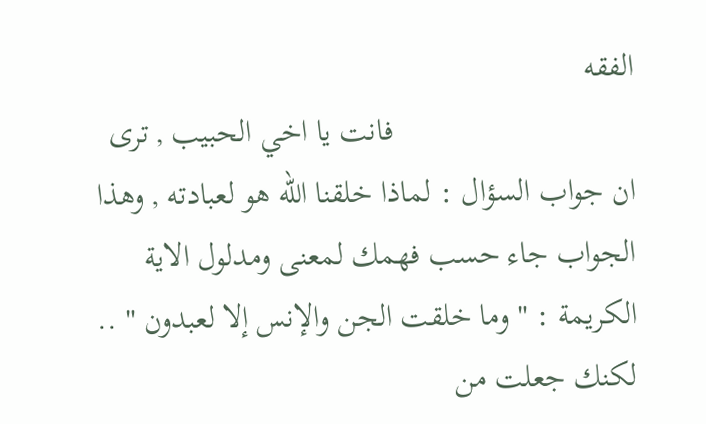الفقه
                              فانت يا اخي الحبيب , ترى ان جواب السؤال : لماذا خلقنا الله هو لعبادته , وهذا الجواب جاء حسب فهمك لمعنى ومدلول الاية الكريمة : " وما خلقت الجن والإنس إلا لعبدون " .. لكنك جعلت من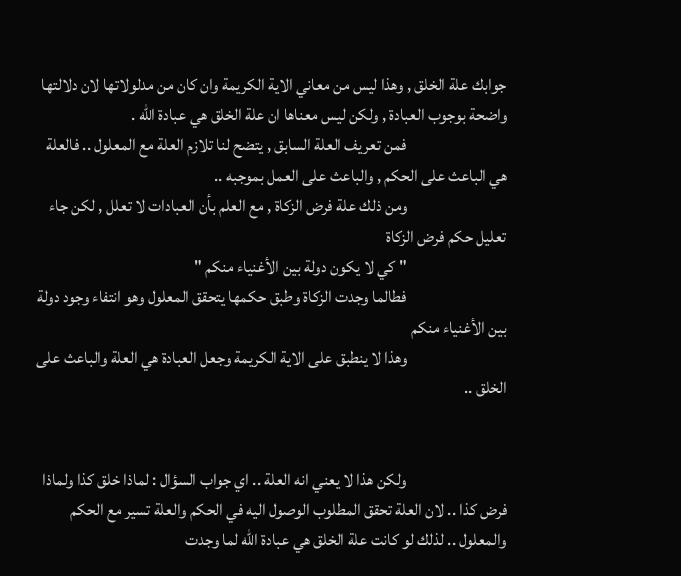جوابك علة الخلق , وهذا ليس من معاني الاية الكريمة وان كان من مدلولاتها لان دلالتها واضحة بوجوب العبادة , ولكن ليس معناها ان علة الخلق هي عبادة الله .
                              فمن تعريف العلة السابق , يتضح لنا تلازم العلة مع المعلول .. فالعلة هي الباعث على الحكم , والباعث على العمل بموجبه ..
                              ومن ذلك علة فرض الزكاة , مع العلم بأن العبادات لا تعلل , لكن جاء تعليل حكم فرض الزكاة
                              " كي لا يكون دولة بين الأغنياء منكم "
                              فطالما وجدت الزكاة وطبق حكمها يتحقق المعلول وهو انتفاء وجود دولة بين الأغنياء منكم
                              وهذا لا ينطبق على الاية الكريمة وجعل العبادة هي العلة والباعث على الخلق ..


                              ولكن هذا لا يعني انه العلة .. اي جواب السؤال : لماذا خلق كذا ولماذا فرض كذا .. لان العلة تحقق المطلوب الوصول اليه في الحكم والعلة تسير مع الحكم والمعلول .. لذلك لو كانت علة الخلق هي عبادة الله لما وجدت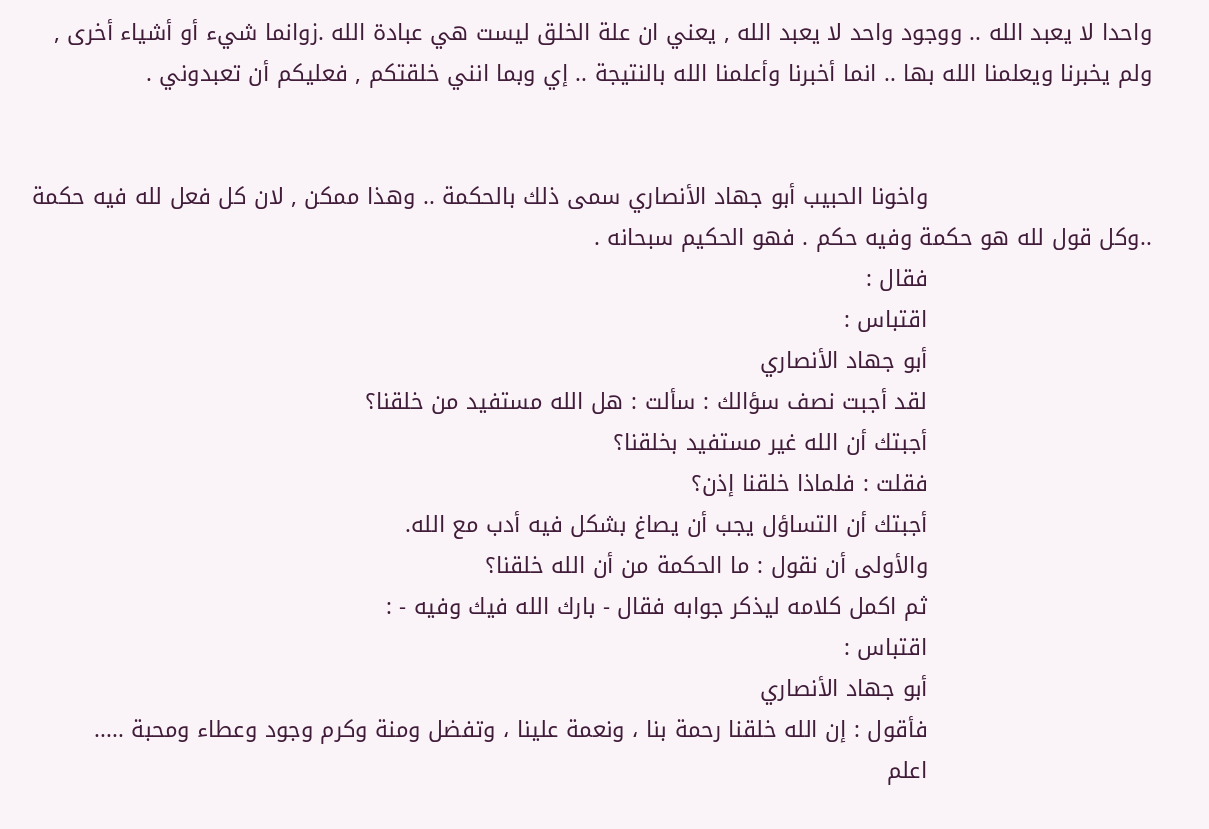واحدا لا يعبد الله .. ووجود واحد لا يعبد الله , يعني ان علة الخلق ليست هي عبادة الله .زوانما شيء أو أشياء أخرى , ولم يخبرنا ويعلمنا الله بها .. انما أخبرنا وأعلمنا الله بالنتيجة .. إي وبما انني خلقتكم , فعليكم أن تعبدوني .


                              واخونا الحبيب أبو جهاد الأنصاري سمى ذلك بالحكمة .. وهذا ممكن , لان كل فعل لله فيه حكمة ..وكل قول لله هو حكمة وفيه حكم . فهو الحكيم سبحانه .
                              فقال :
                              اقتباس :
                              أبو جهاد الأنصاري
                              لقد أجبت نصف سؤالك : سألت : هل الله مستفيد من خلقنا؟
                              أجبتك أن الله غير مستفيد بخلقنا؟
                              فقلت : فلماذا خلقنا إذن؟
                              أجبتك أن التساؤل يجب أن يصاغ بشكل فيه أدب مع الله.
                              والأولى أن نقول : ما الحكمة من أن الله خلقنا؟
                              ثم اكمل كلامه ليذكر جوابه فقال - بارك الله فيك وفيه - :
                              اقتباس :
                              أبو جهاد الأنصاري
                              فأقول : إن الله خلقنا رحمة بنا ، ونعمة علينا ، وتفضل ومنة وكرم وجود وعطاء ومحبة .....
                              اعلم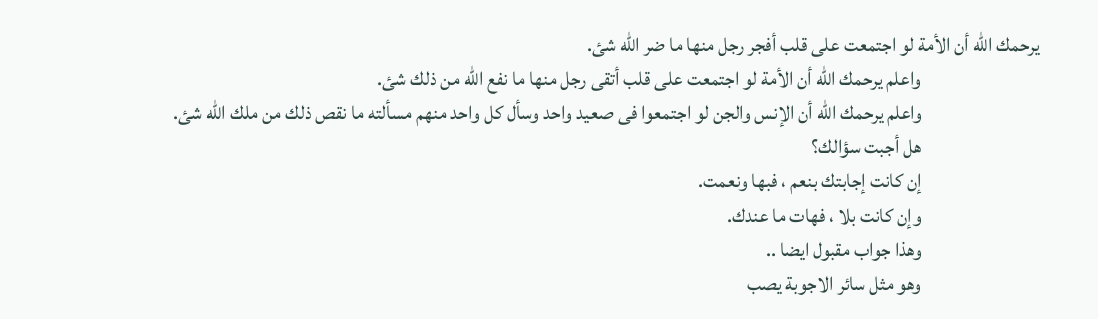يرحمك الله أن الأمة لو اجتمعت على قلب أفجر رجل منها ما ضر الله شئ.
                              واعلم يرحمك الله أن الأمة لو اجتمعت على قلب أتقى رجل منها ما نفع الله من ذلك شئ.
                              واعلم يرحمك الله أن الإنس والجن لو اجتمعوا فى صعيد واحد وسأل كل واحد منهم مسألته ما نقص ذلك من ملك الله شئ.
                              هل أجبت سؤالك؟
                              إن كانت إجابتك بنعم ، فبها ونعمت.
                              وإن كانت بلا ، فهات ما عندك.
                              وهذا جواب مقبول ايضا ..
                              وهو مثل سائر الاجوبة يصب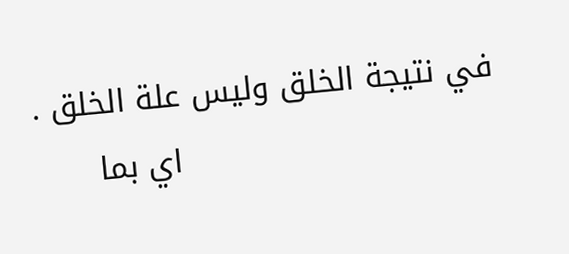في نتيجة الخلق وليس علة الخلق .
                              اي بما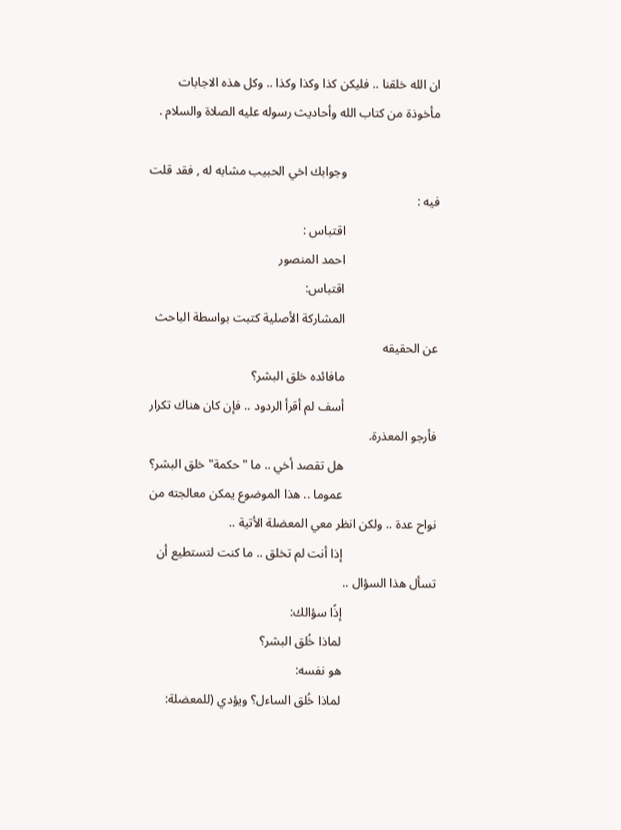ان الله خلقنا .. فليكن كذا وكذا وكذا .. وكل هذه الاجابات مأخوذة من كتاب الله وأحاديث رسوله عليه الصلاة والسلام .

                              وجوابك اخي الحبيب مشابه له , فقد قلت فيه :
                              اقتباس :
                              احمد المنصور
                              اقتباس:
                              المشاركة الأصلية كتبت بواسطة الباحث عن الحقيقه
                              مافائده خلق البشر؟
                              أسف لم أقرأ الردود .. فإن كان هناك تكرار فأرجو المعذرة.
                              هل تقصد أخي .. ما "حكمة" خلق البشر؟
                              عموما .. هذا الموضوع يمكن معالجته من نواح عدة .. ولكن انظر معي المعضلة الأتية ..
                              إذا أنت لم تخلق .. ما كنت لتستطيع أن تسأل هذا السؤال ..
                              إذًا سؤالك:
                              لماذا خُلق البشر؟
                              هو نفسه:
                              لماذا خُلق الساءل؟ ويؤدي (للمعضلة: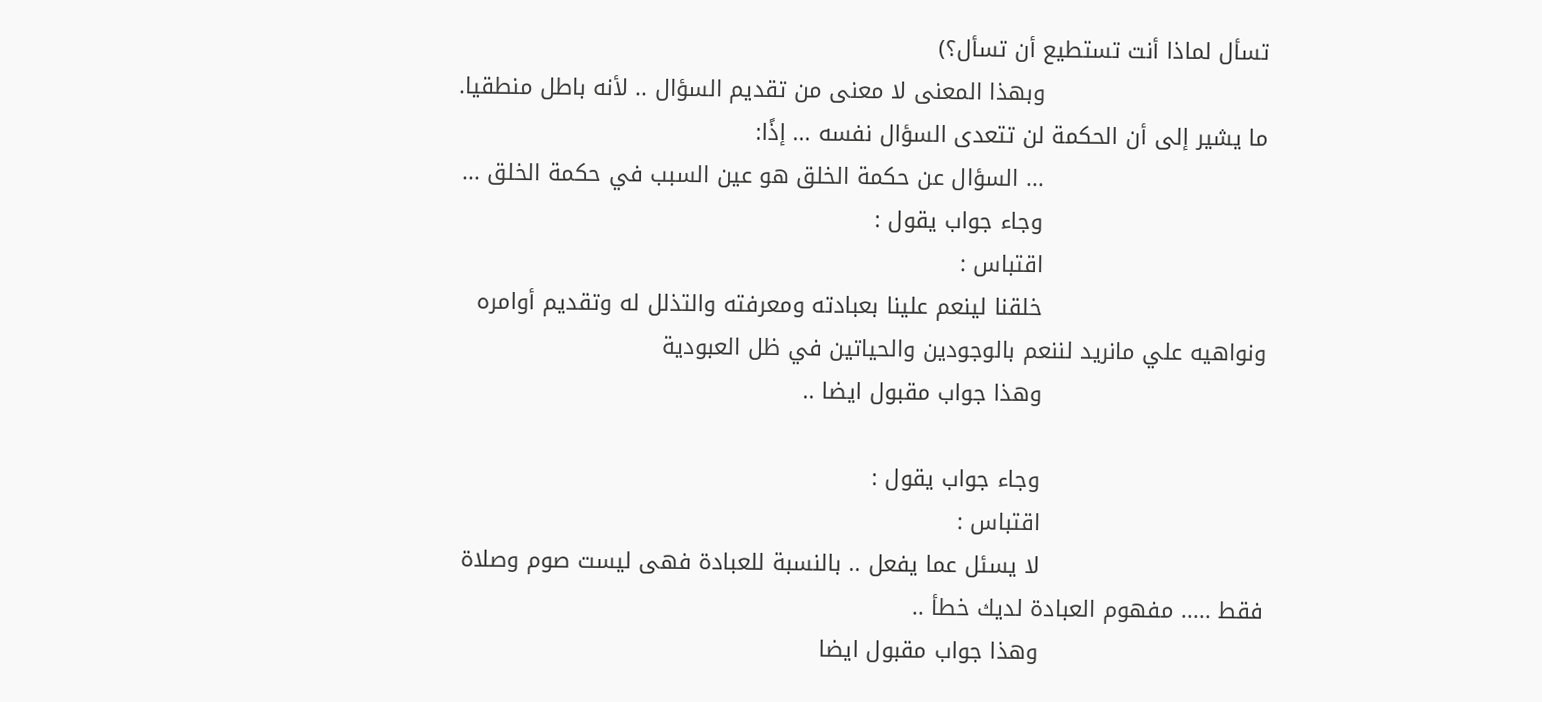تسأل لماذا أنت تستطيع أن تسأل؟)
                              وبهذا المعنى لا معنى من تقديم السؤال .. لأنه باطل منطقيا. ما يشير إلى أن الحكمة لن تتعدى السؤال نفسه ... إذًا:
                              ... السؤال عن حكمة الخلق هو عين السبب في حكمة الخلق ...
                              وجاء جواب يقول :
                              اقتباس :
                              خلقنا لينعم علينا بعبادته ومعرفته والتذلل له وتقديم أوامره ونواهيه علي مانريد لننعم بالوجودين والحياتين في ظل العبودية
                              وهذا جواب مقبول ايضا ..

                              وجاء جواب يقول :
                              اقتباس :
                              لا يسئل عما يفعل .. بالنسبة للعبادة فهى ليست صوم وصلاة فقط ..... مفهوم العبادة لديك خطأ ..
                              وهذا جواب مقبول ايضا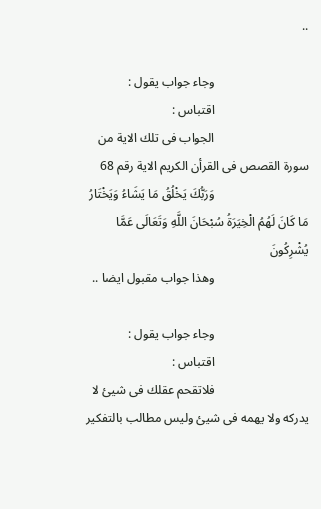..

                              وجاء جواب يقول :
                              اقتباس :
                              الجواب فى تلك الاية من سورة القصص فى القرأن الكريم الاية رقم 68
                              وَرَبُّكَ يَخْلُقُ مَا يَشَاءُ وَيَخْتَارُ مَا كَانَ لَهُمُ الْخِيَرَةُ سُبْحَانَ اللَّهِ وَتَعَالَى عَمَّا يُشْرِكُونَ
                              وهذا جواب مقبول ايضا ..

                              وجاء جواب يقول :
                              اقتباس :
                              فلاتقحم عقلك فى شيئ لا يدركه ولا يهمه فى شيئ وليس مطالب بالتفكير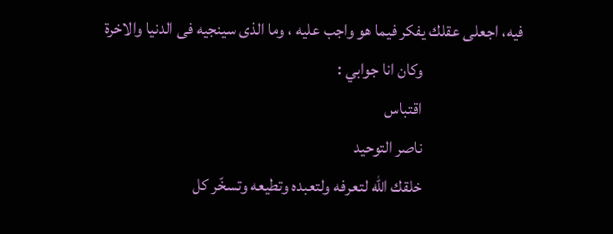فيه، اجعلى عقلك يفكر فيما هو واجب عليه ، وما الذى سينجيه فى الدنيا والاخرة
                              وكان انا جوابي :
                              اقتباس
                              ناصر التوحيد
                              خلقك الله لتعرفه ولتعبده وتطيعه وتسخّر كل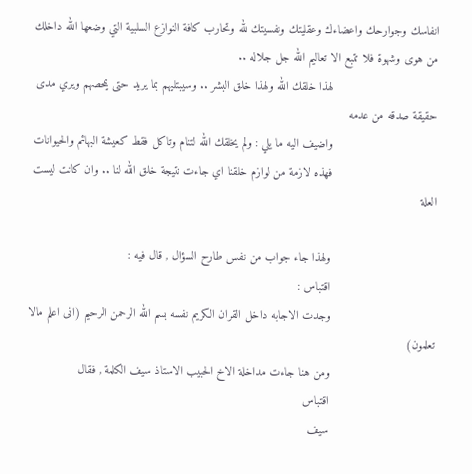انفاسك وجوارحك واعضاءك وعقليتك ونفسيتك لله وتحارب كافة النوازع السلبية التي وضعها الله داخلك من هوى وشهوة فلا تتبع الا تعاليم الله جل جلاله ..
                              لهذا خلقك الله ولهذا خلق البشر .. وسيبتليهم بما يريد حتى يمحصهم ويري مدى حقيقة صدقه من عدمه
                              واضيف اليه ما يلي : ولم يخلقك الله لتنام وتاكل فقط كعيشة البهائم والحيوانات
                              فهذه لازمة من لوازم خلقنا اي جاءت نتيجة خلق الله لنا .. وان كانت ليست العلة

                              ولهذا جاء جواب من نفس طارح السؤال , قال فيه :
                              اقتباس :
                              وجدت الاجابه داخل القران الكريم نفسه بسم الله الرحمن الرحيم (انى اعلم مالا تعلمون)
                              ومن هنا جاءت مداخلة الاخ الحبيب الاستاذ سيف الكلمة , فقال
                              اقتباس
                              سيف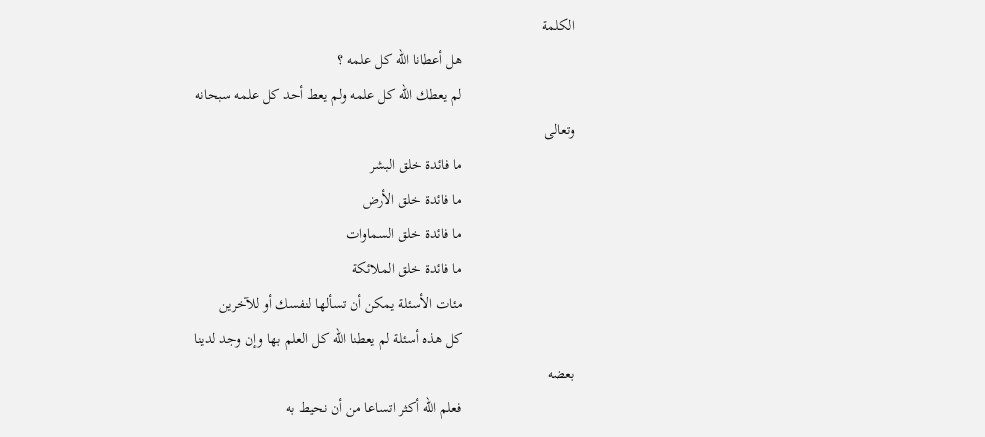الكلمة
                              هل أعطانا الله كل علمه ؟
                              لم يعطك الله كل علمه ولم يعط أحد كل علمه سبحانه وتعالى
                              ما فائدة خلق البشر
                              ما فائدة خلق الأرض
                              ما فائدة خلق السماوات
                              ما فائدة خلق الملائكة
                              مئات الأسئلة يمكن أن تسألها لنفسك أو للآخرين
                              كل هذه أسئلة لم يعطنا الله كل العلم بها وإن وجد لدينا بعضه
                              فعلم الله أكثر اتساعا من أن نحيط به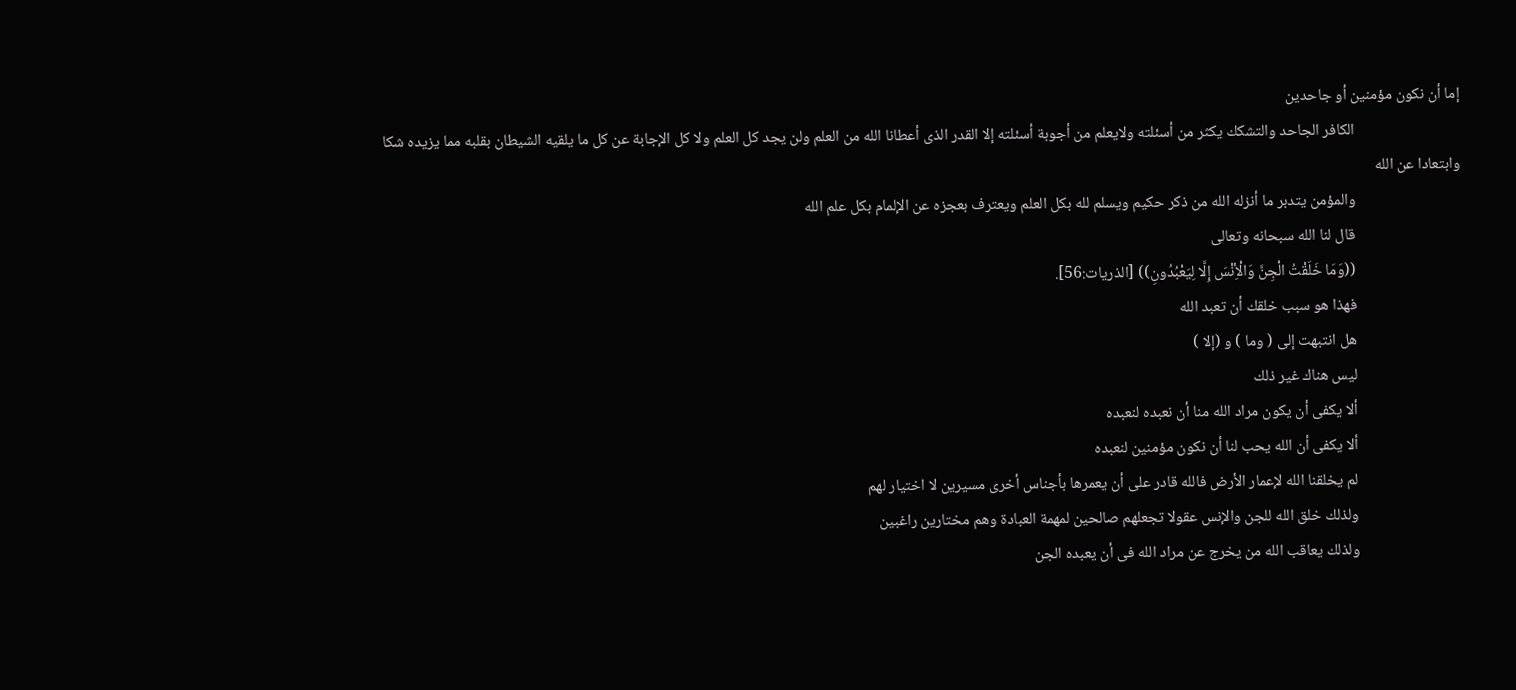إما أن نكون مؤمنين أو جاحدين
                              الكافر الجاحد والتشكك يكثر من أسئلته ولايعلم من أجوبة أسئلته إلا القدر الذى أعطانا الله من العلم ولن يجد كل العلم ولا كل الإجابة عن كل ما يلقيه الشيطان بقلبه مما يزيده شكا وابتعادا عن الله
                              والمؤمن يتدبر ما أنزله الله من ذكر حكيم ويسلم لله بكل العلم ويعترف بعجزه عن الإلمام بكل علم الله
                              قال لنا الله سبحانه وتعالى
                              ((وَمَا خَلَقْتُ الْجِنَّ وَالْأِنْسَ إِلَّا لِيَعْبُدُونِ)) [الذريات:56].
                              فهذا هو سبب خلقك أن تعبد الله
                              هل انتبهت إلى ( وما ) و (إلا )
                              ليس هناك غير ذلك
                              ألا يكفى أن يكون مراد الله منا أن نعبده لنعبده
                              ألا يكفى أن الله يحب لنا أن نكون مؤمنين لنعبده
                              لم يخلقنا الله لإعمار الأرض فالله قادر على أن يعمرها بأجناس أخرى مسيرين لا اختيار لهم
                              ولذلك خلق الله للجن والإنس عقولا تجعلهم صالحين لمهمة العبادة وهم مختارين راغبين
                              ولذلك يعاقب الله من يخرج عن مراد الله فى أن يعبده الجن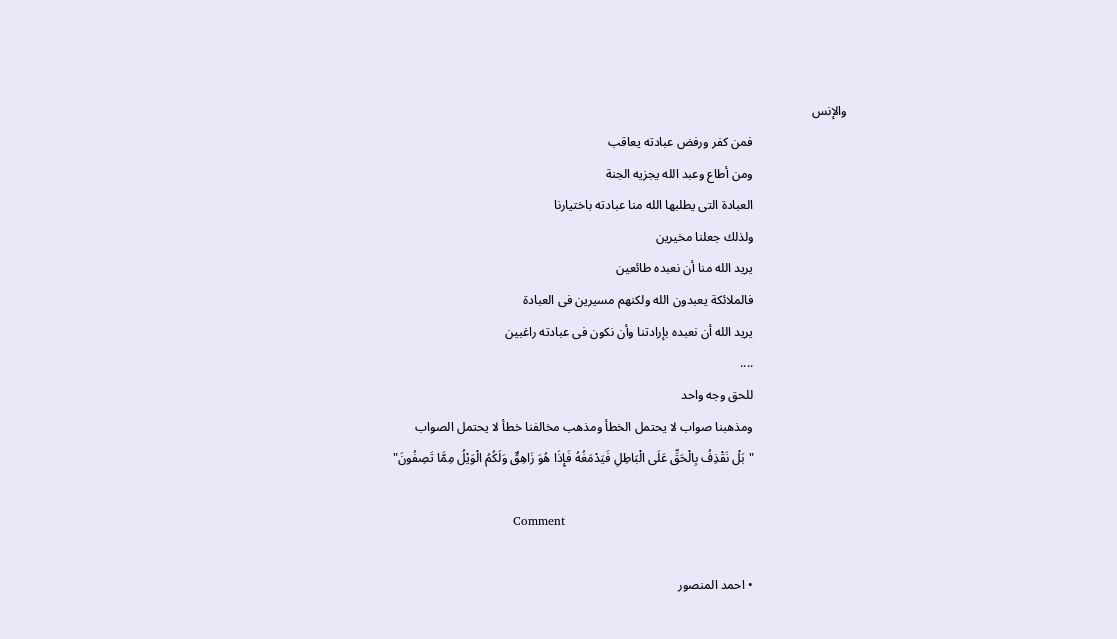والإنس
                              فمن كفر ورفض عبادته يعاقب
                              ومن أطاع وعبد الله يجزيه الجنة
                              العبادة التى يطلبها الله منا عبادته باختيارنا
                              ولذلك جعلنا مخيرين
                              يريد الله منا أن نعبده طائعين
                              فالملائكة يعبدون الله ولكنهم مسيرين فى العبادة
                              يريد الله أن نعبده بإرادتنا وأن نكون فى عبادته راغبين
                              ....
                              للحق وجه واحد
                              ومذهبنا صواب لا يحتمل الخطأ ومذهب مخالفنا خطأ لا يحتمل الصواب
                              "بَلْ نَقْذِفُ بِالْحَقِّ عَلَى الْبَاطِلِ فَيَدْمَغُهُ فَإِذَا هُوَ زَاهِقٌ وَلَكُمُ الْوَيْلُ مِمَّا تَصِفُونَ"

                              Comment

                              • احمد المنصور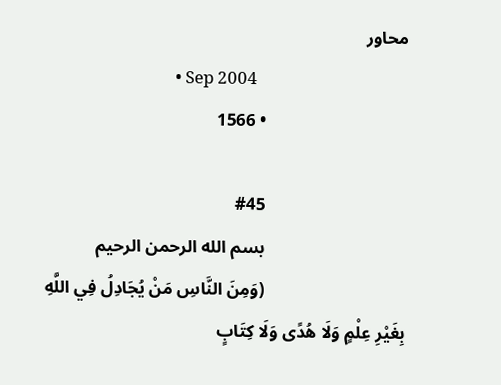محاور
                                • Sep 2004
                                • 1566

                                #45
                                بسم الله الرحمن الرحيم
                                (وَمِنَ النَّاسِ مَنْ يُجَادِلُ فِي اللَّهِ بِغَيْرِ عِلْمٍ وَلَا هُدًى وَلَا كِتَابٍ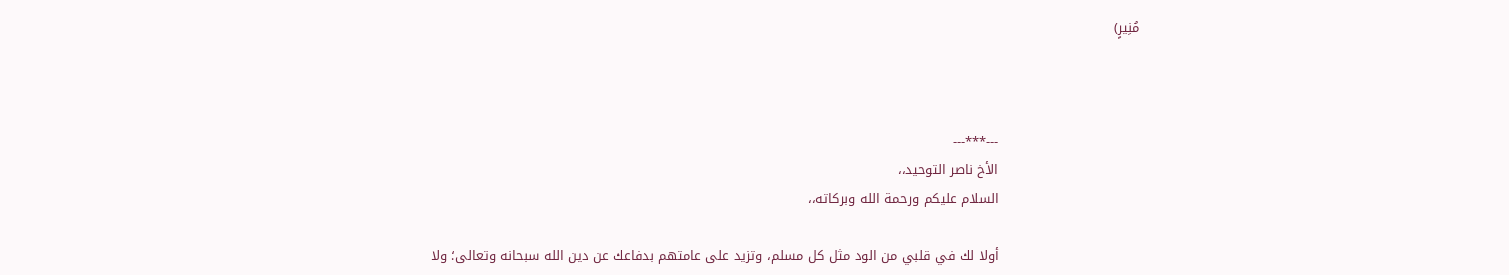مُنِيرٍ)



                                ---***---
                                الأخ ناصر التوحيد،،
                                السلام عليكم ورحمة الله وبركاته،،

                                أولا لك في قلبي من الود مثل كل مسلم، وتزيد على عامتهم بدفاعك عن دين الله سبحانه وتعالى؛ ولا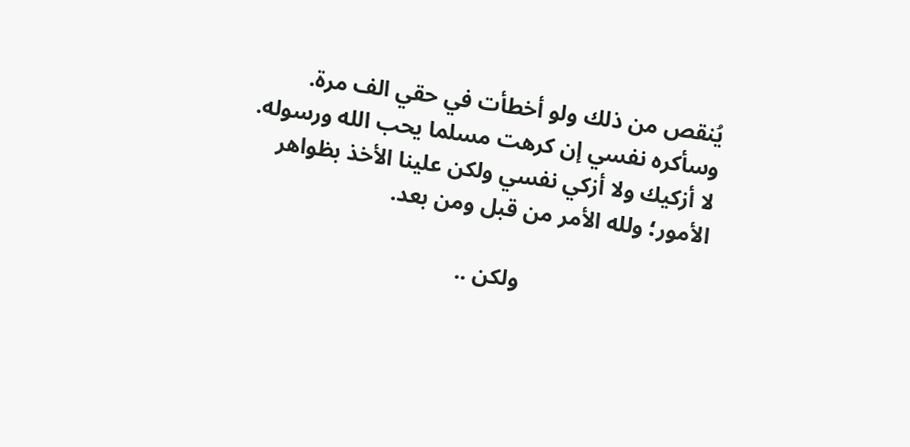يُنقص من ذلك ولو أخطأت في حقي الف مرة. وسأكره نفسي إن كرهت مسلما يحب الله ورسوله. لا أزكيك ولا أزكي نفسي ولكن علينا الأخذ بظواهر الأمور؛ ولله الأمر من قبل ومن بعد.

                                ولكن ..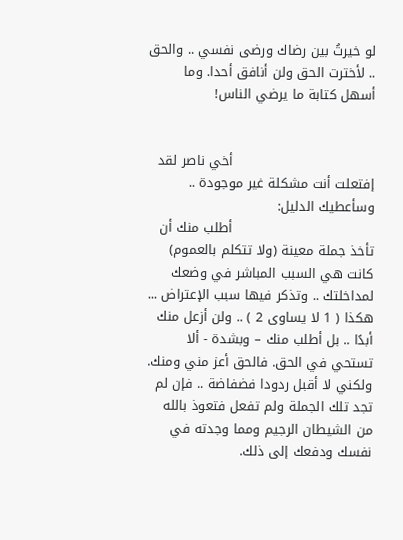لو خيرتُ بين رضاك ورضى نفسي .. والحق .. لأخترت الحق ولن أنافق أحدا. وما أسهل كتابة ما يرضي الناس!


                                أخي ناصر لقد إفتعلت أنت مشكلة غير موجودة .. وسأعطيك الدليل:
                                أطلب منك أن تأخذ جملة معينة (ولا تتكلم بالعموم) كانت هي السبب المباشر في وضعك لمداخلتك .. وتذكر فيها سبب الإعتراض ... هكذا ( 1 لا يساوى 2 ) .. ولن أزعل منك أبدًا .. بل أطلب منك – وبشدة - ألا تستحي في الحق. فالحق أعز مني ومنك. ولكني لا أقبل ردودا فضفاضة .. فإن لم تجد تلك الجملة ولم تفعل فتعوذ بالله من الشيطان الرجيم ومما وجدته في نفسك ودفعك إلى ذلك.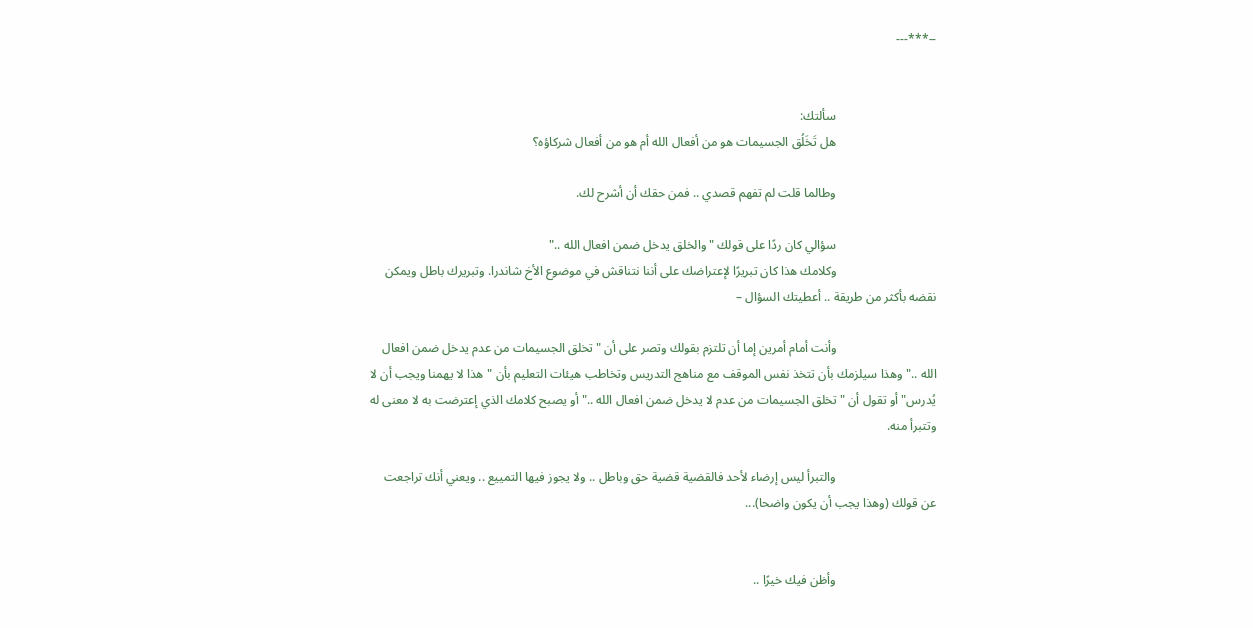--***---


                                سألتك:
                                هل تَخَلُق الجسيمات هو من أفعال الله أم هو من أفعال شركاؤه؟

                                وطالما قلت لم تفهم قصدي .. فمن حقك أن أشرح لك.

                                سؤالي كان ردًا على قولك "والخلق يدخل ضمن افعال الله .."
                                وكلامك هذا كان تبريرًا لإعتراضك على أننا نتناقش في موضوع الأخ شاندرا. وتبريرك باطل ويمكن نقضه بأكثر من طريقة .. أعطيتك السؤال –

                                وأنت أمام أمرين إما أن تلتزم بقولك وتصر على أن "تخلق الجسيمات من عدم يدخل ضمن افعال الله .." وهذا سيلزمك بأن تتخذ نفس الموقف مع مناهج التدريس وتخاطب هيئات التعليم بأن "هذا لا يهمنا ويجب أن لا يُدرس" أو تقول أن "تخلق الجسيمات من عدم لا يدخل ضمن افعال الله .." أو يصبح كلامك الذي إعترضت به لا معنى له وتتبرأ منه.

                                والتبرأ ليس إرضاء لأحد فالقضية قضية حق وباطل .. ولا يجوز فيها التمييع .. ويعني أنك تراجعت عن قولك (وهذا يجب أن يكون واضحا)...


                                وأظن فيك خيرًا ..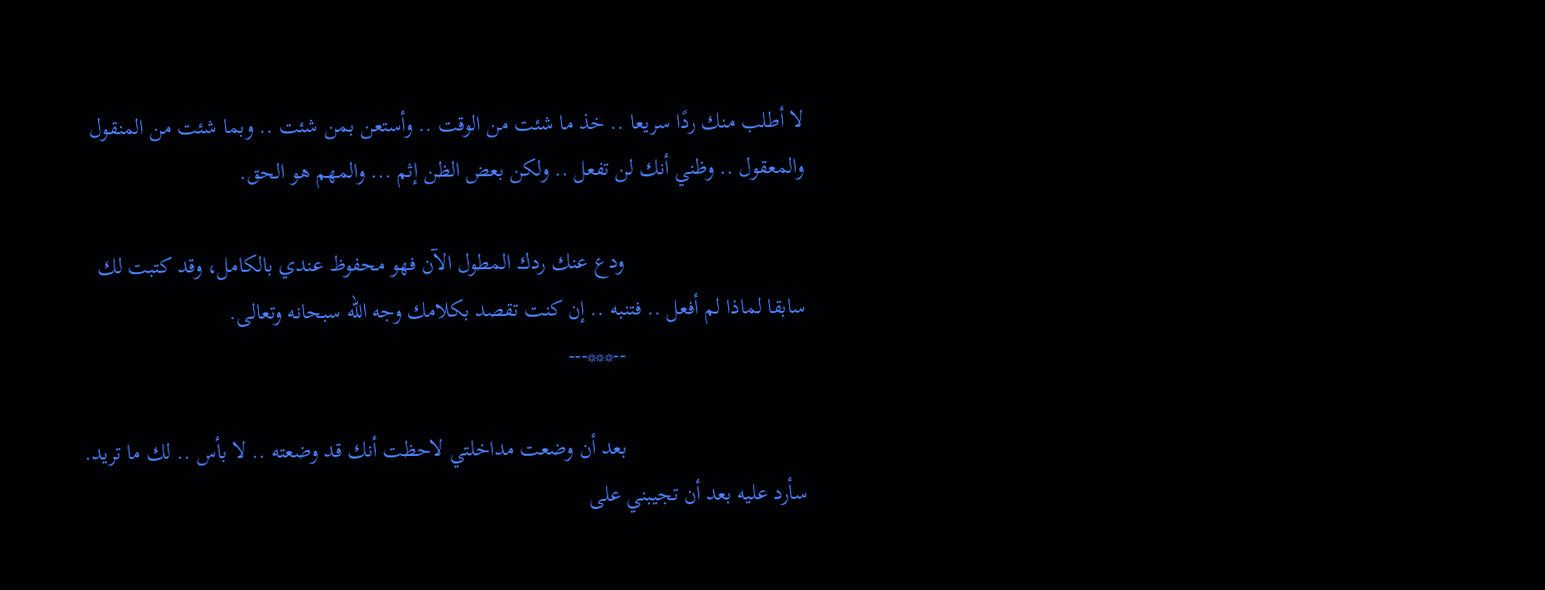لا أطلب منك ردًا سريعا .. خذ ما شئت من الوقت .. وأستعن بمن شئت .. وبما شئت من المنقول والمعقول .. وظني أنك لن تفعل .. ولكن بعض الظن إثم ... والمهم هو الحق.

                                ودع عنك ردك المطول الآن فهو محفوظ عندي بالكامل، وقد كتبت لك سابقا لماذا لم أفعل .. فتنبه .. إن كنت تقصد بكلامك وجه الله سبحانه وتعالى.
                                --***---

                                بعد أن وضعت مداخلتي لاحظت أنك قد وضعته .. لا بأس .. لك ما تريد. سأرد عليه بعد أن تجيبني على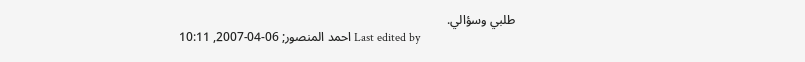طلبي وسؤالي.
                                Last edited by احمد المنصور; 06-04-2007, 10:11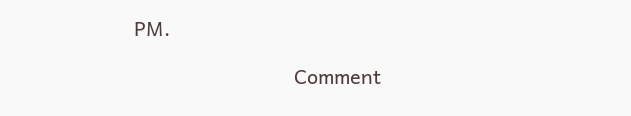PM.

                                Comment